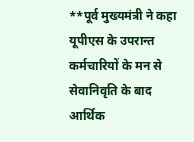**पूर्व मुख्यमंत्री ने कहा यूपीएस के उपरान्त कर्मचारियों के मन से सेवानिवृति के बाद आर्थिक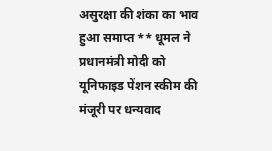असुरक्षा की शंका का भाव हुआ समाप्त ** धूमल ने प्रधानमंत्री मोदी को यूनिफाइड पेंशन स्कीम की मंजूरी पर धन्यवाद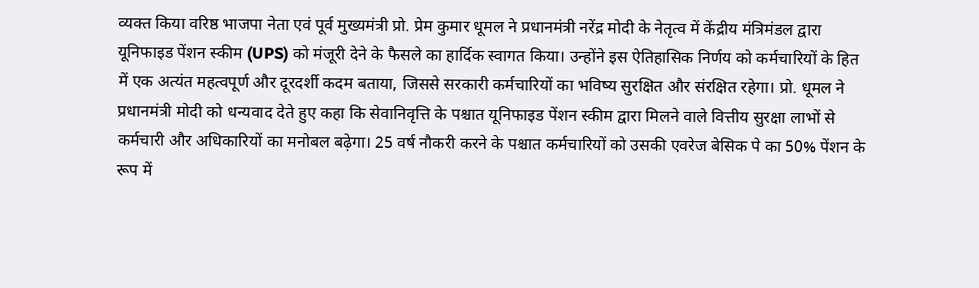व्यक्त किया वरिष्ठ भाजपा नेता एवं पूर्व मुख्यमंत्री प्रो. प्रेम कुमार धूमल ने प्रधानमंत्री नरेंद्र मोदी के नेतृत्व में केंद्रीय मंत्रिमंडल द्वारा यूनिफाइड पेंशन स्कीम (UPS) को मंजूरी देने के फैसले का हार्दिक स्वागत किया। उन्होंने इस ऐतिहासिक निर्णय को कर्मचारियों के हित में एक अत्यंत महत्वपूर्ण और दूरदर्शी कदम बताया, जिससे सरकारी कर्मचारियों का भविष्य सुरक्षित और संरक्षित रहेगा। प्रो. धूमल ने प्रधानमंत्री मोदी को धन्यवाद देते हुए कहा कि सेवानिवृत्ति के पश्चात यूनिफाइड पेंशन स्कीम द्वारा मिलने वाले वित्तीय सुरक्षा लाभों से कर्मचारी और अधिकारियों का मनोबल बढ़ेगा। 25 वर्ष नौकरी करने के पश्चात कर्मचारियों को उसकी एवरेज बेसिक पे का 50% पेंशन के रूप में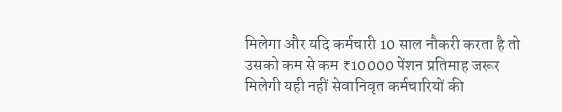मिलेगा और यदि कर्मचारी 10 साल नौकरी करता है तो उसको कम से कम ₹10000 पेंशन प्रतिमाह जरूर मिलेगी यही नहीं सेवानिवृत कर्मचारियों की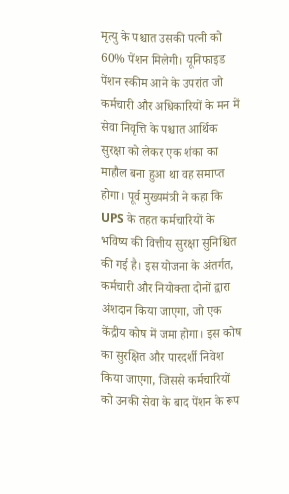मृत्यु के पश्चात उसकी पत्नी को 60% पेंशन मिलेगी। यूनिफाइड पेंशन स्कीम आने के उपरांत जो कर्मचारी और अधिकारियों के मन में सेवा निवृत्ति के पश्चात आर्थिक सुरक्षा को लेकर एक शंका का माहौल बना हुआ था वह समाप्त होगा। पूर्व मुख्यमंत्री ने कहा कि UPS के तहत कर्मचारियों के भविष्य की वित्तीय सुरक्षा सुनिश्चित की गई है। इस योजना के अंतर्गत, कर्मचारी और नियोक्ता दोनों द्वारा अंशदान किया जाएगा, जो एक केंद्रीय कोष में जमा होगा। इस कोष का सुरक्षित और पारदर्शी निवेश किया जाएगा, जिससे कर्मचारियों को उनकी सेवा के बाद पेंशन के रूप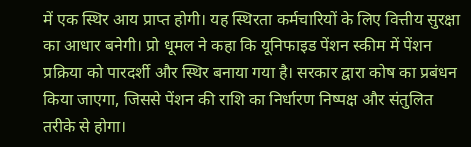में एक स्थिर आय प्राप्त होगी। यह स्थिरता कर्मचारियों के लिए वित्तीय सुरक्षा का आधार बनेगी। प्रो धूमल ने कहा कि यूनिफाइड पेंशन स्कीम में पेंशन प्रक्रिया को पारदर्शी और स्थिर बनाया गया है। सरकार द्वारा कोष का प्रबंधन किया जाएगा, जिससे पेंशन की राशि का निर्धारण निष्पक्ष और संतुलित तरीके से होगा।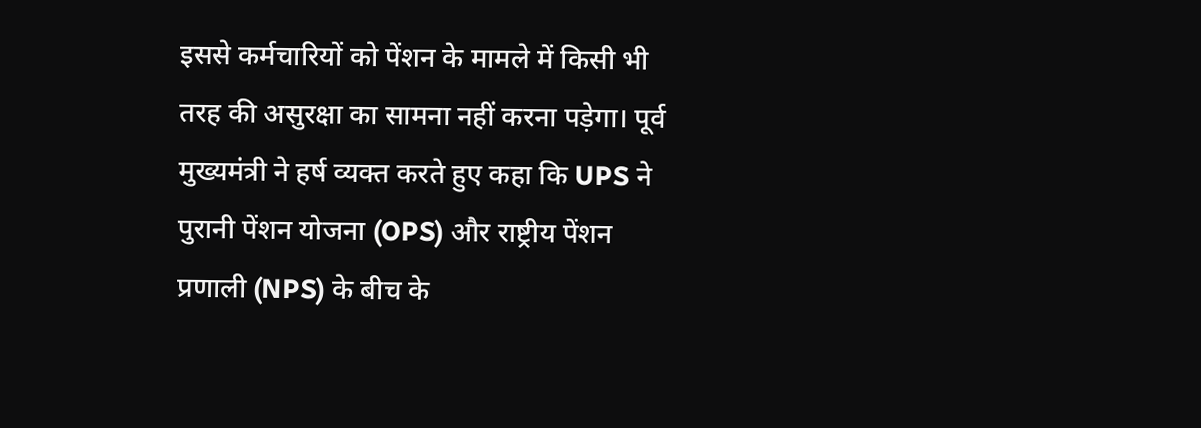इससे कर्मचारियों को पेंशन के मामले में किसी भी तरह की असुरक्षा का सामना नहीं करना पड़ेगा। पूर्व मुख्यमंत्री ने हर्ष व्यक्त करते हुए कहा कि UPS ने पुरानी पेंशन योजना (OPS) और राष्ट्रीय पेंशन प्रणाली (NPS) के बीच के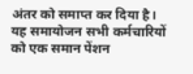अंतर को समाप्त कर दिया है। यह समायोजन सभी कर्मचारियों को एक समान पेंशन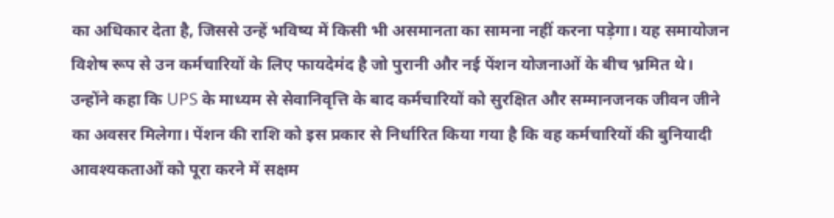का अधिकार देता है, जिससे उन्हें भविष्य में किसी भी असमानता का सामना नहीं करना पड़ेगा। यह समायोजन विशेष रूप से उन कर्मचारियों के लिए फायदेमंद है जो पुरानी और नई पेंशन योजनाओं के बीच भ्रमित थे। उन्होंने कहा कि UPS के माध्यम से सेवानिवृत्ति के बाद कर्मचारियों को सुरक्षित और सम्मानजनक जीवन जीने का अवसर मिलेगा। पेंशन की राशि को इस प्रकार से निर्धारित किया गया है कि वह कर्मचारियों की बुनियादी आवश्यकताओं को पूरा करने में सक्षम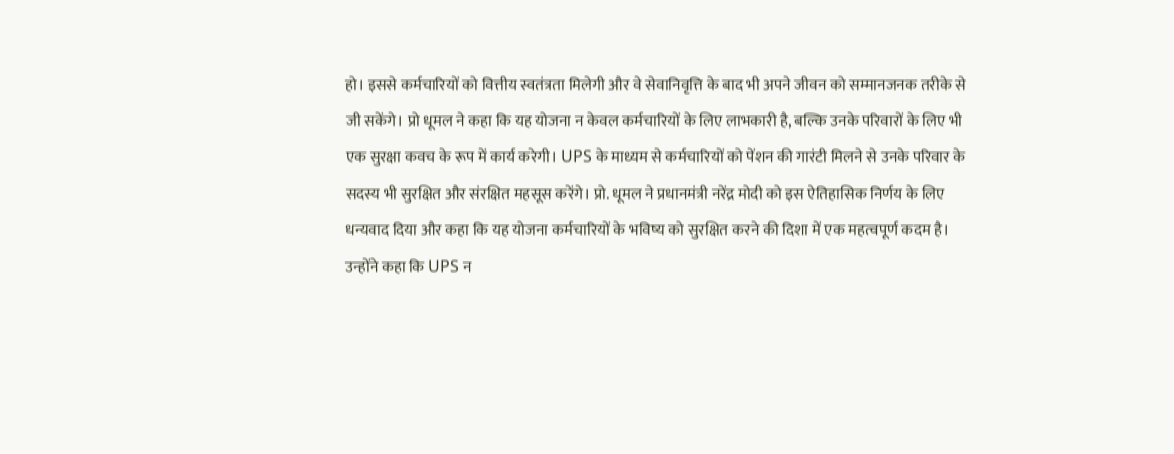हो। इससे कर्मचारियों को वित्तीय स्वतंत्रता मिलेगी और वे सेवानिवृत्ति के बाद भी अपने जीवन को सम्मानजनक तरीके से जी सकेंगे। प्रो धूमल ने कहा कि यह योजना न केवल कर्मचारियों के लिए लाभकारी है, बल्कि उनके परिवारों के लिए भी एक सुरक्षा कवच के रूप में कार्य करेगी। UPS के माध्यम से कर्मचारियों को पेंशन की गारंटी मिलने से उनके परिवार के सदस्य भी सुरक्षित और संरक्षित महसूस करेंगे। प्रो. धूमल ने प्रधानमंत्री नरेंद्र मोदी को इस ऐतिहासिक निर्णय के लिए धन्यवाद दिया और कहा कि यह योजना कर्मचारियों के भविष्य को सुरक्षित करने की दिशा में एक महत्वपूर्ण कदम है। उन्होंने कहा कि UPS न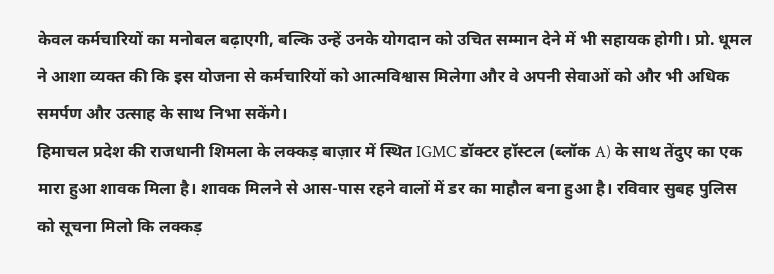केवल कर्मचारियों का मनोबल बढ़ाएगी, बल्कि उन्हें उनके योगदान को उचित सम्मान देने में भी सहायक होगी। प्रो. धूमल ने आशा व्यक्त की कि इस योजना से कर्मचारियों को आत्मविश्वास मिलेगा और वे अपनी सेवाओं को और भी अधिक समर्पण और उत्साह के साथ निभा सकेंगे।
हिमाचल प्रदेश की राजधानी शिमला के लक्कड़ बाज़ार में स्थित IGMC डॉक्टर हॉस्टल (ब्लॉक A) के साथ तेंदुए का एक मारा हुआ शावक मिला है। शावक मिलने से आस-पास रहने वालों में डर का माहौल बना हुआ है। रविवार सुबह पुलिस को सूचना मिलो कि लक्कड़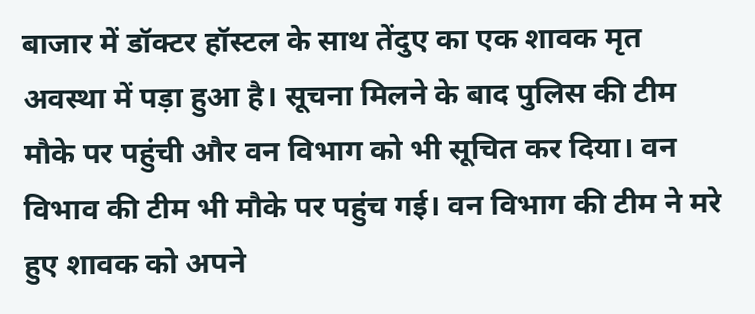बाजार में डॉक्टर हॉस्टल के साथ तेंदुए का एक शावक मृत अवस्था में पड़ा हुआ है। सूचना मिलने के बाद पुलिस की टीम मौके पर पहुंची और वन विभाग को भी सूचित कर दिया। वन विभाव की टीम भी मौके पर पहुंच गई। वन विभाग की टीम ने मरे हुए शावक को अपने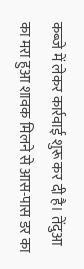कब्जे में लेकर कार्रवाई शुरू कर दी है। तेंदुआ का मरा हुआ शावक मिलने से आस-पास डर का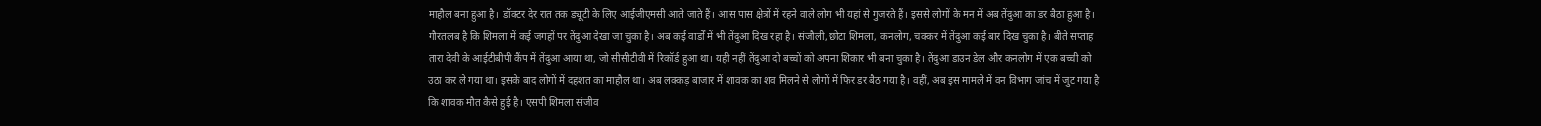माहौल बना हुआ है। डॉक्टर देर रात तक ड्यूटी के लिए आईजीएमसी आते जाते हैं। आस पास क्षेत्रों में रहने वाले लोग भी यहां से गुजरते हैं। इससे लोगों के मन में अब तेंदुआ का डर बैठा हुआ है। गौरतलब है कि शिमला में कई जगहों पर तेंदुआ देखा जा चुका है। अब कई वार्डों में भी तेंदुआ दिख रहा है। संजौली,छोटा शिमला, कनलोग, चक्कर में तेंदुआ कई बार दिख चुका है। बीते सप्ताह तारा देवी के आईटीबीपी कैंप में तेंदुआ आया था, जो सीसीटीवी में रिकॉर्ड हुआ था। यही नहीं तेंदुआ दो बच्चों को अपना शिकार भी बना चुका है। तेंदुआ डाउन डेल और कनलोग में एक बच्ची को उठा कर ले गया था। इसके बाद लोगों में दहशत का माहौल था। अब लक्कड़ बाजार में शावक का शव मिलने से लोगों में फिर डर बैठ गया है। वहीं, अब इस मामले में वन विभाग जांच में जुट गया है कि शावक मौत कैसे हुई है। एसपी शिमला संजीव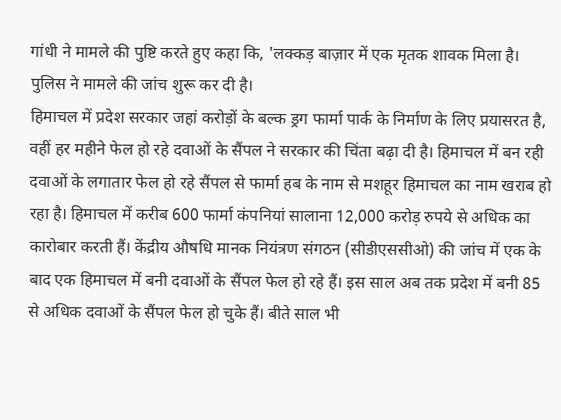गांधी ने मामले की पुष्टि करते हुए कहा कि, 'लक्कड़ बाज़ार में एक मृतक शावक मिला है। पुलिस ने मामले की जांच शुरू कर दी है।
हिमाचल में प्रदेश सरकार जहां करोड़ों के बल्क ड्रग फार्मा पार्क के निर्माण के लिए प्रयासरत है, वहीं हर महीने फेल हो रहे दवाओं के सैंपल ने सरकार की चिंता बढ़ा दी है। हिमाचल में बन रही दवाओं के लगातार फेल हो रहे सैंपल से फार्मा हब के नाम से मशहूर हिमाचल का नाम खराब हो रहा है। हिमाचल में करीब 600 फार्मा कंपनियां सालाना 12,000 करोड़ रुपये से अधिक का कारोबार करती हैं। केंद्रीय औषधि मानक नियंत्रण संगठन (सीडीएससीओ) की जांच में एक के बाद एक हिमाचल में बनी दवाओं के सैंपल फेल हो रहे हैं। इस साल अब तक प्रदेश में बनी 85 से अधिक दवाओं के सैंपल फेल हो चुके हैं। बीते साल भी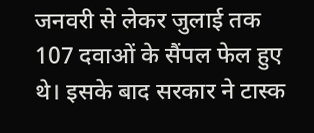जनवरी से लेकर जुलाई तक 107 दवाओं के सैंपल फेल हुए थे। इसके बाद सरकार ने टास्क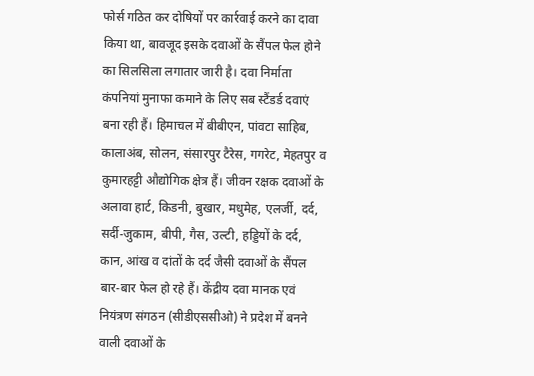फोर्स गठित कर दोषियों पर कार्रवाई करने का दावा किया था, बावजूद इसके दवाओं के सैंपल फेल होने का सिलसिला लगातार जारी है। दवा निर्माता कंपनियां मुनाफा कमाने के लिए सब स्टैंडर्ड दवाएं बना रही हैं। हिमाचल में बीबीएन, पांवटा साहिब, कालाअंब, सोलन, संसारपुर टैरेस, गगरेट, मेहतपुर व कुमारहट्टी औद्योगिक क्षेत्र हैं। जीवन रक्षक दवाओं के अलावा हार्ट, किडनी, बुखार, मधुमेह, एलर्जी, दर्द, सर्दी-जुकाम, बीपी, गैस, उल्टी, हड्डियों के दर्द, कान, आंख व दांतों के दर्द जैसी दवाओं के सैंपल बार-बार फेल हो रहे हैं। केंद्रीय दवा मानक एवं नियंत्रण संगठन (सीडीएससीओ) ने प्रदेश में बनने वाली दवाओं के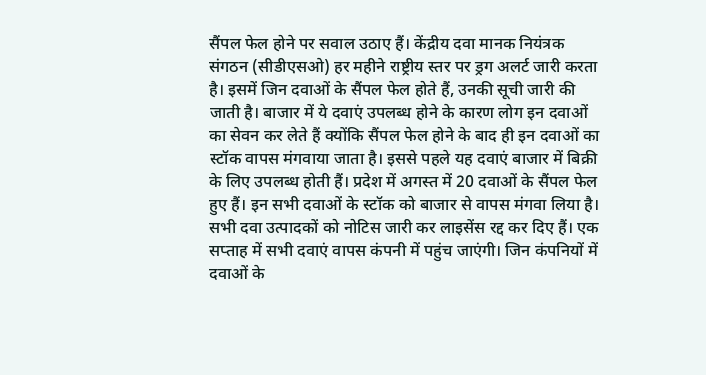सैंपल फेल होने पर सवाल उठाए हैं। केंद्रीय दवा मानक नियंत्रक संगठन (सीडीएसओ) हर महीने राष्ट्रीय स्तर पर ड्रग अलर्ट जारी करता है। इसमें जिन दवाओं के सैंपल फेल होते हैं, उनकी सूची जारी की जाती है। बाजार में ये दवाएं उपलब्ध होने के कारण लोग इन दवाओं का सेवन कर लेते हैं क्योंकि सैंपल फेल होने के बाद ही इन दवाओं का स्टॉक वापस मंगवाया जाता है। इससे पहले यह दवाएं बाजार में बिक्री के लिए उपलब्ध होती हैं। प्रदेश में अगस्त में 20 दवाओं के सैंपल फेल हुए हैं। इन सभी दवाओं के स्टॉक को बाजार से वापस मंगवा लिया है। सभी दवा उत्पादकों को नोटिस जारी कर लाइसेंस रद्द कर दिए हैं। एक सप्ताह में सभी दवाएं वापस कंपनी में पहुंच जाएंगी। जिन कंपनियों में दवाओं के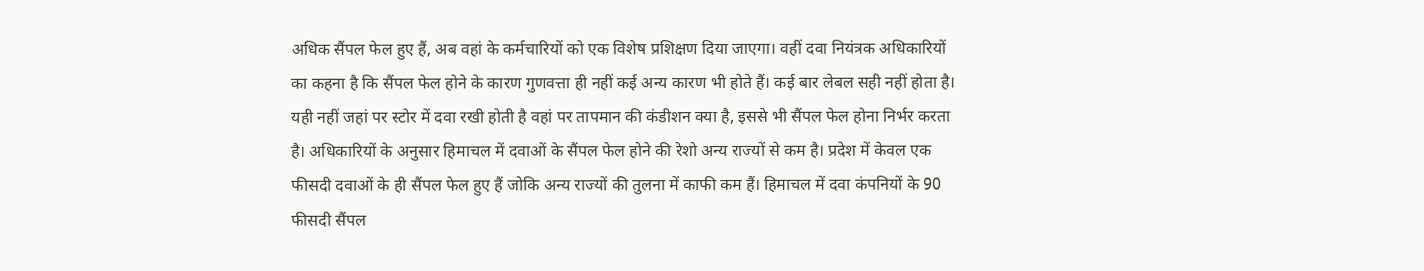अधिक सैंपल फेल हुए हैं, अब वहां के कर्मचारियों को एक विशेष प्रशिक्षण दिया जाएगा। वहीं दवा नियंत्रक अधिकारियों का कहना है कि सैंपल फेल होने के कारण गुणवत्ता ही नहीं कई अन्य कारण भी होते हैं। कई बार लेबल सही नहीं होता है। यही नहीं जहां पर स्टोर में दवा रखी होती है वहां पर तापमान की कंडीशन क्या है, इससे भी सैंपल फेल होना निर्भर करता है। अधिकारियों के अनुसार हिमाचल में दवाओं के सैंपल फेल होने की रेशो अन्य राज्यों से कम है। प्रदेश में केवल एक फीसदी दवाओं के ही सैंपल फेल हुए हैं जोकि अन्य राज्यों की तुलना में काफी कम हैं। हिमाचल में दवा कंपनियों के 90 फीसदी सैंपल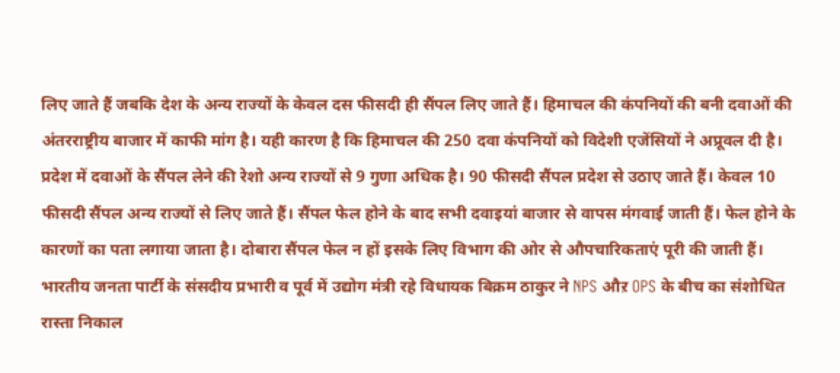लिए जाते हैं जबकि देश के अन्य राज्यों के केवल दस फीसदी ही सैंपल लिए जाते हैं। हिमाचल की कंपनियों की बनी दवाओं की अंतरराष्ट्रीय बाजार में काफी मांग है। यही कारण है कि हिमाचल की 250 दवा कंपनियों को विदेशी एजेंसियों ने अप्रूवल दी है। प्रदेश में दवाओं के सैंपल लेने की रेशो अन्य राज्यों से 9 गुणा अधिक है। 90 फीसदी सैंपल प्रदेश से उठाए जाते हैं। केवल 10 फीसदी सैंपल अन्य राज्यों से लिए जाते हैं। सैंपल फेल होने के बाद सभी दवाइयां बाजार से वापस मंगवाई जाती हैं। फेल होने के कारणों का पता लगाया जाता है। दोबारा सैंपल फेल न हों इसके लिए विभाग की ओर से औपचारिकताएं पूरी की जाती हैं।
भारतीय जनता पार्टी के संसदीय प्रभारी व पूर्व में उद्योग मंत्री रहे विधायक बिक्रम ठाकुर ने NPS औऱ OPS के बीच का संशोधित रास्ता निकाल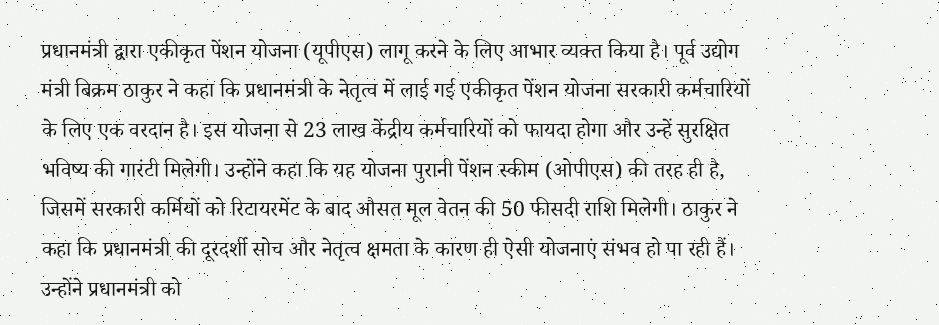प्रधानमंत्री द्वारा एकीकृत पेंशन योजना (यूपीएस) लागू करने के लिए आभार व्यक्त किया है। पूर्व उद्योग मंत्री बिक्रम ठाकुर ने कहा कि प्रधानमंत्री के नेतृत्व में लाई गई एकीकृत पेंशन योजना सरकारी कर्मचारियों के लिए एक वरदान है। इस योजना से 23 लाख केंद्रीय कर्मचारियों को फायदा होगा और उन्हें सुरक्षित भविष्य की गारंटी मिलेगी। उन्होंने कहा कि यह योजना पुरानी पेंशन स्कीम (ओपीएस) की तरह ही है, जिसमें सरकारी कर्मियों को रिटायरमेंट के बाद औसत मूल वेतन की 50 फीसदी राशि मिलेगी। ठाकुर ने कहा कि प्रधानमंत्री की दूरदर्शी सोच और नेतृत्व क्षमता के कारण ही ऐसी योजनाएं संभव हो पा रही हैं। उन्होंने प्रधानमंत्री को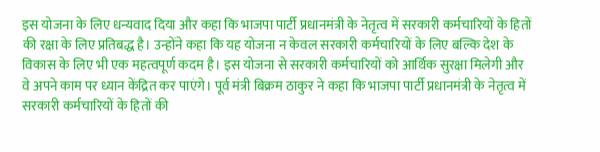इस योजना के लिए धन्यवाद दिया और कहा कि भाजपा पार्टी प्रधानमंत्री के नेतृत्व में सरकारी कर्मचारियों के हितों की रक्षा के लिए प्रतिबद्ध है। उन्होंने कहा कि यह योजना न केवल सरकारी कर्मचारियों के लिए बल्कि देश के विकास के लिए भी एक महत्वपूर्ण कदम है। इस योजना से सरकारी कर्मचारियों को आर्थिक सुरक्षा मिलेगी और वे अपने काम पर ध्यान केंद्रित कर पाएंगे। पूर्व मंत्री बिक्रम ठाकुर ने कहा कि भाजपा पार्टी प्रधानमंत्री के नेतृत्व में सरकारी कर्मचारियों के हितों की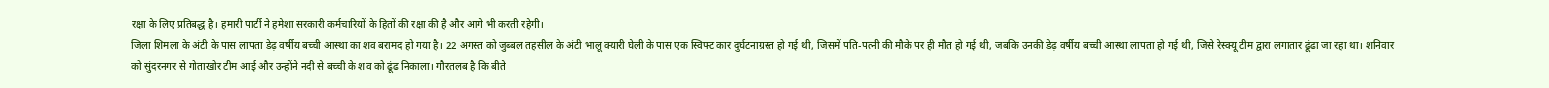रक्षा के लिए प्रतिबद्ध है। हमारी पार्टी ने हमेशा सरकारी कर्मचारियों के हितों की रक्षा की है और आगे भी करती रहेगी।
जिला शिमला के अंटी के पास लापता डेढ़ वर्षीय बच्ची आस्था का शव बरामद हो गया है। 22 अगस्त को जुब्बल तहसील के अंटी भालू क्यारी घेली के पास एक स्विफ्ट कार दुर्घटनाग्रस्त हो गई थी, जिसमें पति-पत्नी की मौके पर ही मौत हो गई थी, जबकि उनकी डेढ़ वर्षीय बच्ची आस्था लापता हो गई थी, जिसे रेस्क्यू टीम द्वारा लगातार ढूंढा जा रहा था। शनिवार को सुंदरनगर से गोताखोर टीम आई और उन्होंने नदी से बच्ची के शव को ढूंढ निकाला। गौरतलब है कि बीते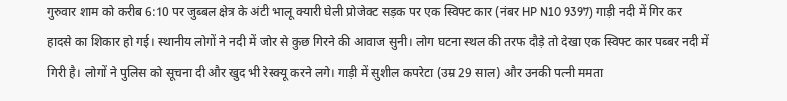गुरुवार शाम को करीब 6:10 पर जुब्बल क्षेत्र के अंटी भालू क्यारी घेली प्रोजेक्ट सड़क पर एक स्विफ्ट कार (नंबर HP N10 9397) गाड़ी नदी में गिर कर हादसे का शिकार हो गई। स्थानीय लोगों ने नदी में जोर से कुछ गिरने की आवाज सुनी। लोग घटना स्थल की तरफ दौड़े तो देखा एक स्विफ्ट कार पब्बर नदी में गिरी है। लोगों ने पुलिस को सूचना दी और खुद भी रेस्क्यू करने लगे। गाड़ी में सुशील कपरेटा (उम्र 29 साल) और उनकी पत्नी ममता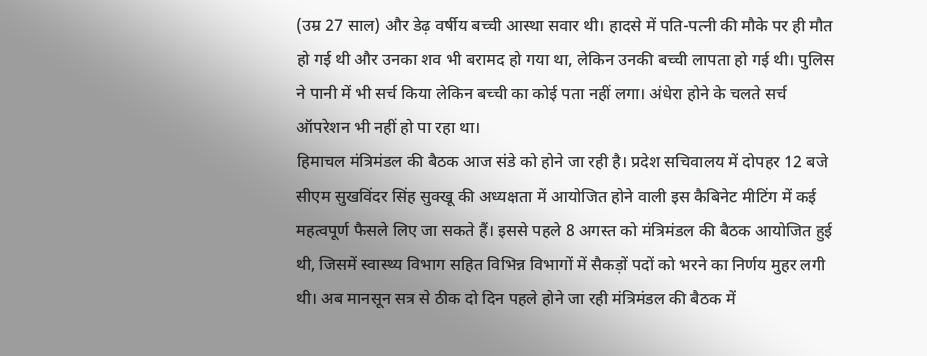(उम्र 27 साल) और डेढ़ वर्षीय बच्ची आस्था सवार थी। हादसे में पति-पत्नी की मौके पर ही मौत हो गई थी और उनका शव भी बरामद हो गया था, लेकिन उनकी बच्ची लापता हो गई थी। पुलिस ने पानी में भी सर्च किया लेकिन बच्ची का कोई पता नहीं लगा। अंधेरा होने के चलते सर्च ऑपरेशन भी नहीं हो पा रहा था।
हिमाचल मंत्रिमंडल की बैठक आज संडे को होने जा रही है। प्रदेश सचिवालय में दोपहर 12 बजे सीएम सुखविंदर सिंह सुक्खू की अध्यक्षता में आयोजित होने वाली इस कैबिनेट मीटिंग में कई महत्वपूर्ण फैसले लिए जा सकते हैं। इससे पहले 8 अगस्त को मंत्रिमंडल की बैठक आयोजित हुई थी, जिसमें स्वास्थ्य विभाग सहित विभिन्न विभागों में सैकड़ों पदों को भरने का निर्णय मुहर लगी थी। अब मानसून सत्र से ठीक दो दिन पहले होने जा रही मंत्रिमंडल की बैठक में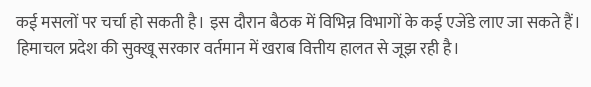कई मसलों पर चर्चा हो सकती है। इस दौरान बैठक में विभिन्न विभागों के कई एजेंडे लाए जा सकते हैं। हिमाचल प्रदेश की सुक्खू सरकार वर्तमान में खराब वित्तीय हालत से जूझ रही है।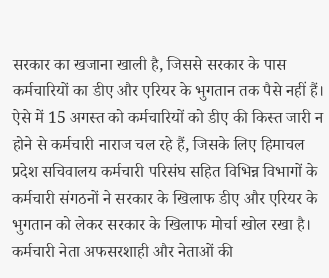सरकार का खजाना खाली है, जिससे सरकार के पास कर्मचारियों का डीए और एरियर के भुगतान तक पैसे नहीं हैं। ऐसे में 15 अगस्त को कर्मचारियों को डीए की किस्त जारी न होने से कर्मचारी नाराज चल रहे हैं, जिसके लिए हिमाचल प्रदेश सचिवालय कर्मचारी परिसंघ सहित विभिन्न विभागों के कर्मचारी संगठनों ने सरकार के खिलाफ डीए और एरियर के भुगतान को लेकर सरकार के खिलाफ मोर्चा खोल रखा है। कर्मचारी नेता अफसरशाही और नेताओं की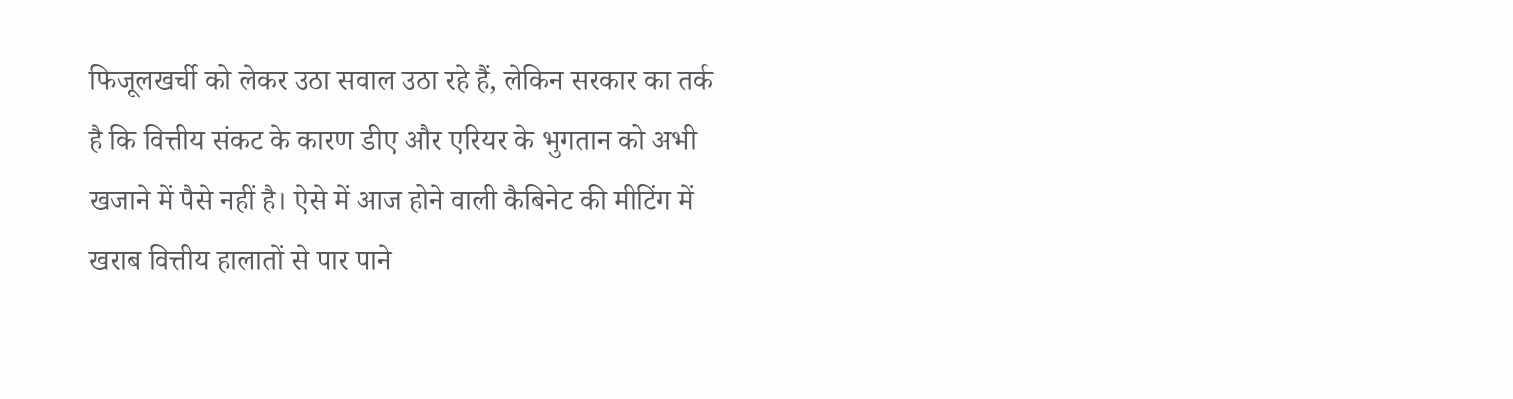फिजूलखर्ची को लेकर उठा सवाल उठा रहे हैं, लेकिन सरकार का तर्क है कि वित्तीय संकट के कारण डीए और एरियर के भुगतान को अभी खजाने में पैसे नहीं है। ऐसे में आज होने वाली कैबिनेट की मीटिंग में खराब वित्तीय हालातों से पार पाने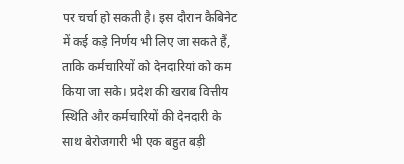पर चर्चा हो सकती है। इस दौरान कैबिनेट में कई कड़े निर्णय भी लिए जा सकते हैं, ताकि कर्मचारियों को देनदारियां को कम किया जा सके। प्रदेश की खराब वित्तीय स्थिति और कर्मचारियों की देनदारी के साथ बेरोजगारी भी एक बहुत बड़ी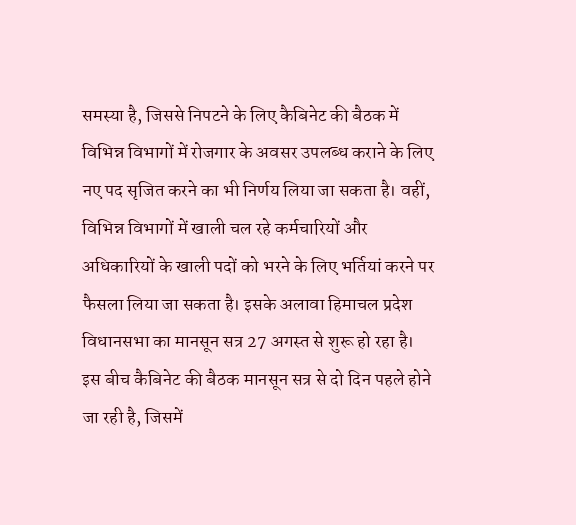समस्या है, जिससे निपटने के लिए कैबिनेट की बैठक में विभिन्न विभागों में रोजगार के अवसर उपलब्ध कराने के लिए नए पद सृजित करने का भी निर्णय लिया जा सकता है। वहीं, विभिन्न विभागों में खाली चल रहे कर्मचारियों और अधिकारियों के खाली पदों को भरने के लिए भर्तियां करने पर फैसला लिया जा सकता है। इसके अलावा हिमाचल प्रदेश विधानसभा का मानसून सत्र 27 अगस्त से शुरू हो रहा है। इस बीच कैबिनेट की बैठक मानसून सत्र से दो दिन पहले होने जा रही है, जिसमें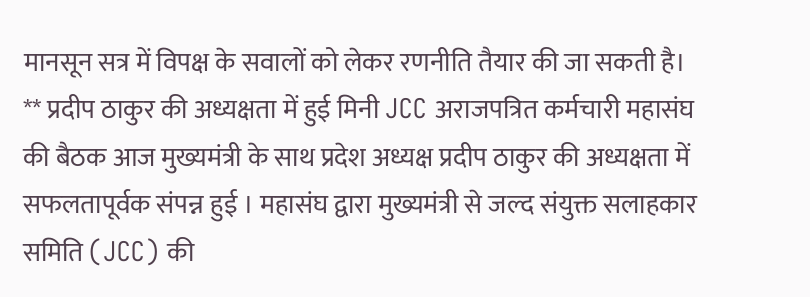मानसून सत्र में विपक्ष के सवालों को लेकर रणनीति तैयार की जा सकती है।
** प्रदीप ठाकुर की अध्यक्षता में हुई मिनी JCC अराजपत्रित कर्मचारी महासंघ की बैठक आज मुख्यमंत्री के साथ प्रदेश अध्यक्ष प्रदीप ठाकुर की अध्यक्षता में सफलतापूर्वक संपन्न हुई । महासंघ द्वारा मुख्यमंत्री से जल्द संयुक्त सलाहकार समिति (JCC) की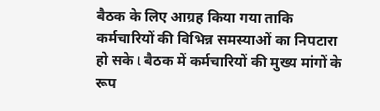बैठक के लिए आग्रह किया गया ताकि कर्मचारियों की विभिन्न समस्याओं का निपटारा हो सके l बैठक में कर्मचारियों की मुख्य मांगों के रूप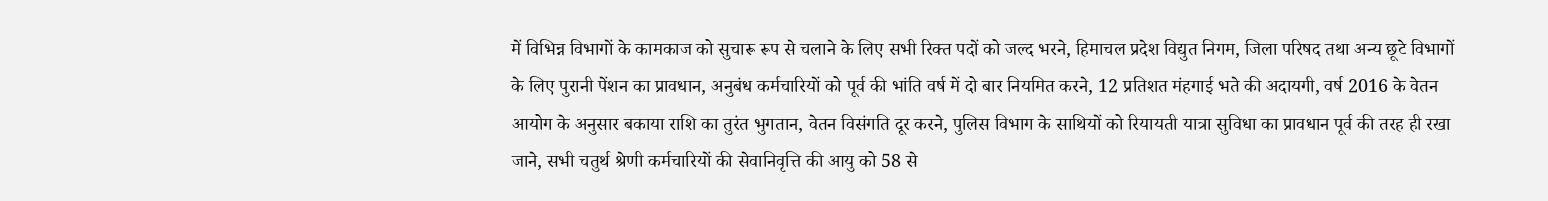में विभिन्न विभागों के कामकाज को सुचारू रूप से चलाने के लिए सभी रिक्त पदों को जल्द भरने, हिमाचल प्रदेश विद्युत निगम, जिला परिषद तथा अन्य छूटे विभागों के लिए पुरानी पेंशन का प्रावधान, अनुबंध कर्मचारियों को पूर्व की भांति वर्ष में दो बार नियमित करने, 12 प्रतिशत मंहगाई भते की अदायगी, वर्ष 2016 के वेतन आयोग के अनुसार बकाया राशि का तुरंत भुगतान, वेतन विसंगति दूर करने, पुलिस विभाग के साथियों को रियायती यात्रा सुविधा का प्रावधान पूर्व की तरह ही रखा जाने, सभी चतुर्थ श्रेणी कर्मचारियों की सेवानिवृत्ति की आयु को 58 से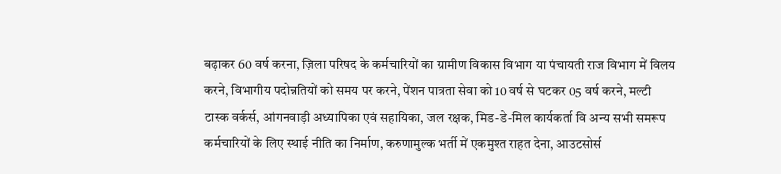बढ़ाकर 60 वर्ष करना, ज़िला परिषद के कर्मचारियों का ग्रामीण विकास विभाग या पंचायती राज विभाग में विलय करने, विभागीय पदोन्नतियों को समय पर करने, पेंशन पात्रता सेवा को 10 वर्ष से घटकर 05 वर्ष करने, मल्टी टास्क वर्कर्स, आंगनवाड़ी अध्यापिका एवं सहायिका, जल रक्षक, मिड-डे-मिल कार्यकर्ता वि अन्य सभी समरूप कर्मचारियों के लिए स्थाई नीति का निर्माण, करुणामुल्क भर्ती में एकमुश्त राहत देना, आउटसोर्स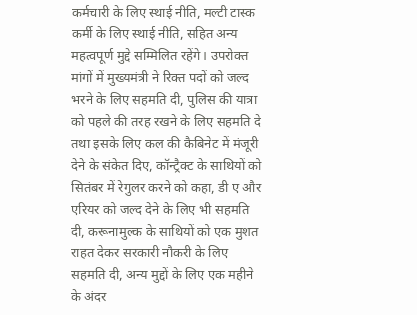कर्मचारी के लिए स्थाई नीति, मल्टी टास्क कर्मी के लिए स्थाई नीति, सहित अन्य महत्वपूर्ण मुद्दे सम्मिलित रहेंगे। उपरोक्त मांगों में मुख्यमंत्री ने रिक्त पदों को जल्द भरने के लिए सहमति दी, पुलिस की यात्रा को पहले की तरह रखने के लिए सहमति दे तथा इसके लिए कल की कैबिनेट में मंजूरी देने के संकेत दिए, कॉन्ट्रैक्ट के साथियों को सितंबर में रेगुलर करने को कहा, डी ए और एरियर को जल्द देने के लिए भी सहमति दी, करूनामुल्क के साथियों को एक मुशत राहत देकर सरकारी नौकरी के लिए सहमति दी, अन्य मुद्दों के लिए एक महीने के अंदर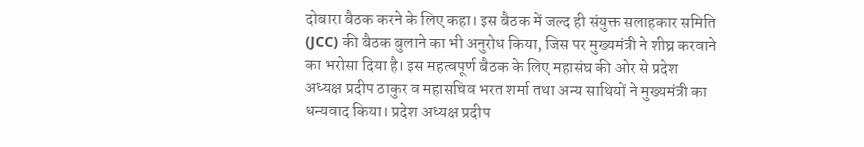दोबारा बैठक करने के लिए कहा। इस बैठक में जल्द ही संयुक्त सलाहकार समिति (JCC) की बैठक बुलाने का भी अनुरोध किया, जिस पर मुख्यमंत्री ने शीघ्र करवाने का भरोसा दिया है। इस महत्वपूर्ण बैठक के लिए महासंघ की ओर से प्रदेश अध्यक्ष प्रदीप ठाकुर व महासचिव भरत शर्मा तथा अन्य साथियों ने मुख्यमंत्री का धन्यवाद किया। प्रदेश अध्यक्ष प्रदीप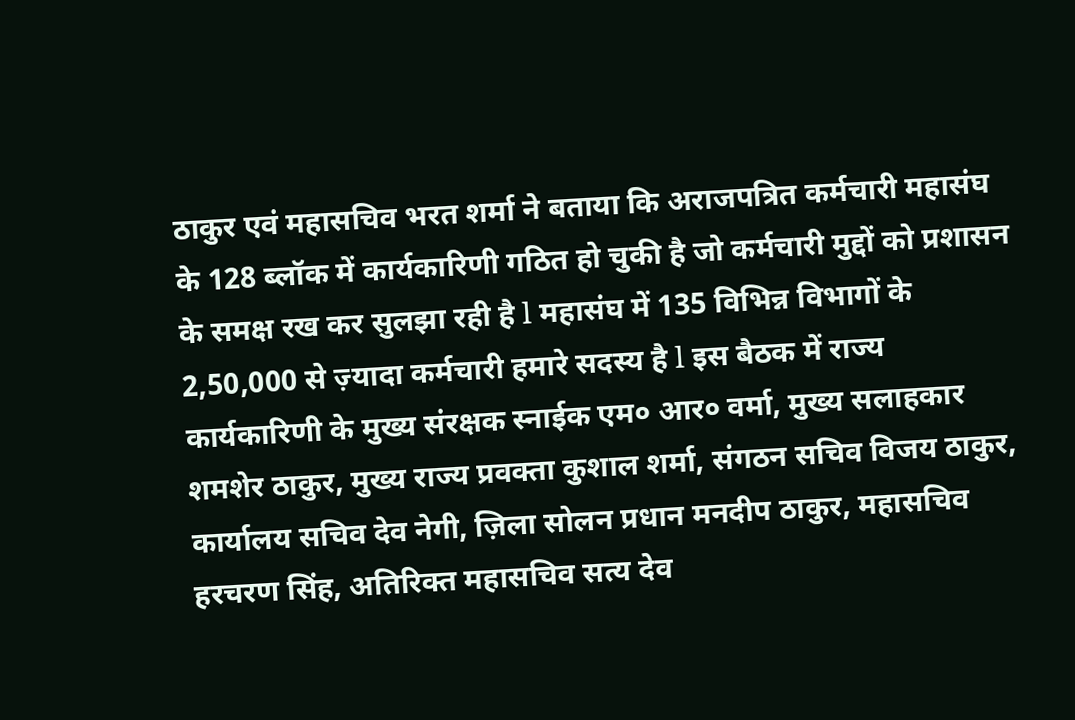ठाकुर एवं महासचिव भरत शर्मा ने बताया कि अराजपत्रित कर्मचारी महासंघ के 128 ब्लॉक में कार्यकारिणी गठित हो चुकी है जो कर्मचारी मुद्दों को प्रशासन के समक्ष रख कर सुलझा रही है l महासंघ में 135 विभिन्न विभागों के 2,50,000 से ज़्यादा कर्मचारी हमारे सदस्य है l इस बैठक में राज्य कार्यकारिणी के मुख्य संरक्षक स्नाईक एम० आर० वर्मा, मुख्य सलाहकार शमशेर ठाकुर, मुख्य राज्य प्रवक्ता कुशाल शर्मा, संगठन सचिव विजय ठाकुर, कार्यालय सचिव देव नेगी, ज़िला सोलन प्रधान मनदीप ठाकुर, महासचिव हरचरण सिंह, अतिरिक्त महासचिव सत्य देव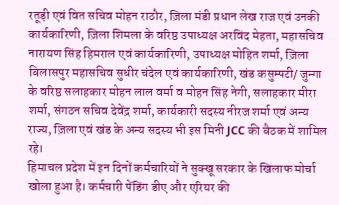रतूड़ी एवं वित सचिव मोहन राठौर, ज़िला मंडी प्रधान लेख राज एवं उनकी कार्यकारिणी, ज़िला शिमला के वरिष्ठ उपाध्यक्ष अरविंद मेहता, महासचिव नारायण सिंह हिमराल एवं कार्यकारिणी, उपाध्यक्ष मोहित शर्मा, ज़िला बिलासपुर महासचिव सुधीर चंदेल एवं कार्यकारिणी, खंड कसुम्पटी/ जुन्गा के वरिष्ठ सलाहकार मोहन लाल वर्मा व मोहन सिंह नेगी, सलाहकार मीरा शर्मा, संगठन सचिव देवेंद्र शर्मा, कार्यकारी सदस्य नीरज शर्मा एवं अन्य राज्य, ज़िला एवं खंड के अन्य सदस्य भी इस मिनी JCC की बैठक में शामिल रहे।
हिमाचल प्रदेश में इन दिनों कर्मचारियों ने सुक्खू सरकार के खिलाफ मोर्चा खोला हुआ है। कर्मचारी पेंडिंग डीए और एरियर की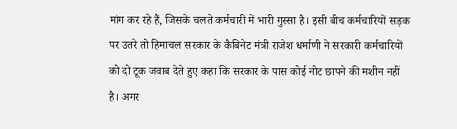मांग कर रहे हैं, जिसके चलते कर्मचारी में भारी गुस्सा है। इसी बीच कर्मचारियों सड़क पर उतरे तो हिमाचल सरकार के कैबिनेट मंत्री राजेश धर्माणी ने सरकारी कर्मचारियों को दो टूक जवाब देते हुए कहा कि सरकार के पास कोई नोट छापने की मशीन नहीं है। अगर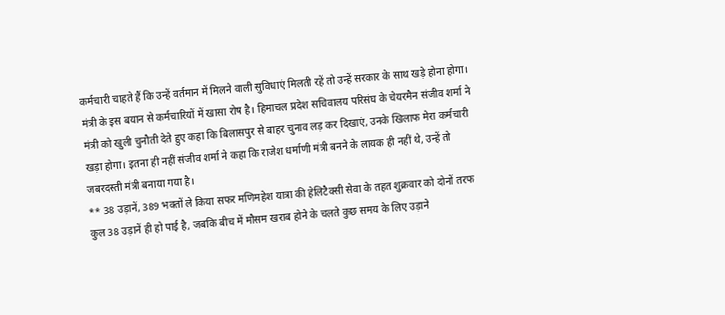कर्मचारी चाहते हैं कि उन्हें वर्तमान में मिलने वाली सुविधाएं मिलती रहें तो उन्हें सरकार के साथ खड़े होना होगा। मंत्री के इस बयान से कर्मचारियों में खासा रोष है। हिमाचल प्रदेश सचिवालय परिसंघ के चेयरमैन संजीव शर्मा ने मंत्री को खुली चुनौती देते हुए कहा कि बिलासपुर से बाहर चुनाव लड़ कर दिखाएं, उनके खिलाफ मेरा कर्मचारी खड़ा होगा। इतना ही नहीं संजीव शर्मा ने कहा कि राजेश धर्माणी मंत्री बनने के लायक ही नहीं थे, उन्हें तो जबरदस्ती मंत्री बनाया गया है।
** 38 उड़ानें, 389 भक्तों ले किया सफर मणिमहेश यात्रा की हेलिटैक्सी सेवा के तहत शुक्रवार को दोनों तरफ कुल 38 उड़ानें ही हो पाई है, जबकि बीच में मौसम खराब होने के चलते कुछ समय के लिए उड़ाने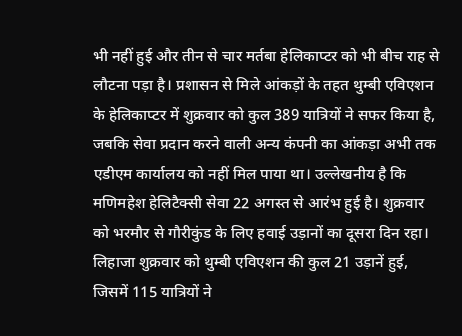भी नहीं हुई और तीन से चार मर्तबा हेलिकाप्टर को भी बीच राह से लौटना पड़ा है। प्रशासन से मिले आंकड़ों के तहत थुम्बी एविएशन के हेलिकाप्टर में शुक्रवार को कुल 389 यात्रियों ने सफर किया है, जबकि सेवा प्रदान करने वाली अन्य कंपनी का आंकड़ा अभी तक एडीएम कार्यालय को नहीं मिल पाया था। उल्लेखनीय है कि मणिमहेश हेलिटैक्सी सेवा 22 अगस्त से आरंभ हुई है। शुक्रवार को भरमौर से गौरीकुंड के लिए हवाई उड़ानों का दूसरा दिन रहा। लिहाजा शुक्रवार को थुम्बी एविएशन की कुल 21 उड़ानें हुई, जिसमें 115 यात्रियों ने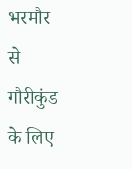भरमौर से गौरीकुंड के लिए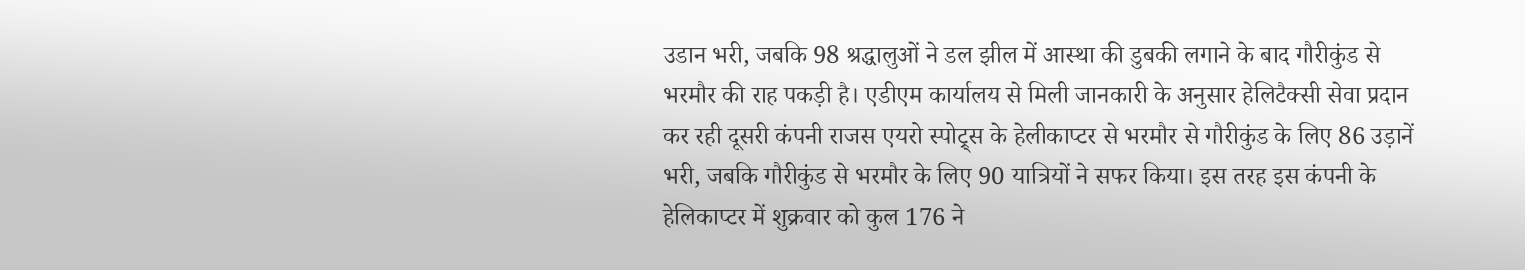उडान भरी, जबकि 98 श्रद्धालुओं ने डल झील में आस्था की डुबकी लगाने के बाद गौरीकुंड से भरमौर की राह पकड़ी है। एडीएम कार्यालय से मिली जानकारी के अनुसार हेलिटैक्सी सेवा प्रदान कर रही दूसरी कंपनी राजस एयरो स्पोट्र्स के हेलीकाप्टर से भरमौर से गौरीकुंड के लिए 86 उड़ानें भरी, जबकि गौरीकुंड से भरमौर के लिए 90 यात्रियों ने सफर किया। इस तरह इस कंपनी के हेलिकाप्टर में शुक्रवार को कुल 176 ने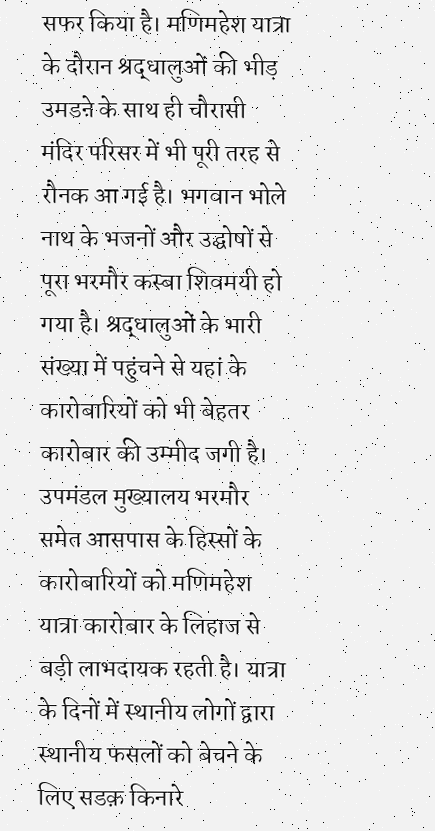सफर किया है। मणिमहेश यात्रा के दौरान श्रद्धालुओं की भीड़ उमडऩे के साथ ही चौरासी मंदिर परिसर में भी पूरी तरह से रौनक आ गई है। भगवान भोले नाथ के भजनों और उद्घोषों से पूरा भरमौर कस्बा शिवमयी हो गया है। श्रद्धालुओं के भारी संख्या में पहुंचने से यहां के कारोबारियों को भी बेहतर कारोबार की उम्मीद जगी है। उपमंडल मुख्यालय भरमौर समेत आसपास के हिस्सों के कारोबारियों को मणिमहेश यात्रा कारोबार के लिहाज से बड़ी लाभदायक रहती है। यात्रा के दिनों में स्थानीय लोगों द्वारा स्थानीय फसलों को बेचने के लिए सडक़ किनारे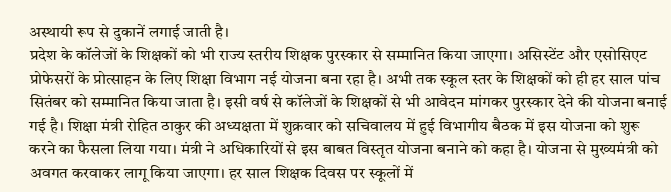अस्थायी रूप से दुकानें लगाई जाती है।
प्रदेश के कॉलेजों के शिक्षकों को भी राज्य स्तरीय शिक्षक पुरस्कार से सम्मानित किया जाएगा। असिस्टेंट और एसोसिएट प्रोफेसरों के प्रोत्साहन के लिए शिक्षा विभाग नई योजना बना रहा है। अभी तक स्कूल स्तर के शिक्षकों को ही हर साल पांच सितंबर को सम्मानित किया जाता है। इसी वर्ष से कॉलेजों के शिक्षकों से भी आवेदन मांगकर पुरस्कार देने की योजना बनाई गई है। शिक्षा मंत्री रोहित ठाकुर की अध्यक्षता में शुक्रवार को सचिवालय में हुई विभागीय बैठक में इस योजना को शुरू करने का फैसला लिया गया। मंत्री ने अधिकारियों से इस बाबत विस्तृत योजना बनाने को कहा है। योजना से मुख्यमंत्री को अवगत करवाकर लागू किया जाएगा। हर साल शिक्षक दिवस पर स्कूलों में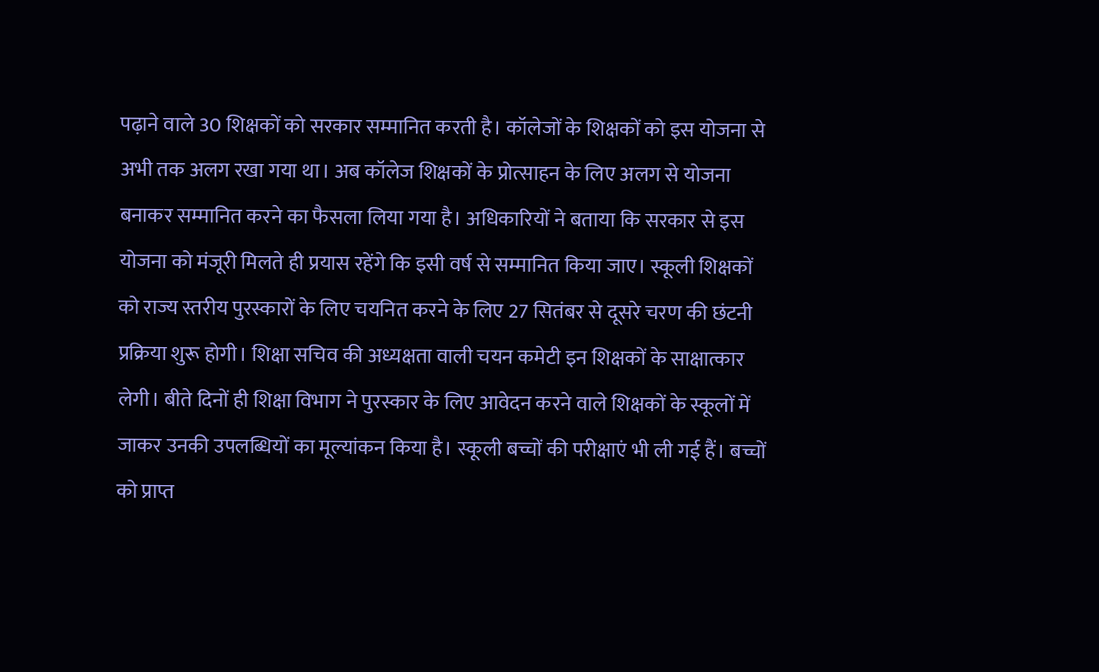पढ़ाने वाले 30 शिक्षकों को सरकार सम्मानित करती है। कॉलेजों के शिक्षकों को इस योजना से अभी तक अलग रखा गया था। अब कॉलेज शिक्षकों के प्रोत्साहन के लिए अलग से योजना बनाकर सम्मानित करने का फैसला लिया गया है। अधिकारियों ने बताया कि सरकार से इस योजना को मंजूरी मिलते ही प्रयास रहेंगे कि इसी वर्ष से सम्मानित किया जाए। स्कूली शिक्षकों को राज्य स्तरीय पुरस्कारों के लिए चयनित करने के लिए 27 सितंबर से दूसरे चरण की छंटनी प्रक्रिया शुरू होगी। शिक्षा सचिव की अध्यक्षता वाली चयन कमेटी इन शिक्षकों के साक्षात्कार लेगी। बीते दिनों ही शिक्षा विभाग ने पुरस्कार के लिए आवेदन करने वाले शिक्षकों के स्कूलों में जाकर उनकी उपलब्धियों का मूल्यांकन किया है। स्कूली बच्चों की परीक्षाएं भी ली गई हैं। बच्चों को प्राप्त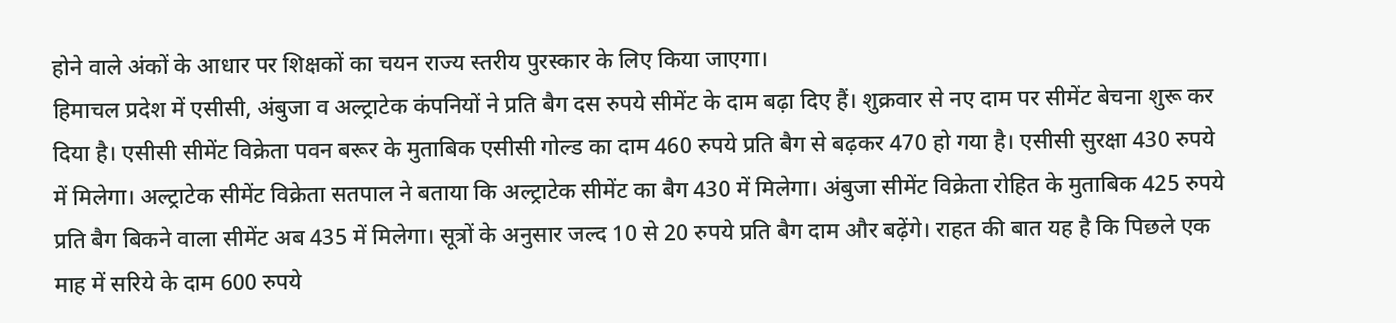होने वाले अंकों के आधार पर शिक्षकों का चयन राज्य स्तरीय पुरस्कार के लिए किया जाएगा।
हिमाचल प्रदेश में एसीसी, अंबुजा व अल्ट्राटेक कंपनियों ने प्रति बैग दस रुपये सीमेंट के दाम बढ़ा दिए हैं। शुक्रवार से नए दाम पर सीमेंट बेचना शुरू कर दिया है। एसीसी सीमेंट विक्रेता पवन बरूर के मुताबिक एसीसी गोल्ड का दाम 460 रुपये प्रति बैग से बढ़कर 470 हो गया है। एसीसी सुरक्षा 430 रुपये में मिलेगा। अल्ट्राटेक सीमेंट विक्रेता सतपाल ने बताया कि अल्ट्राटेक सीमेंट का बैग 430 में मिलेगा। अंबुजा सीमेंट विक्रेता रोहित के मुताबिक 425 रुपये प्रति बैग बिकने वाला सीमेंट अब 435 में मिलेगा। सूत्रों के अनुसार जल्द 10 से 20 रुपये प्रति बैग दाम और बढ़ेंगे। राहत की बात यह है कि पिछले एक माह में सरिये के दाम 600 रुपये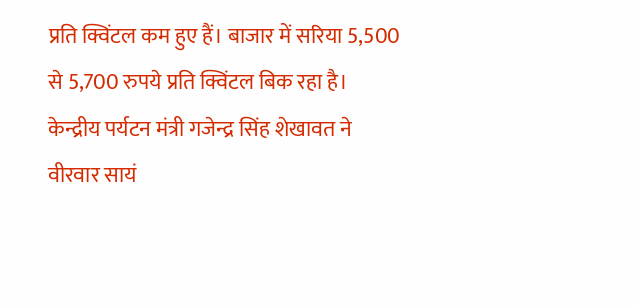प्रति क्विंटल कम हुए हैं। बाजार में सरिया 5,500 से 5,700 रुपये प्रति क्विंटल बिक रहा है।
केन्द्रीय पर्यटन मंत्री गजेन्द्र सिंह शेखावत ने वीरवार सायं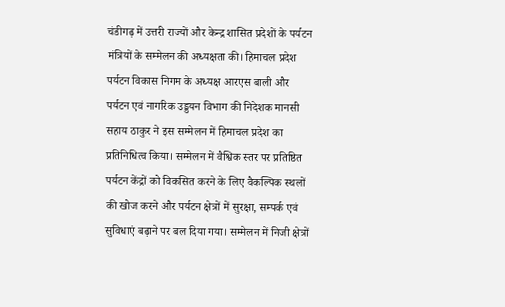चंडीगढ़ में उत्तरी राज्यों और केन्द्र शासित प्रदेशों के पर्यटन मंत्रियों के सम्मेलन की अध्यक्षता की। हिमाचल प्रदेश पर्यटन विकास निगम के अध्यक्ष आरएस बाली और पर्यटन एवं नागरिक उड्डयन विभाग की निदेशक मानसी सहाय ठाकुर ने इस सम्मेलन में हिमाचल प्रदेश का प्रतिनिधित्व किया। सम्मेलन में वैश्विक स्तर पर प्रतिष्ठित पर्यटन केंद्रों को विकसित करने के लिए वैकल्पिक स्थलों की खोज करने और पर्यटन क्षेत्रों में सुरक्षा, सम्पर्क एवं सुविधाएं बढ़ाने पर बल दिया गया। सम्मेलन में निजी क्षेत्रों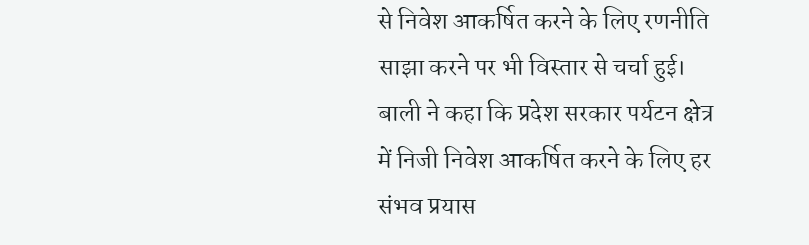से निवेश आकर्षित करने के लिए रणनीति साझा करने पर भी विस्तार से चर्चा हुई। बाली ने कहा कि प्रदेश सरकार पर्यटन क्षेत्र में निजी निवेश आकर्षित करने के लिए हर संभव प्रयास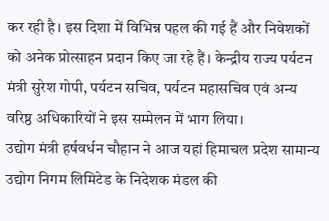कर रही है। इस दिशा में विभिन्न पहल की गई हैं और निवेशकों को अनेक प्रोत्साहन प्रदान किए जा रहे हैं। केन्द्रीय राज्य पर्यटन मंत्री सुरेश गोपी, पर्यटन सचिव, पर्यटन महासचिव एवं अन्य वरिष्ठ अधिकारियों ने इस सम्मेलन में भाग लिया।
उद्योग मंत्री हर्षवर्धन चौहान ने आज यहां हिमाचल प्रदेश सामान्य उद्योग निगम लिमिटेड के निदेशक मंडल की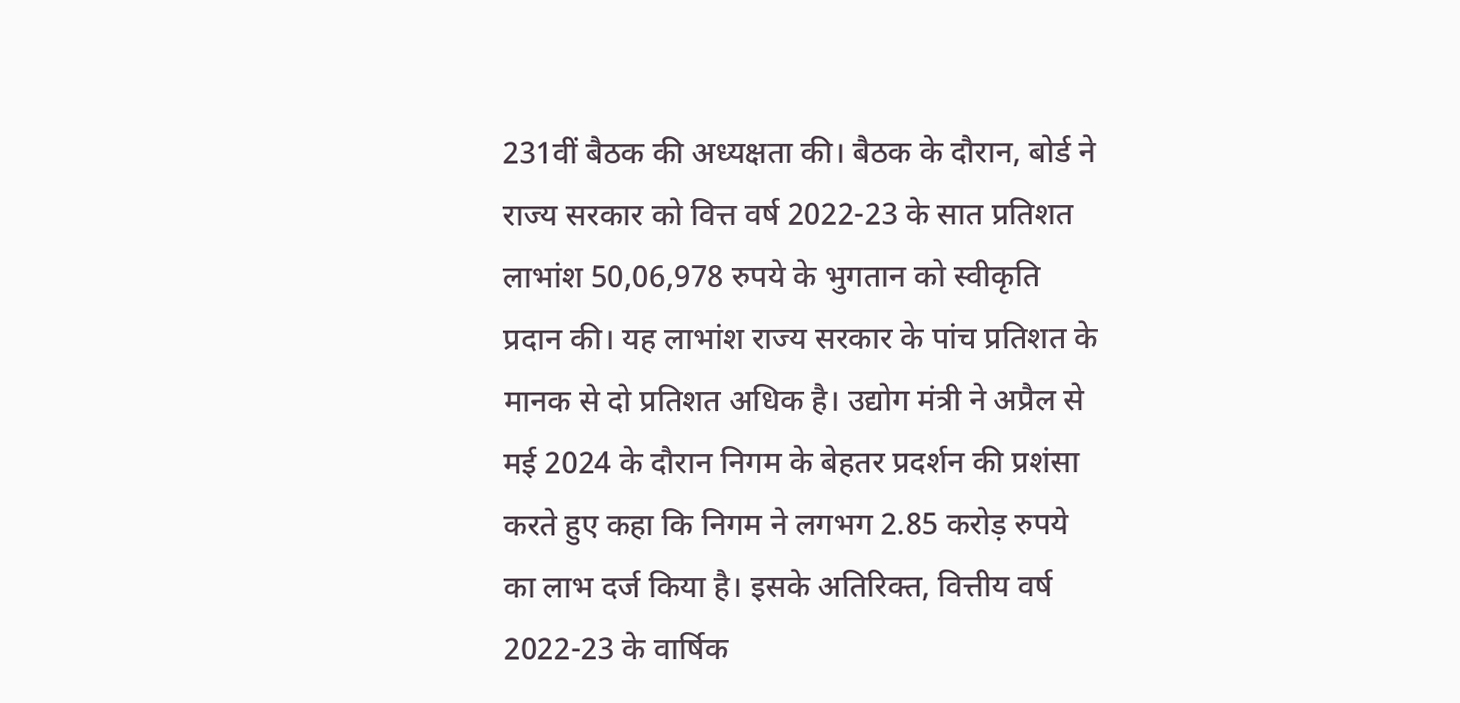231वीं बैठक की अध्यक्षता की। बैठक के दौरान, बोर्ड ने राज्य सरकार को वित्त वर्ष 2022-23 के सात प्रतिशत लाभांश 50,06,978 रुपये के भुगतान को स्वीकृति प्रदान की। यह लाभांश राज्य सरकार के पांच प्रतिशत के मानक से दो प्रतिशत अधिक है। उद्योग मंत्री ने अप्रैल से मई 2024 के दौरान निगम के बेहतर प्रदर्शन की प्रशंसा करते हुए कहा कि निगम ने लगभग 2.85 करोड़ रुपये का लाभ दर्ज किया है। इसके अतिरिक्त, वित्तीय वर्ष 2022-23 के वार्षिक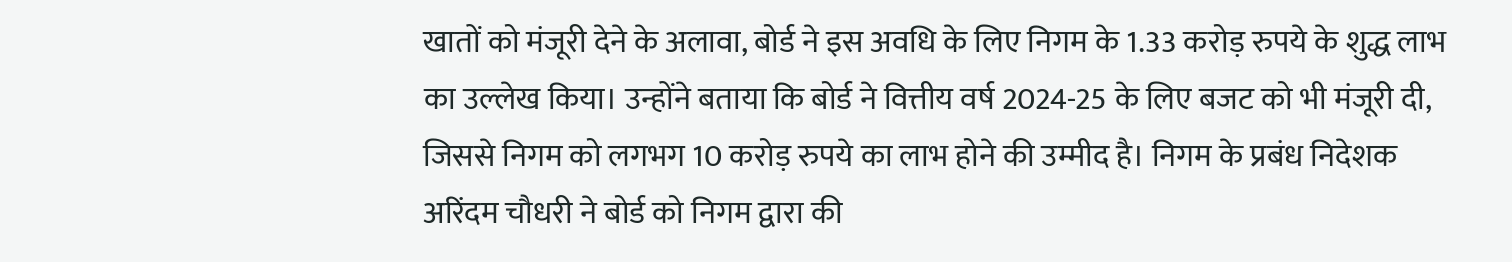खातों को मंजूरी देने के अलावा, बोर्ड ने इस अवधि के लिए निगम के 1.33 करोड़ रुपये के शुद्ध लाभ का उल्लेख किया। उन्होंने बताया कि बोर्ड ने वित्तीय वर्ष 2024-25 के लिए बजट को भी मंजूरी दी, जिससे निगम को लगभग 10 करोड़ रुपये का लाभ होने की उम्मीद है। निगम के प्रबंध निदेशक अरिंदम चौधरी ने बोर्ड को निगम द्वारा की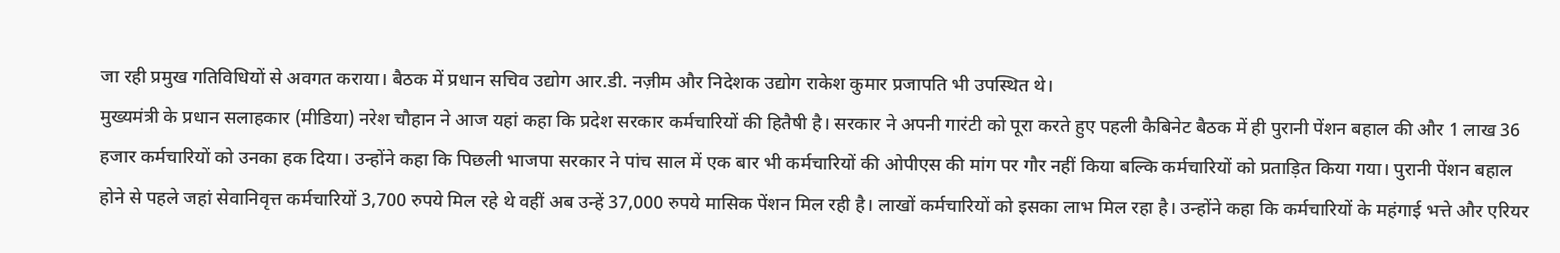जा रही प्रमुख गतिविधियों से अवगत कराया। बैठक में प्रधान सचिव उद्योग आर.डी. नज़ीम और निदेशक उद्योग राकेश कुमार प्रजापति भी उपस्थित थे।
मुख्यमंत्री के प्रधान सलाहकार (मीडिया) नरेश चौहान ने आज यहां कहा कि प्रदेश सरकार कर्मचारियों की हितैषी है। सरकार ने अपनी गारंटी को पूरा करते हुए पहली कैबिनेट बैठक में ही पुरानी पेंशन बहाल की और 1 लाख 36 हजार कर्मचारियों को उनका हक दिया। उन्होंने कहा कि पिछली भाजपा सरकार ने पांच साल में एक बार भी कर्मचारियों की ओपीएस की मांग पर गौर नहीं किया बल्कि कर्मचारियों को प्रताड़ित किया गया। पुरानी पेंशन बहाल होने से पहले जहां सेवानिवृत्त कर्मचारियों 3,700 रुपये मिल रहे थे वहीं अब उन्हें 37,000 रुपये मासिक पेंशन मिल रही है। लाखों कर्मचारियों को इसका लाभ मिल रहा है। उन्होंने कहा कि कर्मचारियों के महंगाई भत्ते और एरियर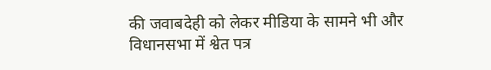की जवाबदेही को लेकर मीडिया के सामने भी और विधानसभा में श्वेत पत्र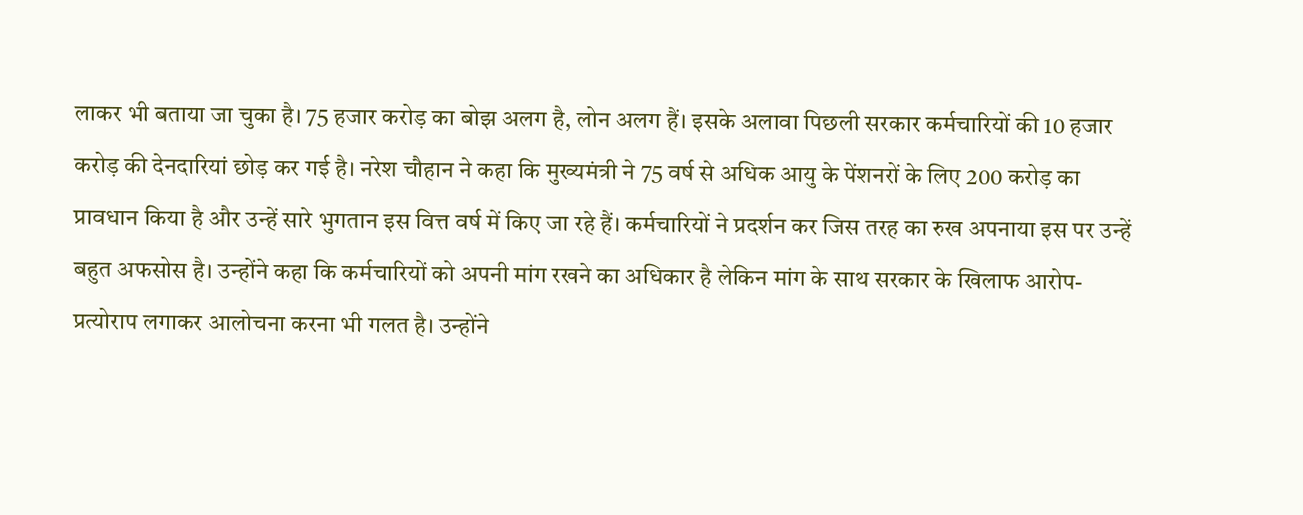लाकर भी बताया जा चुका है। 75 हजार करोड़ का बोझ अलग है, लोन अलग हैं। इसके अलावा पिछली सरकार कर्मचारियों की 10 हजार करोड़ की देनदारियां छोड़ कर गई है। नरेश चौहान ने कहा कि मुख्यमंत्री ने 75 वर्ष से अधिक आयु के पेंशनरों के लिए 200 करोड़ का प्रावधान किया है और उन्हें सारे भुगतान इस वित्त वर्ष में किए जा रहे हैं। कर्मचारियों ने प्रदर्शन कर जिस तरह का रुख अपनाया इस पर उन्हें बहुत अफसोस है। उन्होंने कहा कि कर्मचारियों को अपनी मांग रखने का अधिकार है लेकिन मांग के साथ सरकार के खिलाफ आरोप-प्रत्योराप लगाकर आलोचना करना भी गलत है। उन्होंने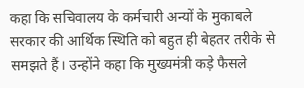कहा कि सचिवालय के कर्मचारी अन्यों के मुकाबले सरकार की आर्थिक स्थिति को बहुत ही बेहतर तरीके से समझते हैं। उन्होंने कहा कि मुख्यमंत्री कड़े फैसले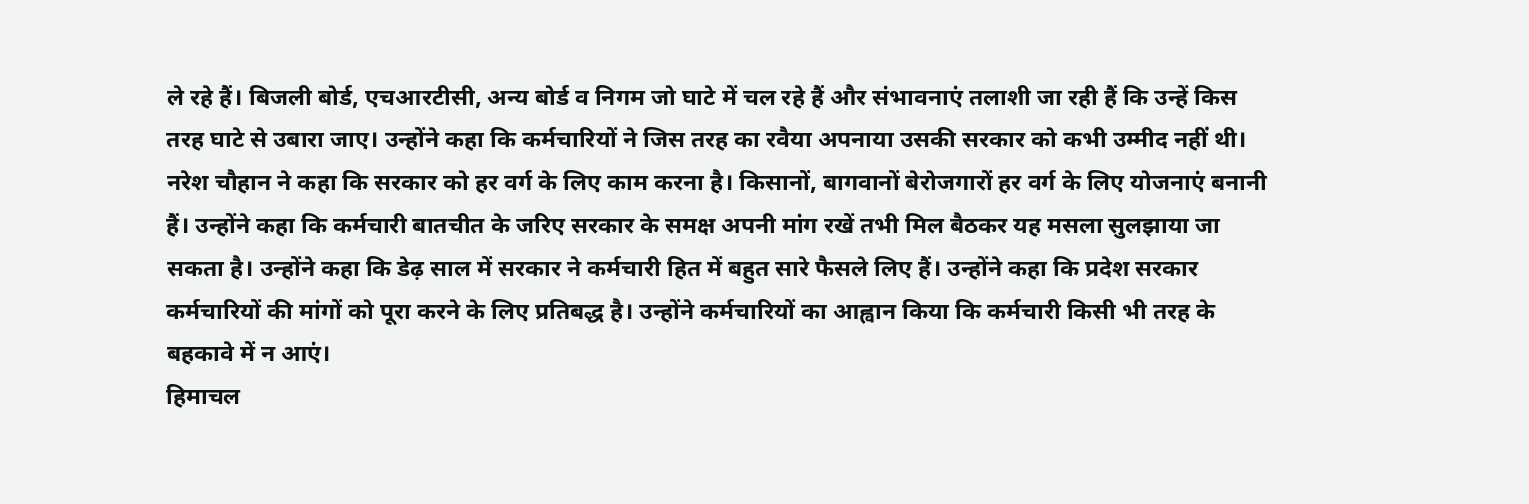ले रहे हैं। बिजली बोर्ड, एचआरटीसी, अन्य बोर्ड व निगम जो घाटे में चल रहे हैं और संभावनाएं तलाशी जा रही हैं कि उन्हें किस तरह घाटे से उबारा जाए। उन्होंने कहा कि कर्मचारियों ने जिस तरह का रवैया अपनाया उसकी सरकार को कभी उम्मीद नहीं थी। नरेश चौहान ने कहा कि सरकार को हर वर्ग के लिए काम करना है। किसानों, बागवानों बेरोजगारों हर वर्ग के लिए योजनाएं बनानी हैं। उन्होंने कहा कि कर्मचारी बातचीत के जरिए सरकार के समक्ष अपनी मांग रखें तभी मिल बैठकर यह मसला सुलझाया जा सकता है। उन्होंने कहा कि डेढ़ साल में सरकार ने कर्मचारी हित में बहुत सारे फैसले लिए हैं। उन्होंने कहा कि प्रदेश सरकार कर्मचारियों की मांगों को पूरा करने के लिए प्रतिबद्ध है। उन्होंने कर्मचारियों का आह्वान किया कि कर्मचारी किसी भी तरह के बहकावे में न आएं।
हिमाचल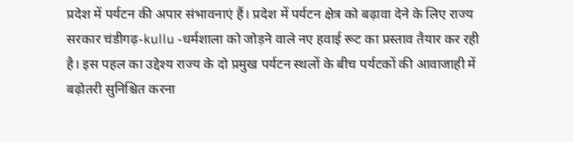प्रदेश में पर्यटन की अपार संभावनाएं हैं। प्रदेश में पर्यटन क्षेत्र को बढ़ावा देने के लिए राज्य सरकार चंडीगढ़-kullu -धर्मशाला को जोड़ने वाले नए हवाई रूट का प्रस्ताव तैयार कर रही है। इस पहल का उद्देश्य राज्य के दो प्रमुख पर्यटन स्थलों के बीच पर्यटकों की आवाजाही में बढ़ोतरी सुनिश्चित करना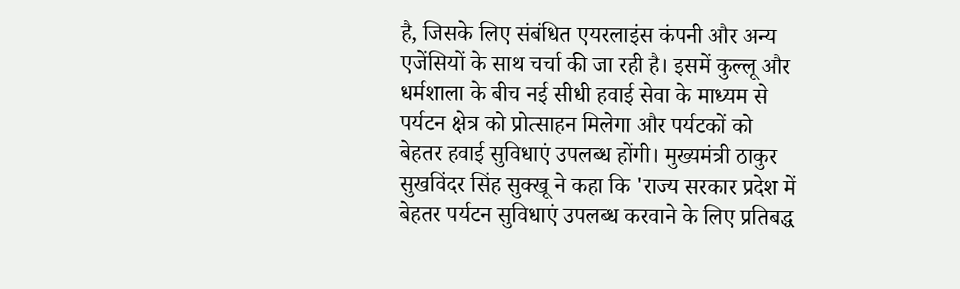है, जिसके लिए संबंधित एयरलाइंस कंपनी और अन्य एजेंसियों के साथ चर्चा की जा रही है। इसमें कुल्लू और धर्मशाला के बीच नई सीधी हवाई सेवा के माध्यम से पर्यटन क्षेत्र को प्रोत्साहन मिलेगा और पर्यटकों को बेहतर हवाई सुविधाएं उपलब्ध होंगी। मुख्यमंत्री ठाकुर सुखविंदर सिंह सुक्खू ने कहा कि 'राज्य सरकार प्रदेश में बेहतर पर्यटन सुविधाएं उपलब्ध करवाने के लिए प्रतिबद्ध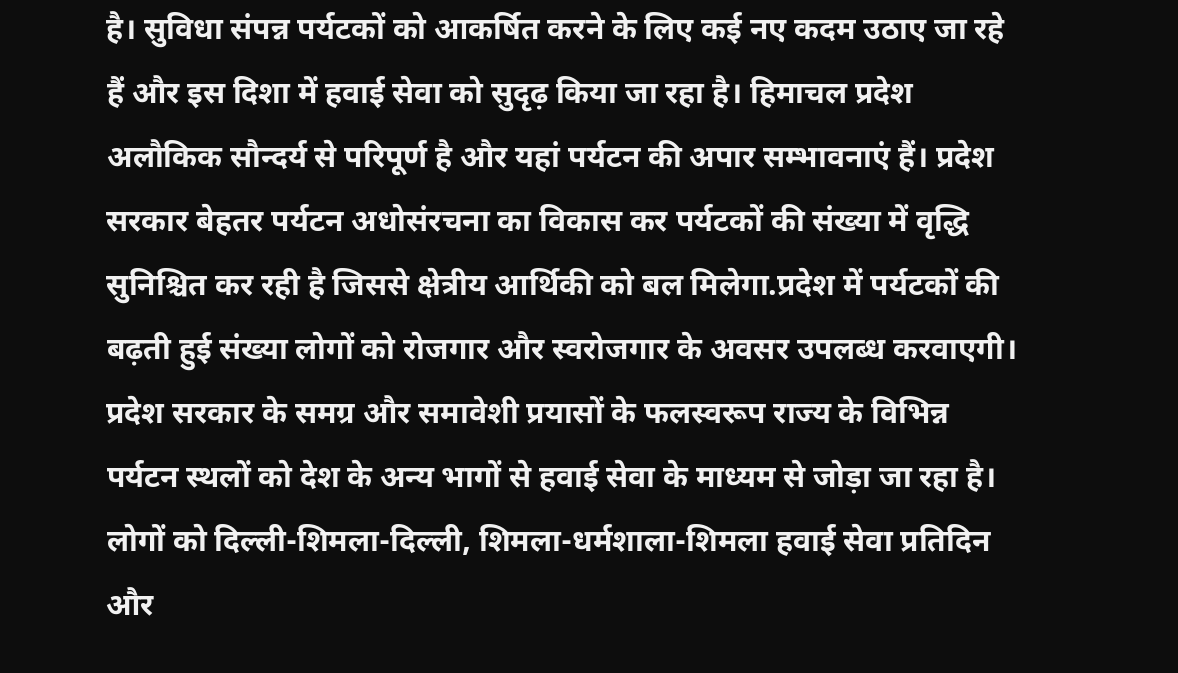है। सुविधा संपन्न पर्यटकों को आकर्षित करने के लिए कई नए कदम उठाए जा रहे हैं और इस दिशा में हवाई सेवा को सुदृढ़ किया जा रहा है। हिमाचल प्रदेश अलौकिक सौन्दर्य से परिपूर्ण है और यहां पर्यटन की अपार सम्भावनाएं हैं। प्रदेश सरकार बेहतर पर्यटन अधोसंरचना का विकास कर पर्यटकों की संख्या में वृद्धि सुनिश्चित कर रही है जिससे क्षेत्रीय आर्थिकी को बल मिलेगा.प्रदेश में पर्यटकों की बढ़ती हुई संख्या लोगों को रोजगार और स्वरोजगार के अवसर उपलब्ध करवाएगी। प्रदेश सरकार के समग्र और समावेशी प्रयासों के फलस्वरूप राज्य के विभिन्न पर्यटन स्थलों को देश के अन्य भागों से हवाई सेवा के माध्यम से जोड़ा जा रहा है। लोगों को दिल्ली-शिमला-दिल्ली, शिमला-धर्मशाला-शिमला हवाई सेवा प्रतिदिन और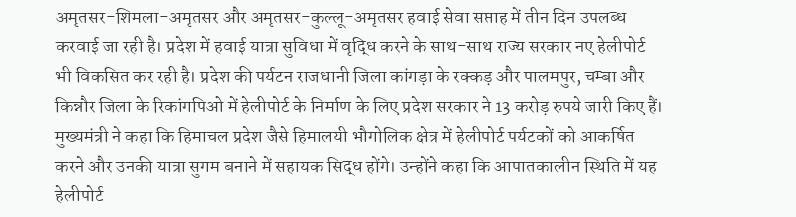अमृतसर-शिमला-अमृतसर और अमृतसर-कुल्लू-अमृतसर हवाई सेवा सप्ताह में तीन दिन उपलब्ध करवाई जा रही है। प्रदेश में हवाई यात्रा सुविधा में वृद्धि करने के साथ-साथ राज्य सरकार नए हेलीपोर्ट भी विकसित कर रही है। प्रदेश की पर्यटन राजधानी जिला कांगड़ा के रक्कड़ और पालमपुर, चम्बा और किन्नौर जिला के रिकांगपिओ में हेलीपोर्ट के निर्माण के लिए प्रदेश सरकार ने 13 करोड़ रुपये जारी किए हैं। मुख्यमंत्री ने कहा कि हिमाचल प्रदेश जैसे हिमालयी भौगोलिक क्षेत्र में हेलीपोर्ट पर्यटकों को आकर्षित करने और उनकी यात्रा सुगम बनाने में सहायक सिद्ध होंगे। उन्होंने कहा कि आपातकालीन स्थिति में यह हेलीपोर्ट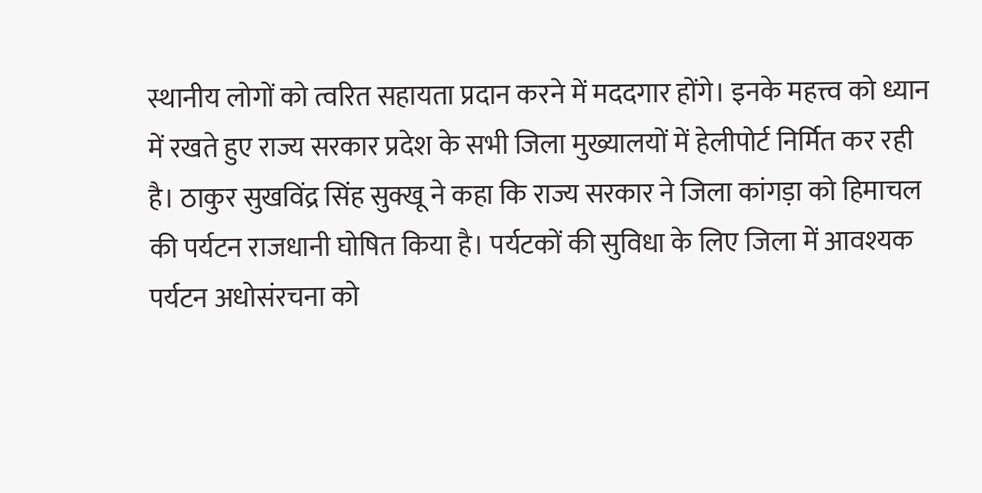स्थानीय लोगों को त्वरित सहायता प्रदान करने में मददगार होंगे। इनके महत्त्व को ध्यान में रखते हुए राज्य सरकार प्रदेश के सभी जिला मुख्यालयों में हेलीपोर्ट निर्मित कर रही है। ठाकुर सुखविंद्र सिंह सुक्खू ने कहा कि राज्य सरकार ने जिला कांगड़ा को हिमाचल की पर्यटन राजधानी घोषित किया है। पर्यटकों की सुविधा के लिए जिला में आवश्यक पर्यटन अधोसंरचना को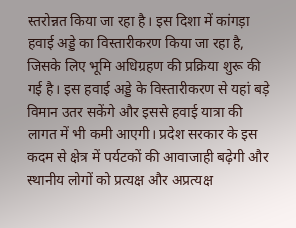स्तरोन्नत किया जा रहा है। इस दिशा में कांगड़ा हवाई अड्डे का विस्तारीकरण किया जा रहा है, जिसके लिए भूमि अधिग्रहण की प्रक्रिया शुरू की गई है। इस हवाई अड्डे के विस्तारीकरण से यहां बड़े विमान उतर सकेंगे और इससे हवाई यात्रा की लागत में भी कमी आएगी। प्रदेश सरकार के इस कदम से क्षेत्र में पर्यटकों की आवाजाही बढ़ेगी और स्थानीय लोगों को प्रत्यक्ष और अप्रत्यक्ष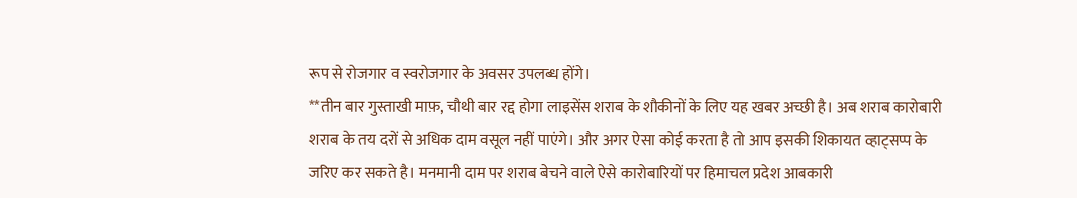रूप से रोजगार व स्वरोजगार के अवसर उपलब्ध होंगे।
**तीन बार गुस्ताखी माफ़, चौथी बार रद्द होगा लाइसेंस शराब के शौकीनों के लिए यह खबर अच्छी है। अब शराब कारोबारी शराब के तय दरों से अधिक दाम वसूल नहीं पाएंगे। और अगर ऐसा कोई करता है तो आप इसकी शिकायत व्हाट्सप्प के जरिए कर सकते है। मनमानी दाम पर शराब बेचने वाले ऐसे कारोबारियों पर हिमाचल प्रदेश आबकारी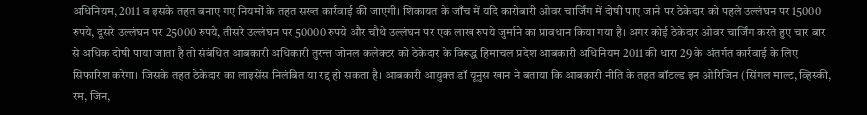अधिनियम, 2011 व इसके तहत बनाए गए नियमों के तहत सख्त कार्रवाई की जाएगी। शिकायत के जाँच में यदि कारोबारी ओवर चार्जिंग में दोषी पाए जाने पर ठेकेदार को पहले उल्लंघन पर 15000 रुपये, दूसरे उल्लंघन पर 25000 रुपये, तीसरे उल्लंघन पर 50000 रुपये और चौथे उल्लंघन पर एक लाख रुपये जुर्माने का प्रावधान किया गया है। अगर कोई ठेकेदार ओवर चार्जिंग करते हुए चार बार से अधिक दोषी पाया जाता है तो संबंधित आबकारी अधिकारी तुरन्त जोनल कलेक्टर को ठेकेदार के विरूद्ध हिमाचल प्रदेश आबकारी अधिनियम 2011 की धारा 29 के अंतर्गत कार्रवाई के लिए सिफारिश करेगा। जिसके तहत ठेकेदार का लाइसेंस निलंबित या रद्द हो सकता है। आबकारी आयुक्त डॉ यूनुस खान ने बताया कि आबकारी नीति के तहत बॉटल्ड इन ओरिजिन (सिंगल माल्ट, व्हिस्की, रम, जिन,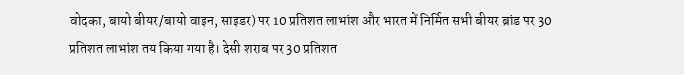वोदका, बायो बीयर/बायो वाइन, साइडर) पर 10 प्रतिशत लाभांश और भारत में निर्मित सभी बीयर ब्रांड पर 30 प्रतिशत लाभांश तय किया गया है। देसी शराब पर 30 प्रतिशत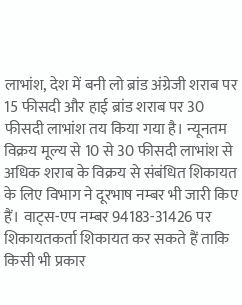लाभांश, देश में बनी लो ब्रांड अंग्रेजी शराब पर 15 फीसदी और हाई ब्रांड शराब पर 30 फीसदी लाभांश तय किया गया है। न्यूनतम विक्रय मूल्य से 10 से 30 फीसदी लाभांश से अधिक शराब के विक्रय से संबंधित शिकायत के लिए विभाग ने दूरभाष नम्बर भी जारी किए हैं। वाट्स-एप नम्बर 94183-31426 पर शिकायतकर्ता शिकायत कर सकते हैं ताकि किसी भी प्रकार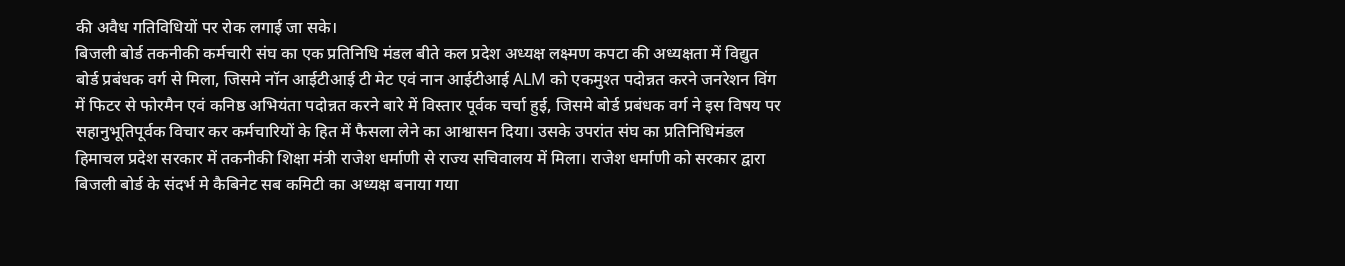की अवैध गतिविधियों पर रोक लगाई जा सके।
बिजली बोर्ड तकनीकी कर्मचारी संघ का एक प्रतिनिधि मंडल बीते कल प्रदेश अध्यक्ष लक्ष्मण कपटा की अध्यक्षता में विद्युत बोर्ड प्रबंधक वर्ग से मिला, जिसमे नॉन आईटीआई टी मेट एवं नान आईटीआई ALM को एकमुश्त पदोन्नत करने जनरेशन विंग में फिटर से फोरमैन एवं कनिष्ठ अभियंता पदोन्नत करने बारे में विस्तार पूर्वक चर्चा हुई, जिसमे बोर्ड प्रबंधक वर्ग ने इस विषय पर सहानुभूतिपूर्वक विचार कर कर्मचारियों के हित में फैसला लेने का आश्वासन दिया। उसके उपरांत संघ का प्रतिनिधिमंडल हिमाचल प्रदेश सरकार में तकनीकी शिक्षा मंत्री राजेश धर्माणी से राज्य सचिवालय में मिला। राजेश धर्माणी को सरकार द्वारा बिजली बोर्ड के संदर्भ मे कैबिनेट सब कमिटी का अध्यक्ष बनाया गया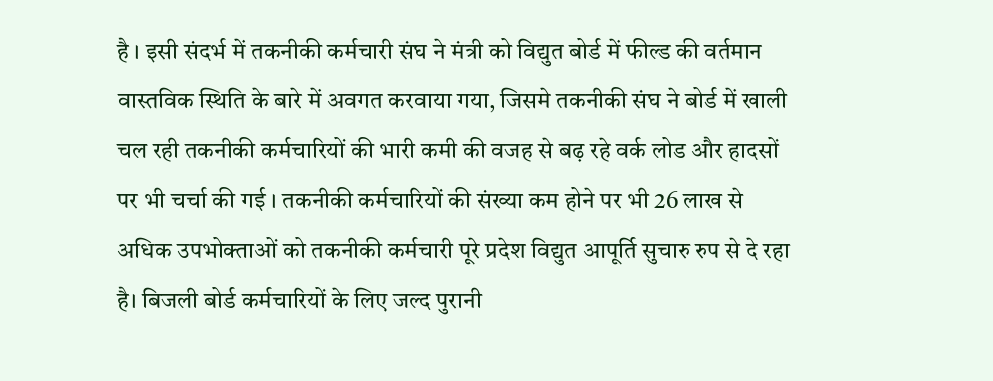है । इसी संदर्भ में तकनीकी कर्मचारी संघ ने मंत्री को विद्युत बोर्ड में फील्ड की वर्तमान वास्तविक स्थिति के बारे में अवगत करवाया गया, जिसमे तकनीकी संघ ने बोर्ड में खाली चल रही तकनीकी कर्मचारियों की भारी कमी की वजह से बढ़ रहे वर्क लोड और हादसों पर भी चर्चा की गई । तकनीकी कर्मचारियों की संख्या कम होने पर भी 26 लाख से अधिक उपभोक्ताओं को तकनीकी कर्मचारी पूरे प्रदेश विद्युत आपूर्ति सुचारु रुप से दे रहा है। बिजली बोर्ड कर्मचारियों के लिए जल्द पुरानी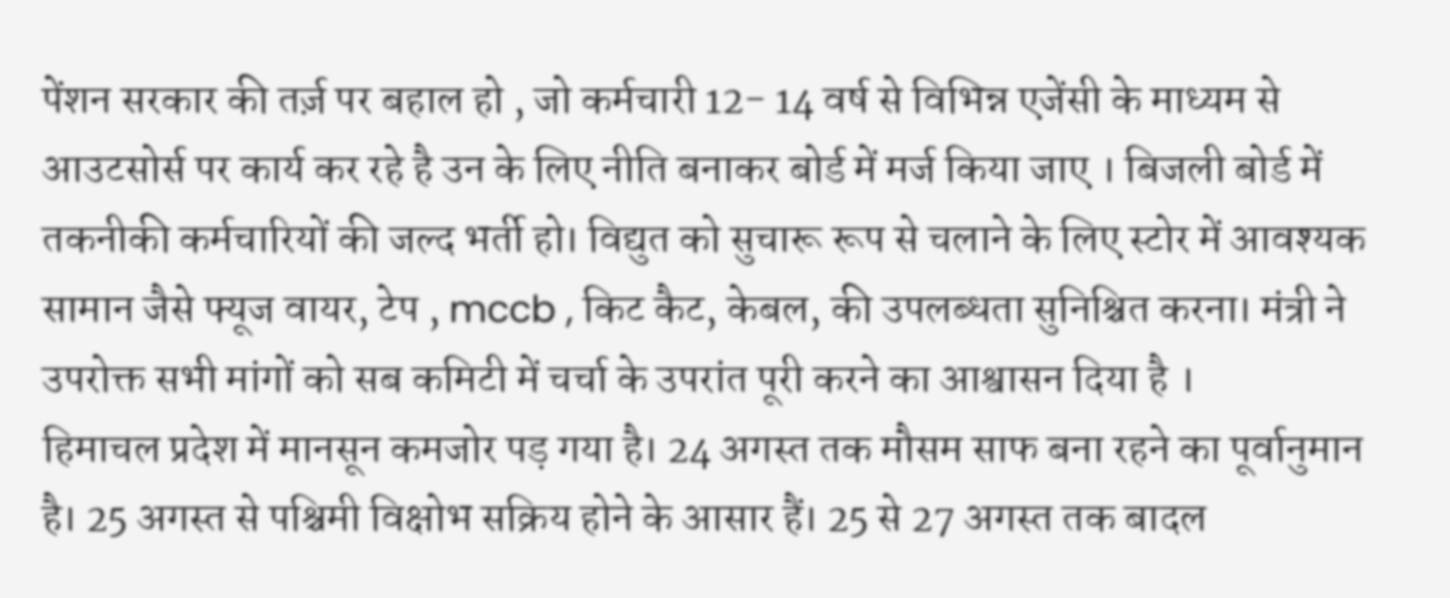पेंशन सरकार की तर्ज़ पर बहाल हो , जो कर्मचारी 12- 14 वर्ष से विभिन्न एजेंसी के माध्यम से आउटसोर्स पर कार्य कर रहे है उन के लिए नीति बनाकर बोर्ड में मर्ज किया जाए । बिजली बोर्ड में तकनीकी कर्मचारियों की जल्द भर्ती हो। विद्युत को सुचारू रूप से चलाने के लिए स्टोर में आवश्यक सामान जैसे फ्यूज वायर, टेप , mccb , किट कैट, केबल, की उपलब्धता सुनिश्चित करना। मंत्री ने उपरोक्त सभी मांगों को सब कमिटी में चर्चा के उपरांत पूरी करने का आश्वासन दिया है ।
हिमाचल प्रदेश में मानसून कमजोर पड़ गया है। 24 अगस्त तक मौसम साफ बना रहने का पूर्वानुमान है। 25 अगस्त से पश्चिमी विक्षोभ सक्रिय होने के आसार हैं। 25 से 27 अगस्त तक बादल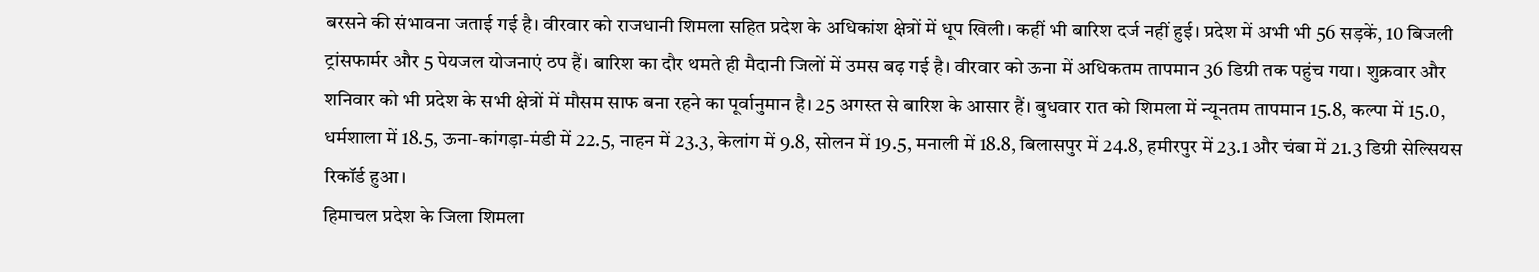बरसने की संभावना जताई गई है। वीरवार को राजधानी शिमला सहित प्रदेश के अधिकांश क्षेत्रों में धूप खिली। कहीं भी बारिश दर्ज नहीं हुई। प्रदेश में अभी भी 56 सड़कें, 10 बिजली ट्रांसफार्मर और 5 पेयजल योजनाएं ठप हैं। बारिश का दौर थमते ही मैदानी जिलों में उमस बढ़ गई है। वीरवार को ऊना में अधिकतम तापमान 36 डिग्री तक पहुंच गया। शुक्रवार और शनिवार को भी प्रदेश के सभी क्षेत्रों में मौसम साफ बना रहने का पूर्वानुमान है। 25 अगस्त से बारिश के आसार हैं। बुधवार रात को शिमला में न्यूनतम तापमान 15.8, कल्पा में 15.0, धर्मशाला में 18.5, ऊना-कांगड़ा-मंडी में 22.5, नाहन में 23.3, केलांग में 9.8, सोलन में 19.5, मनाली में 18.8, बिलासपुर में 24.8, हमीरपुर में 23.1 और चंबा में 21.3 डिग्री सेल्सियस रिकॉर्ड हुआ।
हिमाचल प्रदेश के जिला शिमला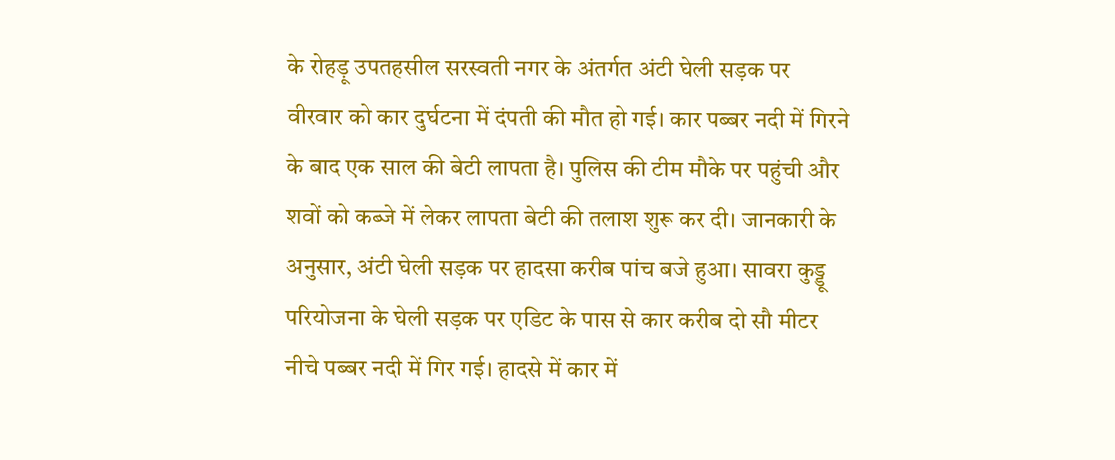के रोहड़ू उपतहसील सरस्वती नगर के अंतर्गत अंटी घेली सड़क पर वीरवार को कार दुर्घटना में दंपती की मौत हो गई। कार पब्बर नदी में गिरने के बाद एक साल की बेटी लापता है। पुलिस की टीम मौके पर पहुंची और शवों को कब्जे में लेकर लापता बेटी की तलाश शुरू कर दी। जानकारी के अनुसार, अंटी घेली सड़क पर हादसा करीब पांच बजे हुआ। सावरा कुड्डू परियोजना के घेली सड़क पर एडिट के पास से कार करीब दो सौ मीटर नीचे पब्बर नदी में गिर गई। हादसे में कार में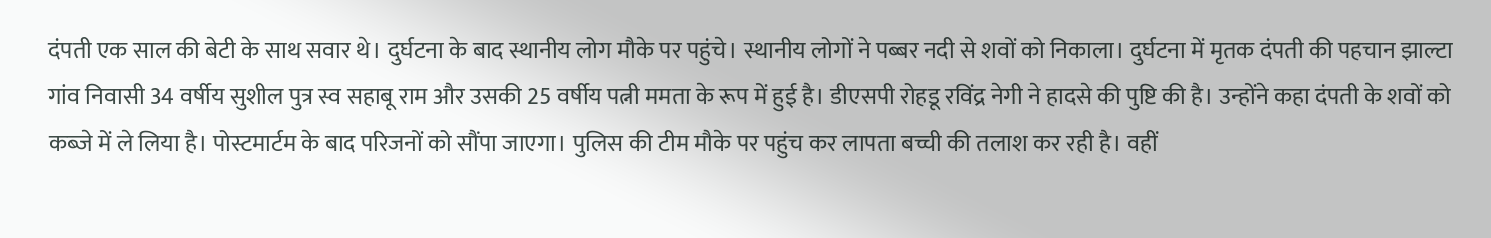दंपती एक साल की बेटी के साथ सवार थे। दुर्घटना के बाद स्थानीय लोग मौके पर पहुंचे। स्थानीय लोगों ने पब्बर नदी से शवों को निकाला। दुर्घटना में मृतक दंपती की पहचान झाल्टा गांव निवासी 34 वर्षीय सुशील पुत्र स्व सहाबू राम और उसकी 25 वर्षीय पत्नी ममता के रूप में हुई है। डीएसपी रोहडू रविंद्र नेगी ने हादसे की पुष्टि की है। उन्होंने कहा दंपती के शवों को कब्जे में ले लिया है। पोस्टमार्टम के बाद परिजनों को सौंपा जाएगा। पुलिस की टीम मौके पर पहुंच कर लापता बच्ची की तलाश कर रही है। वहीं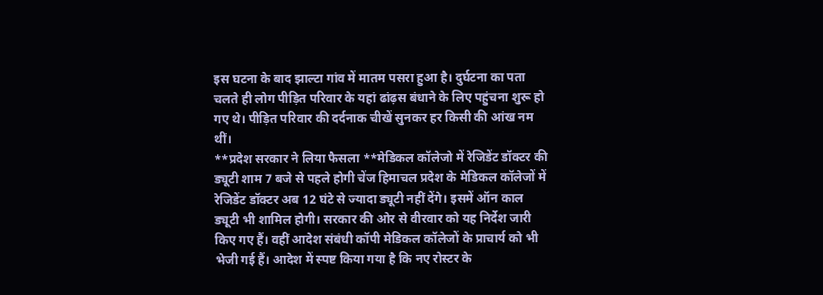इस घटना के बाद झाल्टा गांव में मातम पसरा हुआ है। दुर्घटना का पता चलते ही लोग पीड़ित परिवार के यहां ढांढ़स बंधाने के लिए पहुंचना शुरू हो गए थे। पीड़ित परिवार की दर्दनाक चीखें सुनकर हर किसी की आंख नम थीं।
**प्रदेश सरकार ने लिया फैसला **मेडिकल कॉलेजो में रेजिडेंट डॉक्टर की ड्यूटी शाम 7 बजे से पहले होगी चेंज हिमाचल प्रदेश के मेडिकल कॉलेजों में रेजिडेंट डॉक्टर अब 12 घंटे से ज्यादा ड्यूटी नहीं देंगे। इसमें ऑन काल ड्यूटी भी शामिल होगी। सरकार की ओर से वीरवार को यह निर्देश जारी किए गए हैं। वहीं आदेश संबंधी कॉपी मेडिकल कॉलेजों के प्राचार्य को भी भेजी गई हैं। आदेश में स्पष्ट किया गया है कि नए रोस्टर के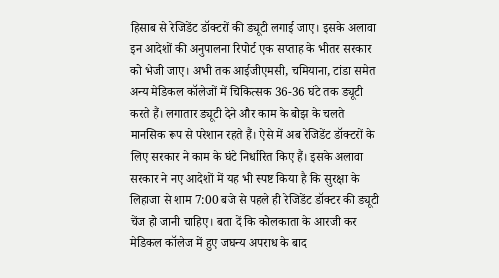हिसाब से रेजिडेंट डॉक्टरों की ड्यूटी लगाई जाए। इसके अलावा इन आदेशों की अनुपालना रिपोर्ट एक सप्ताह के भीतर सरकार को भेजी जाए। अभी तक आईजीएमसी, चमियाना, टांडा समेत अन्य मेडिकल कॉलेजों में चिकित्सक 36-36 घंटे तक ड्यूटी करते हैं। लगातार ड्यूटी देने और काम के बोझ के चलते मानसिक रूप से परेशान रहते हैं। ऐसे में अब रेजिडेंट डॉक्टरों के लिए सरकार ने काम के घंटे निर्धारित किए हैं। इसके अलावा सरकार ने नए आदेशों में यह भी स्पष्ट किया है कि सुरक्षा के लिहाजा से शाम 7:00 बजे से पहले ही रेजिडेंट डॉक्टर की ड्यूटी चेंज हो जानी चाहिए। बता दें कि कोलकाता के आरजी कर मेडिकल कॉलेज में हुए जघन्य अपराध के बाद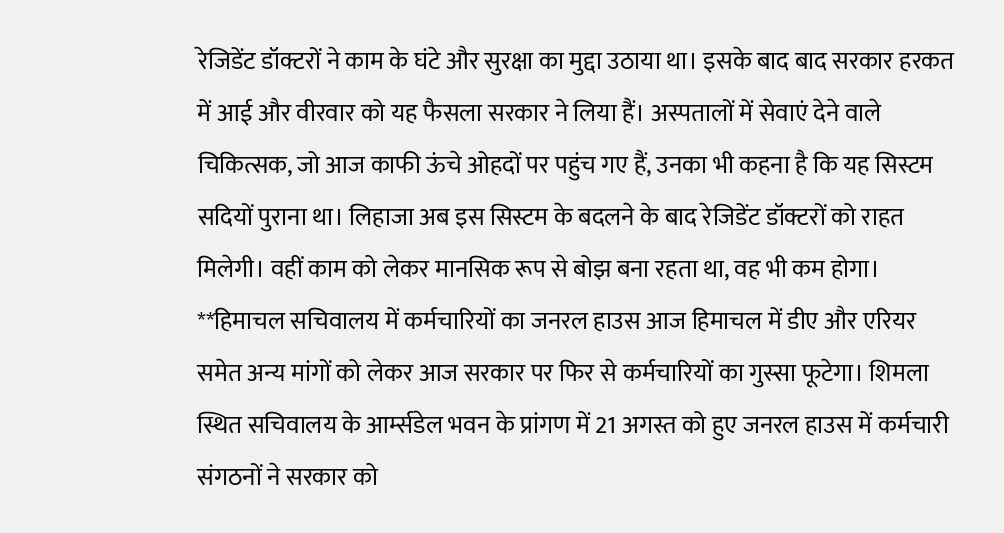रेजिडेंट डॉक्टरों ने काम के घंटे और सुरक्षा का मुद्दा उठाया था। इसके बाद बाद सरकार हरकत में आई और वीरवार को यह फैसला सरकार ने लिया हैं। अस्पतालों में सेवाएं देने वाले चिकित्सक, जो आज काफी ऊंचे ओहदों पर पहुंच गए हैं, उनका भी कहना है कि यह सिस्टम सदियों पुराना था। लिहाजा अब इस सिस्टम के बदलने के बाद रेजिडेंट डॉक्टरों को राहत मिलेगी। वहीं काम को लेकर मानसिक रूप से बोझ बना रहता था, वह भी कम होगा।
**हिमाचल सचिवालय में कर्मचारियों का जनरल हाउस आज हिमाचल में डीए और एरियर समेत अन्य मांगों को लेकर आज सरकार पर फिर से कर्मचारियों का गुस्सा फूटेगा। शिमला स्थित सचिवालय के आर्म्सडेल भवन के प्रांगण में 21 अगस्त को हुए जनरल हाउस में कर्मचारी संगठनों ने सरकार को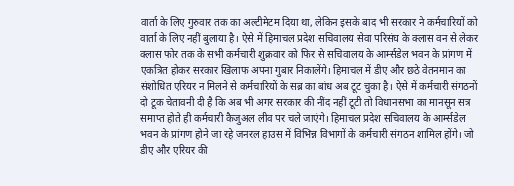वार्ता के लिए गुरुवार तक का अल्टीमेटम दिया था, लेकिन इसके बाद भी सरकार ने कर्मचारियों को वार्ता के लिए नहीं बुलाया है। ऐसे में हिमाचल प्रदेश सचिवालय सेवा परिसंघ के क्लास वन से लेकर क्लास फोर तक के सभी कर्मचारी शुक्रवार को फिर से सचिवालय के आर्म्सडेल भवन के प्रांगण में एकत्रित होकर सरकार खिलाफ अपना गुबार निकालेंगे। हिमाचल में डीए और छठे वेतनमान का संशोधित एरियर न मिलने से कर्मचारियों के सब्र का बांध अब टूट चुका है। ऐसे में कर्मचारी संगठनों दो टूक चेतावनी दी है कि अब भी अगर सरकार की नींद नहीं टूटी तो विधानसभा का मानसून सत्र समाप्त होते ही कर्मचारी कैजुअल लीव पर चले जाएंगे। हिमाचल प्रदेश सचिवालय के आर्म्सडेल भवन के प्रांगण होने जा रहे जनरल हाउस में विभिन्न विभागों के कर्मचारी संगठन शामिल होंगे। जो डीए और एरियर की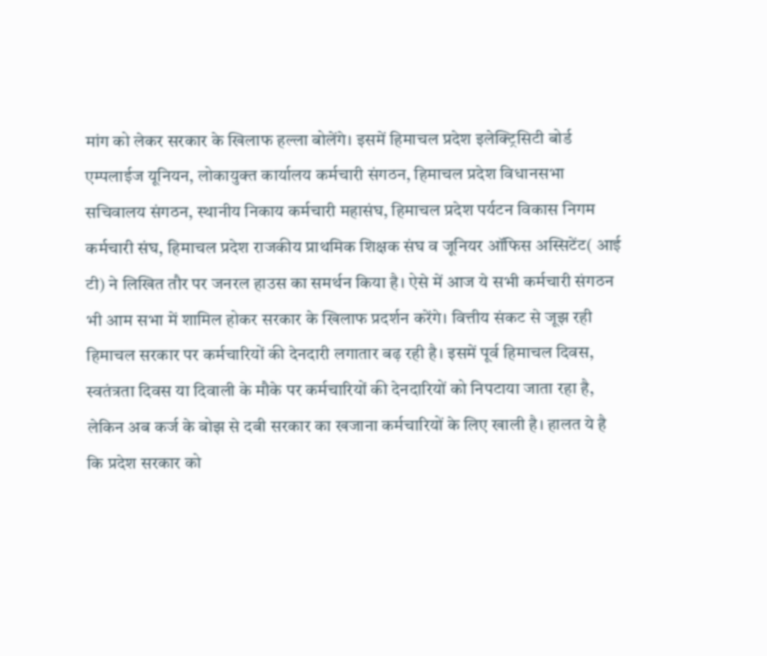मांग को लेकर सरकार के खिलाफ हल्ला बोलेंगे। इसमें हिमाचल प्रदेश इलेक्ट्रिसिटी बोर्ड एम्पलाईज यूनियन, लोकायुक्त कार्यालय कर्मचारी संगठन, हिमाचल प्रदेश विधानसभा सचिवालय संगठन, स्थानीय निकाय कर्मचारी महासंघ, हिमाचल प्रदेश पर्यटन विकास निगम कर्मचारी संघ, हिमाचल प्रदेश राजकीय प्राथमिक शिक्षक संघ व जूनियर ऑफिस अस्सिटेंट( आई टी) ने लिखित तौर पर जनरल हाउस का समर्थन किया है। ऐसे में आज ये सभी कर्मचारी संगठन भी आम सभा में शामिल होकर सरकार के खिलाफ प्रदर्शन करेंगे। वित्तीय संकट से जूझ रही हिमाचल सरकार पर कर्मचारियों की देनदारी लगातार बढ़ रही है। इसमें पूर्व हिमाचल दिवस, स्वतंत्रता दिवस या दिवाली के मौके पर कर्मचारियों की देनदारियों को निपटाया जाता रहा है, लेकिन अब कर्ज के बोझ से दबी सरकार का खजाना कर्मचारियों के लिए खाली है। हालत ये है कि प्रदेश सरकार को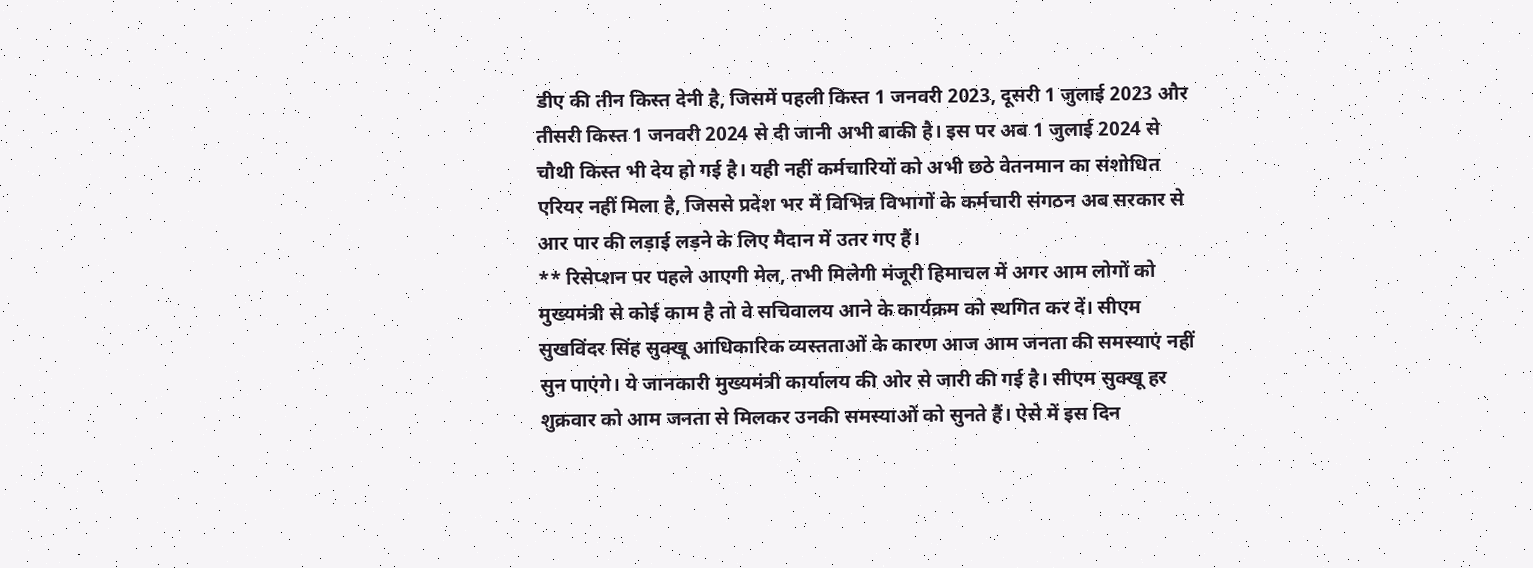डीए की तीन किस्त देनी है, जिसमें पहली किस्त 1 जनवरी 2023, दूसरी 1 जुलाई 2023 और तीसरी किस्त 1 जनवरी 2024 से दी जानी अभी बाकी है। इस पर अब 1 जुलाई 2024 से चौथी किस्त भी देय हो गई है। यही नहीं कर्मचारियों को अभी छठे वेतनमान का संशोधित एरियर नहीं मिला है, जिससे प्रदेश भर में विभिन्न विभागों के कर्मचारी संगठन अब सरकार से आर पार की लड़ाई लड़ने के लिए मैदान में उतर गए हैं।
** रिसेप्शन पर पहले आएगी मेल, तभी मिलेगी मंजूरी हिमाचल में अगर आम लोगों को मुख्यमंत्री से कोई काम है तो वे सचिवालय आने के कार्यक्रम को स्थगित कर दें। सीएम सुखविंदर सिंह सुक्खू आधिकारिक व्यस्तताओं के कारण आज आम जनता की समस्याएं नहीं सुन पाएंगे। ये जानकारी मुख्यमंत्री कार्यालय की ओर से जारी की गई है। सीएम सुक्खू हर शुक्रवार को आम जनता से मिलकर उनकी समस्याओं को सुनते हैं। ऐसे में इस दिन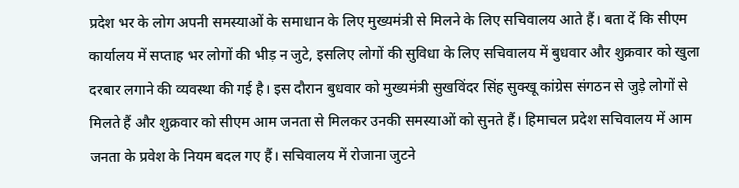प्रदेश भर के लोग अपनी समस्याओं के समाधान के लिए मुख्यमंत्री से मिलने के लिए सचिवालय आते हैं। बता दें कि सीएम कार्यालय में सप्ताह भर लोगों की भीड़ न जुटे, इसलिए लोगों की सुविधा के लिए सचिवालय में बुधवार और शुक्रवार को खुला दरबार लगाने की व्यवस्था की गई है। इस दौरान बुधवार को मुख्यमंत्री सुखविंदर सिंह सुक्खू कांग्रेस संगठन से जुड़े लोगों से मिलते हैं और शुक्रवार को सीएम आम जनता से मिलकर उनकी समस्याओं को सुनते हैं। हिमाचल प्रदेश सचिवालय में आम जनता के प्रवेश के नियम बदल गए हैं। सचिवालय में रोजाना जुटने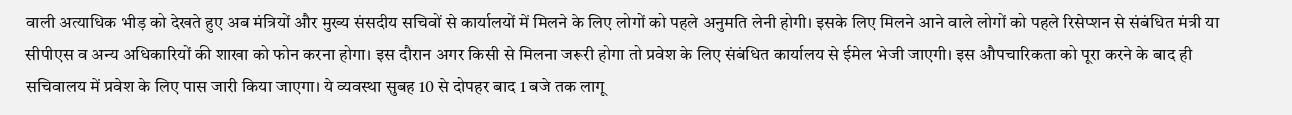वाली अत्याधिक भीड़ को देखते हुए अब मंत्रियों और मुख्य संसदीय सचिवों से कार्यालयों में मिलने के लिए लोगों को पहले अनुमति लेनी होगी। इसके लिए मिलने आने वाले लोगों को पहले रिसेप्शन से संबंधित मंत्री या सीपीएस व अन्य अधिकारियों की शाखा को फोन करना होगा। इस दौरान अगर किसी से मिलना जरूरी होगा तो प्रवेश के लिए संबंधित कार्यालय से ईमेल भेजी जाएगी। इस औपचारिकता को पूरा करने के बाद ही सचिवालय में प्रवेश के लिए पास जारी किया जाएगा। ये व्यवस्था सुबह 10 से दोपहर बाद 1 बजे तक लागू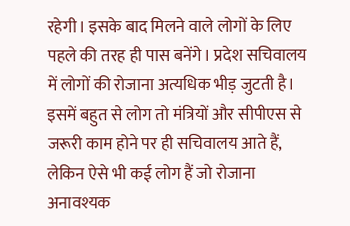रहेगी। इसके बाद मिलने वाले लोगों के लिए पहले की तरह ही पास बनेंगे। प्रदेश सचिवालय में लोगों की रोजाना अत्यधिक भीड़ जुटती है। इसमें बहुत से लोग तो मंत्रियों और सीपीएस से जरूरी काम होने पर ही सचिवालय आते हैं, लेकिन ऐसे भी कई लोग हैं जो रोजाना अनावश्यक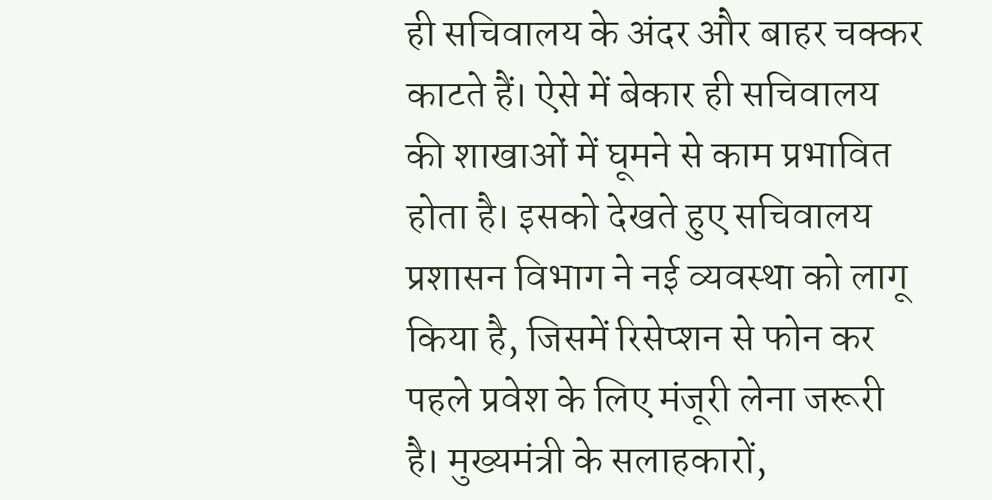ही सचिवालय के अंदर और बाहर चक्कर काटते हैं। ऐसे में बेकार ही सचिवालय की शाखाओं में घूमने से काम प्रभावित होता है। इसको देखते हुए सचिवालय प्रशासन विभाग ने नई व्यवस्था को लागू किया है, जिसमें रिसेप्शन से फोन कर पहले प्रवेश के लिए मंजूरी लेना जरूरी है। मुख्यमंत्री के सलाहकारों,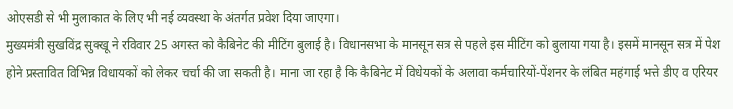ओएसडी से भी मुलाकात के लिए भी नई व्यवस्था के अंतर्गत प्रवेश दिया जाएगा।
मुख्यमंत्री सुखविंद्र सुक्खू ने रविवार 25 अगस्त को कैबिनेट की मीटिंग बुलाई है। विधानसभा के मानसून सत्र से पहले इस मीटिंग को बुलाया गया है। इसमें मानसून सत्र में पेश होने प्रस्तावित विभिन्न विधायकों को लेकर चर्चा की जा सकती है। माना जा रहा है कि कैबिनेट में विधेयकों के अलावा कर्मचारियों-पेंशनर के लंबित महंगाई भत्ते डीए व एरियर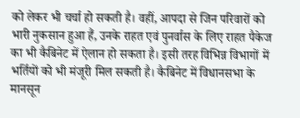को लेकर भी चर्चा हो सकती है। वहीं, आपदा से जिन परिवारों को भारी नुकसान हुआ हैं, उनके राहत एवं पुनर्वास के लिए राहत पैकेज का भी कैबिनेट में ऐलान हो सकता है। इसी तरह विभिन्न विभागों में भर्तियों को भी मंजूरी मिल सकती है। कैबिनेट में विधानसभा के मानसून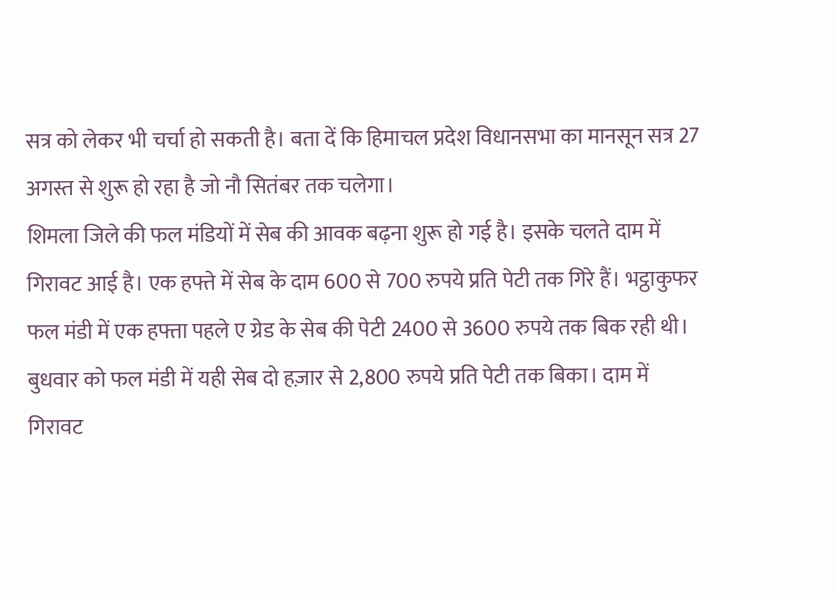सत्र को लेकर भी चर्चा हो सकती है। बता दें कि हिमाचल प्रदेश विधानसभा का मानसून सत्र 27 अगस्त से शुरू हो रहा है जो नौ सितंबर तक चलेगा।
शिमला जिले की फल मंडियों में सेब की आवक बढ़ना शुरू हो गई है। इसके चलते दाम में गिरावट आई है। एक हफ्ते में सेब के दाम 600 से 700 रुपये प्रति पेटी तक गिरे हैं। भट्ठाकुफर फल मंडी में एक हफ्ता पहले ए ग्रेड के सेब की पेटी 2400 से 3600 रुपये तक बिक रही थी। बुधवार को फल मंडी में यही सेब दो हज़ार से 2,800 रुपये प्रति पेटी तक बिका। दाम में गिरावट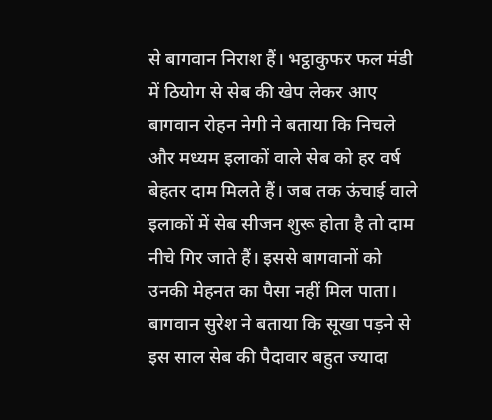से बागवान निराश हैं। भट्ठाकुफर फल मंडी में ठियोग से सेब की खेप लेकर आए बागवान रोहन नेगी ने बताया कि निचले और मध्यम इलाकों वाले सेब को हर वर्ष बेहतर दाम मिलते हैं। जब तक ऊंचाई वाले इलाकों में सेब सीजन शुरू होता है तो दाम नीचे गिर जाते हैं। इससे बागवानों को उनकी मेहनत का पैसा नहीं मिल पाता। बागवान सुरेश ने बताया कि सूखा पड़ने से इस साल सेब की पैदावार बहुत ज्यादा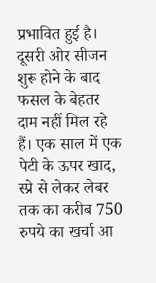प्रभावित हुई है। दूसरी ओर सीजन शुरू होने के बाद फसल के बेहतर दाम नहीं मिल रहे हैं। एक साल में एक पेटी के ऊपर खाद, स्प्रे से लेकर लेबर तक का करीब 750 रुपये का खर्चा आ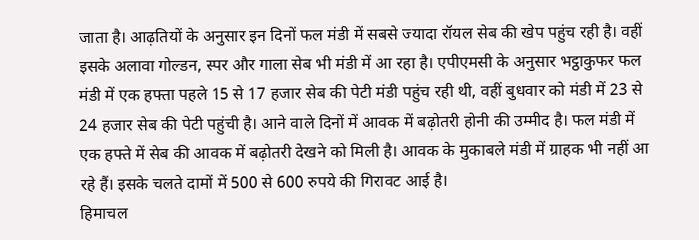जाता है। आढ़तियों के अनुसार इन दिनों फल मंडी में सबसे ज्यादा रॉयल सेब की खेप पहुंच रही है। वहीं इसके अलावा गोल्डन, स्पर और गाला सेब भी मंडी में आ रहा है। एपीएमसी के अनुसार भट्ठाकुफर फल मंडी में एक हफ्ता पहले 15 से 17 हजार सेब की पेटी मंडी पहुंच रही थी, वहीं बुधवार को मंडी में 23 से 24 हजार सेब की पेटी पहुंची है। आने वाले दिनों में आवक में बढ़ोतरी होनी की उम्मीद है। फल मंडी में एक हफ्ते में सेब की आवक में बढ़ोतरी देखने को मिली है। आवक के मुकाबले मंडी में ग्राहक भी नहीं आ रहे हैं। इसके चलते दामों में 500 से 600 रुपये की गिरावट आई है।
हिमाचल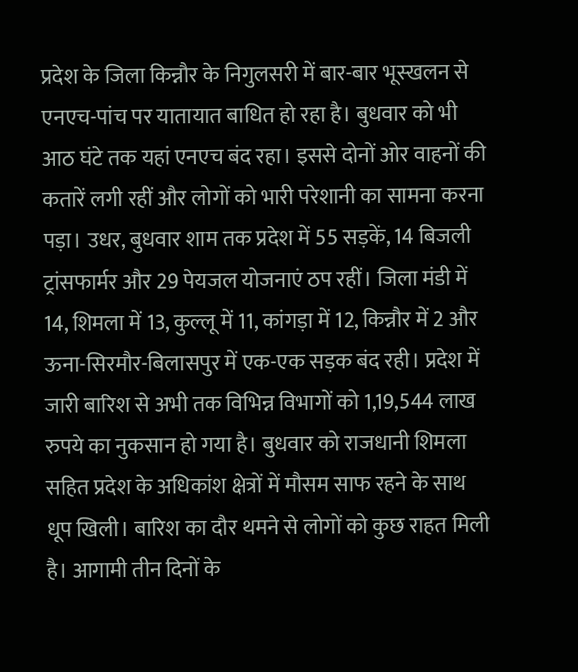प्रदेश के जिला किन्नौर के निगुलसरी में बार-बार भूस्खलन से एनएच-पांच पर यातायात बाधित हो रहा है। बुधवार को भी आठ घंटे तक यहां एनएच बंद रहा। इससे दोनों ओर वाहनों की कतारें लगी रहीं और लोगों को भारी परेशानी का सामना करना पड़ा। उधर, बुधवार शाम तक प्रदेश में 55 सड़कें, 14 बिजली ट्रांसफार्मर और 29 पेयजल योजनाएं ठप रहीं। जिला मंडी में 14, शिमला में 13, कुल्लू में 11, कांगड़ा में 12, किन्नौर में 2 और ऊना-सिरमौर-बिलासपुर में एक-एक सड़क बंद रही। प्रदेश में जारी बारिश से अभी तक विभिन्न विभागों को 1,19,544 लाख रुपये का नुकसान हो गया है। बुधवार को राजधानी शिमला सहित प्रदेश के अधिकांश क्षेत्रों में मौसम साफ रहने के साथ धूप खिली। बारिश का दौर थमने से लोगों को कुछ राहत मिली है। आगामी तीन दिनों के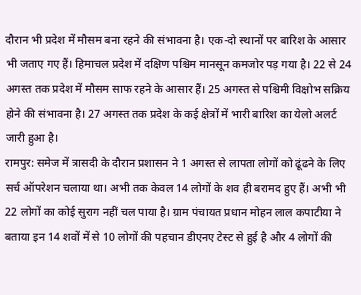दौरान भी प्रदेश में मौसम बना रहने की संभावना है। एक-दो स्थानों पर बारिश के आसार भी जताए गए हैं। हिमाचल प्रदेश में दक्षिण पश्चिम मानसून कमजोर पड़ गया है। 22 से 24 अगस्त तक प्रदेश में मौसम साफ रहने के आसार हैं। 25 अगस्त से पश्चिमी विक्षोभ सक्रिय होने की संभावना है। 27 अगस्त तक प्रदेश के कई क्षेत्रों में भारी बारिश का येलो अलर्ट जारी हुआ है।
रामपुर: समेज में त्रासदी के दौरान प्रशासन ने 1 अगस्त से लापता लोगों को ढूंढने के लिए सर्च ऑपरेशन चलाया था। अभी तक केवल 14 लोगों के शव ही बरामद हुए हैं। अभी भी 22 लोगों का कोई सुराग नहीं चल पाया है। ग्राम पंचायत प्रधान मोहन लाल कपाटीया ने बताया इन 14 शवों में से 10 लोगों की पहचान डीएनए टेस्ट से हुई है और 4 लोगों की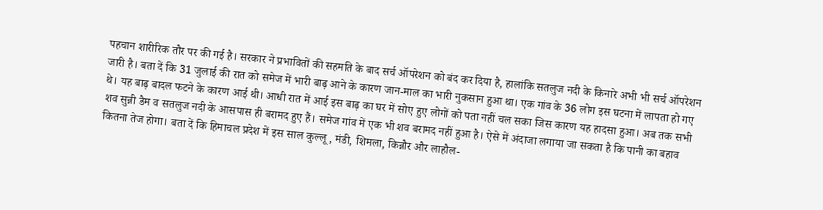पहचान शारीरिक तौर पर की गई है। सरकार ने प्रभावितों की सहमति के बाद सर्च ऑपरेशन को बंद कर दिया है, हालांकि सतलुज नदी के किनारे अभी भी सर्च ऑपरेशन जारी है। बता दें कि 31 जुलाई की रात को समेज में भारी बाढ़ आने के कारण जान-माल का भारी नुकसान हुआ था। एक गांव के 36 लोग इस घटना में लापता हो गए थे। यह बाढ़ बादल फटने के कारण आई थी। आधी रात में आई इस बाढ़ का घर में सोए हुए लोगों को पता नहीं चल सका जिस कारण यह हादसा हुआ। अब तक सभी शव सुन्नी डैम व सतलुज नदी के आसपास ही बरामद हुए हैं। समेज गांव में एक भी शव बरामद नहीं हुआ है। ऐसे में अंदाजा लगाया जा सकता है कि पानी का बहाव कितना तेज होगा। बता दें कि हिमाचल प्रदेश में इस साल कुल्लू, मंडी, शिमला, किन्नौर और लाहौल-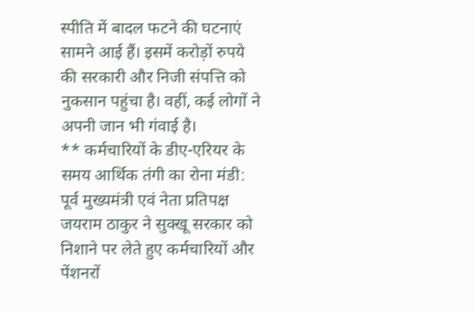स्पीति में बादल फटने की घटनाएं सामने आई हैं। इसमें करोड़ों रुपये की सरकारी और निजी संपत्ति को नुकसान पहुंचा है। वहीं, कई लोगों ने अपनी जान भी गंवाई है।
** कर्मचारियों के डीए-एरियर के समय आर्थिक तंगी का रोना मंडी: पूर्व मुख्यमंत्री एवं नेता प्रतिपक्ष जयराम ठाकुर ने सुक्खू सरकार को निशाने पर लेते हुए कर्मचारियों और पेंशनरों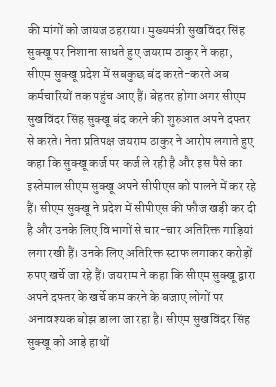की मांगों को जायज ठहराया। मुख्यमंत्री सुखविंदर सिंह सुक्खू पर निशाना साधते हुए जयराम ठाकुर ने कहा, सीएम सुक्खू प्रदेश में सबकुछ बंद करते-करते अब कर्मचारियों तक पहुंच आए हैं। बेहतर होगा अगर सीएम सुखविंदर सिंह सुक्खू बंद करने की शुरुआत अपने दफ्तर से करते। नेता प्रतिपक्ष जयराम ठाकुर ने आरोप लगाते हुए कहा कि सुक्खू कर्ज पर कर्ज ले रही है और इस पैसे का इस्तेमाल सीएम सुक्खू अपने सीपीएस को पालने में कर रहे हैं। सीएम सुक्खू ने प्रदेश में सीपीएस की फौज खड़ी कर दी है और उनके लिए विभागों से चार-चार अतिरिक्त गाड़ियां लगा रखी हैं। उनके लिए अतिरिक्त स्टाफ लगाकर करोड़ों रुपए खर्चे जा रहे हैं। जयराम ने कहा कि सीएम सुक्खू द्वारा अपने दफ्तर के खर्चे कम करने के बजाए लोगों पर अनावश्यक बोझ डाला जा रहा है। सीएम सुखविंदर सिंह सुक्खू को आड़े हाथों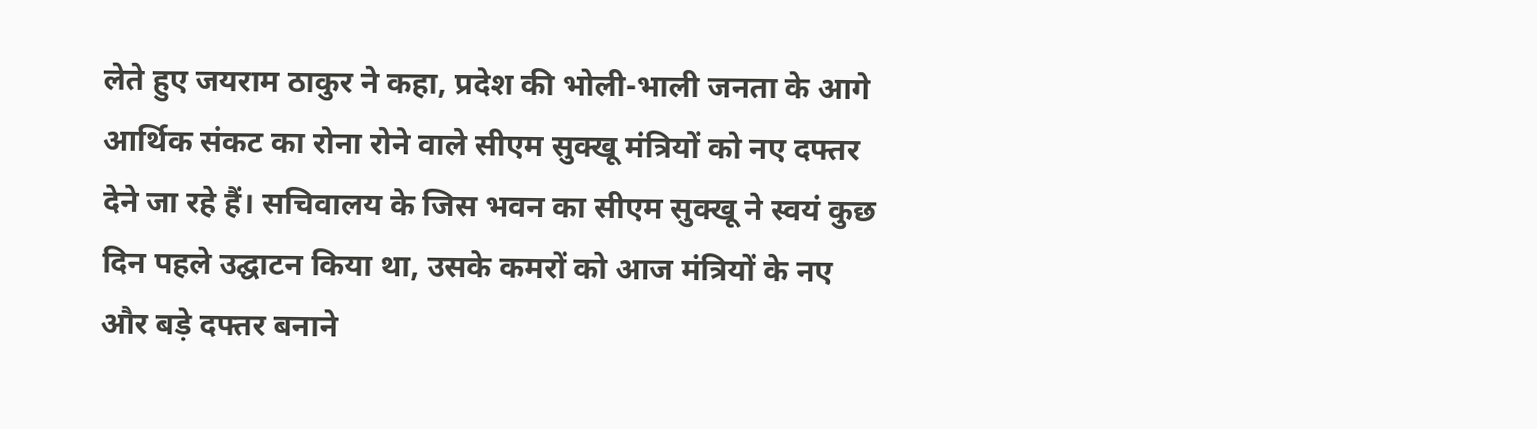लेते हुए जयराम ठाकुर ने कहा, प्रदेश की भोली-भाली जनता के आगे आर्थिक संकट का रोना रोने वाले सीएम सुक्खू मंत्रियों को नए दफ्तर देने जा रहे हैं। सचिवालय के जिस भवन का सीएम सुक्खू ने स्वयं कुछ दिन पहले उद्घाटन किया था, उसके कमरों को आज मंत्रियों के नए और बड़े दफ्तर बनाने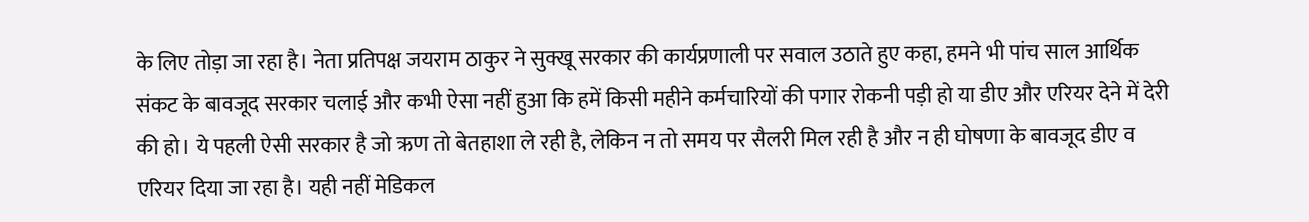के लिए तोड़ा जा रहा है। नेता प्रतिपक्ष जयराम ठाकुर ने सुक्खू सरकार की कार्यप्रणाली पर सवाल उठाते हुए कहा, हमने भी पांच साल आर्थिक संकट के बावजूद सरकार चलाई और कभी ऐसा नहीं हुआ कि हमें किसी महीने कर्मचारियों की पगार रोकनी पड़ी हो या डीए और एरियर देने में देरी की हो। ये पहली ऐसी सरकार है जो ऋण तो बेतहाशा ले रही है, लेकिन न तो समय पर सैलरी मिल रही है और न ही घोषणा के बावजूद डीए व एरियर दिया जा रहा है। यही नहीं मेडिकल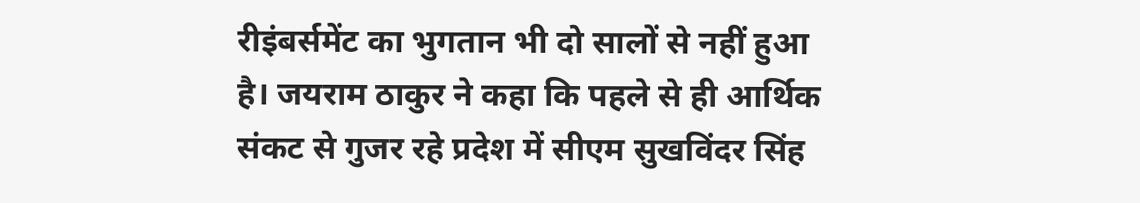रीइंबर्समेंट का भुगतान भी दो सालों से नहीं हुआ है। जयराम ठाकुर ने कहा कि पहले से ही आर्थिक संकट से गुजर रहे प्रदेश में सीएम सुखविंदर सिंह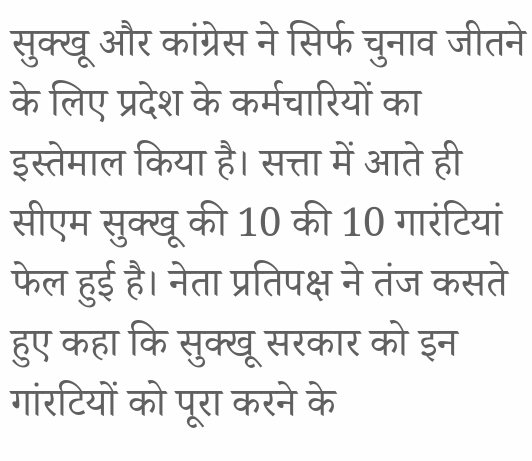सुक्खू और कांग्रेस ने सिर्फ चुनाव जीतने के लिए प्रदेश के कर्मचारियों का इस्तेमाल किया है। सत्ता में आते ही सीएम सुक्खू की 10 की 10 गारंटियां फेल हुई है। नेता प्रतिपक्ष ने तंज कसते हुए कहा कि सुक्खू सरकार को इन गांरटियों को पूरा करने के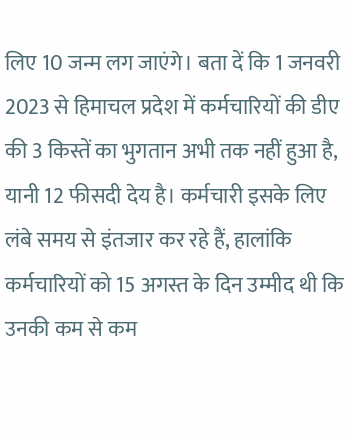लिए 10 जन्म लग जाएंगे। बता दें कि 1 जनवरी 2023 से हिमाचल प्रदेश में कर्मचारियों की डीए की 3 किस्तें का भुगतान अभी तक नहीं हुआ है, यानी 12 फीसदी देय है। कर्मचारी इसके लिए लंबे समय से इंतजार कर रहे हैं, हालांकि कर्मचारियों को 15 अगस्त के दिन उम्मीद थी कि उनकी कम से कम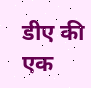डीए की एक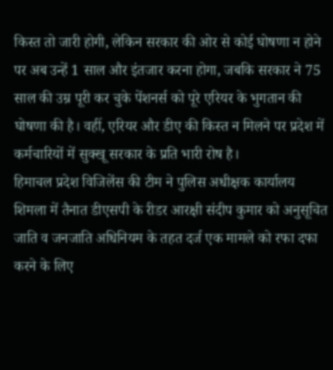किस्त तो जारी होगी, लेकिन सरकार की ओर से कोई घोषणा न होने पर अब उन्हें 1 साल और इंतजार करना होगा, जबकि सरकार ने 75 साल की उम्र पूरी कर चुके पेंशनर्स को पूरे एरियर के भुगतान की घोषणा की है। वहीं, एरियर और डीए की किस्त न मिलने पर प्रदेश में कर्मचारियों में सुक्खू सरकार के प्रति भारी रोष है।
हिमाचल प्रदेश विजिलेंस की टीम ने पुलिस अधीक्षक कार्यालय शिमला में तैनात डीएसपी के रीडर आरक्षी संदीप कुमार को अनुसूचित जाति व जनजाति अधिनियम के तहत दर्ज एक मामले को रफा दफा करने के लिए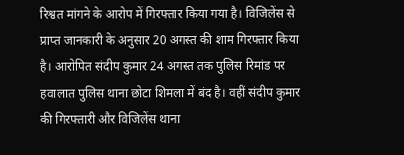रिश्वत मांगने के आरोप में गिरफ्तार किया गया है। विजिलेंस से प्राप्त जानकारी के अनुसार 20 अगस्त की शाम गिरफ्तार किया है। आरोपित संदीप कुमार 24 अगस्त तक पुलिस रिमांड पर हवालात पुलिस थाना छोटा शिमला में बंद है। वहीं संदीप कुमार की गिरफ्तारी और विजिलेंस थाना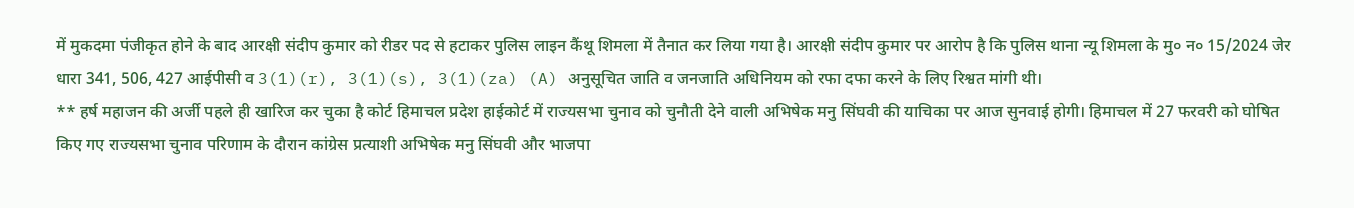में मुकदमा पंजीकृत होने के बाद आरक्षी संदीप कुमार को रीडर पद से हटाकर पुलिस लाइन कैंथू शिमला में तैनात कर लिया गया है। आरक्षी संदीप कुमार पर आरोप है कि पुलिस थाना न्यू शिमला के मु० न० 15/2024 जेर धारा 341, 506, 427 आईपीसी व 3(1)(r), 3(1)(s), 3(1)(za) (A) अनुसूचित जाति व जनजाति अधिनियम को रफा दफा करने के लिए रिश्वत मांगी थी।
** हर्ष महाजन की अर्जी पहले ही खारिज कर चुका है कोर्ट हिमाचल प्रदेश हाईकोर्ट में राज्यसभा चुनाव को चुनौती देने वाली अभिषेक मनु सिंघवी की याचिका पर आज सुनवाई होगी। हिमाचल में 27 फरवरी को घोषित किए गए राज्यसभा चुनाव परिणाम के दौरान कांग्रेस प्रत्याशी अभिषेक मनु सिंघवी और भाजपा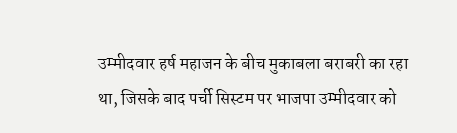उम्मीदवार हर्ष महाजन के बीच मुकाबला बराबरी का रहा था, जिसके बाद पर्ची सिस्टम पर भाजपा उम्मीदवार को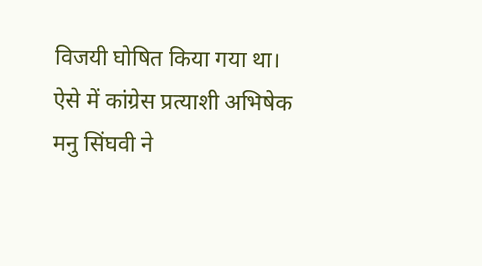विजयी घोषित किया गया था। ऐसे में कांग्रेस प्रत्याशी अभिषेक मनु सिंघवी ने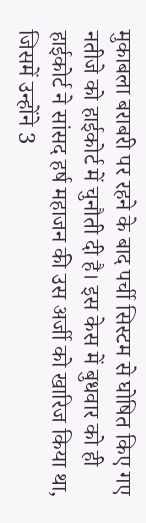मुकाबला बराबरी पर रहने के बाद पर्ची सिस्टम से घोषित किए गए नतीजे को हाईकोर्ट में चुनौती दी है। इस केस में बुधवार को ही हाईकोर्ट ने सांसद हर्ष महाजन की उस अर्जी को खारिज किया था, जिसमें उन्होंने 3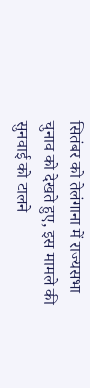सितंबर को तेलंगाना में राज्यसभा चुनाव को देखते हुए, इस मामले की सुनवाई को टालने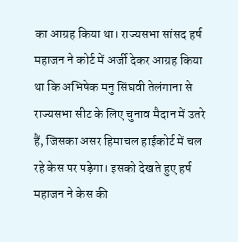का आग्रह किया था। राज्यसभा सांसद हर्ष महाजन ने कोर्ट में अर्जी देकर आग्रह किया था कि अभिषेक मनु सिंघवी तेलंगाना से राज्यसभा सीट के लिए चुनाव मैदान में उतरे हैं, जिसका असर हिमाचल हाईकोर्ट में चल रहे केस पर पड़ेगा। इसको देखते हुए हर्ष महाजन ने केस की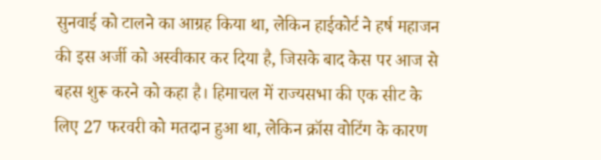सुनवाई को टालने का आग्रह किया था, लेकिन हाईकोर्ट ने हर्ष महाजन की इस अर्जी को अस्वीकार कर दिया है, जिसके बाद केस पर आज से बहस शुरू करने को कहा है। हिमाचल में राज्यसभा की एक सीट के लिए 27 फरवरी को मतदान हुआ था, लेकिन क्रॉस वोटिंग के कारण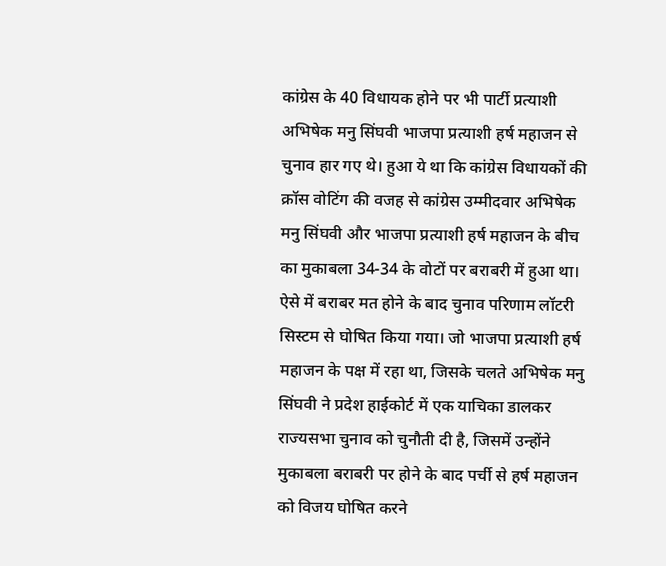कांग्रेस के 40 विधायक होने पर भी पार्टी प्रत्याशी अभिषेक मनु सिंघवी भाजपा प्रत्याशी हर्ष महाजन से चुनाव हार गए थे। हुआ ये था कि कांग्रेस विधायकों की क्रॉस वोटिंग की वजह से कांग्रेस उम्मीदवार अभिषेक मनु सिंघवी और भाजपा प्रत्याशी हर्ष महाजन के बीच का मुकाबला 34-34 के वोटों पर बराबरी में हुआ था। ऐसे में बराबर मत होने के बाद चुनाव परिणाम लॉटरी सिस्टम से घोषित किया गया। जो भाजपा प्रत्याशी हर्ष महाजन के पक्ष में रहा था, जिसके चलते अभिषेक मनु सिंघवी ने प्रदेश हाईकोर्ट में एक याचिका डालकर राज्यसभा चुनाव को चुनौती दी है, जिसमें उन्होंने मुकाबला बराबरी पर होने के बाद पर्ची से हर्ष महाजन को विजय घोषित करने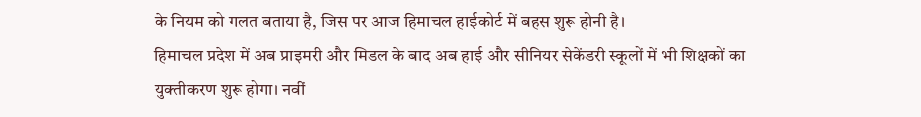के नियम को गलत बताया है, जिस पर आज हिमाचल हाईकोर्ट में बहस शुरू होनी है।
हिमाचल प्रदेश में अब प्राइमरी और मिडल के बाद अब हाई और सीनियर सेकेंडरी स्कूलों में भी शिक्षकों का युक्तीकरण शुरू होगा। नवीं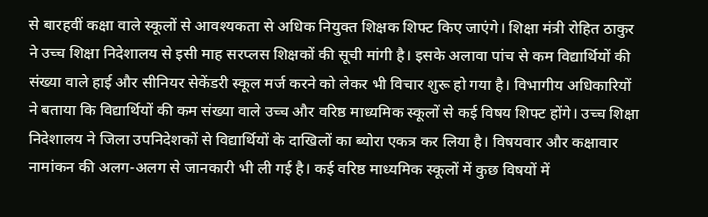से बारहवीं कक्षा वाले स्कूलों से आवश्यकता से अधिक नियुक्त शिक्षक शिफ्ट किए जाएंगे। शिक्षा मंत्री रोहित ठाकुर ने उच्च शिक्षा निदेशालय से इसी माह सरप्लस शिक्षकों की सूची मांगी है। इसके अलावा पांच से कम विद्यार्थियों की संख्या वाले हाई और सीनियर सेकेंडरी स्कूल मर्ज करने को लेकर भी विचार शुरू हो गया है। विभागीय अधिकारियों ने बताया कि विद्यार्थियों की कम संख्या वाले उच्च और वरिष्ठ माध्यमिक स्कूलों से कई विषय शिफ्ट होंगे। उच्च शिक्षा निदेशालय ने जिला उपनिदेशकों से विद्यार्थियों के दाखिलों का ब्योरा एकत्र कर लिया है। विषयवार और कक्षावार नामांकन की अलग-अलग से जानकारी भी ली गई है। कई वरिष्ठ माध्यमिक स्कूलों में कुछ विषयों में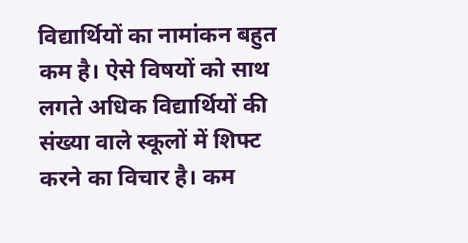विद्यार्थियों का नामांकन बहुत कम है। ऐसे विषयों को साथ लगते अधिक विद्यार्थियों की संख्या वाले स्कूलों में शिफ्ट करने का विचार है। कम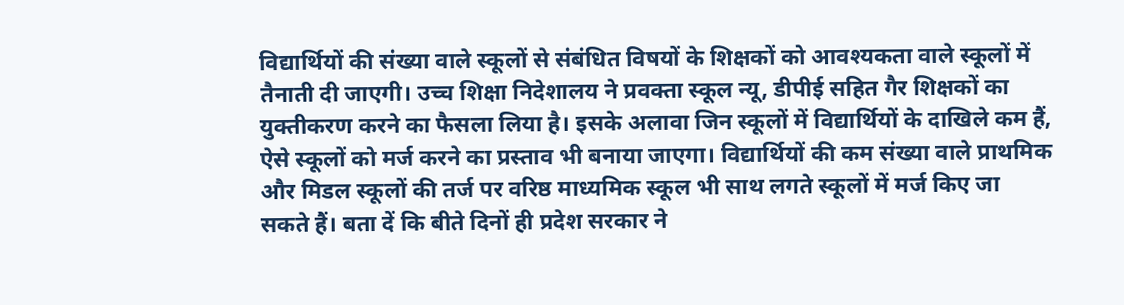विद्यार्थियों की संख्या वाले स्कूलों से संबंधित विषयों के शिक्षकों को आवश्यकता वाले स्कूलों में तैनाती दी जाएगी। उच्च शिक्षा निदेशालय ने प्रवक्ता स्कूल न्यू, डीपीई सहित गैर शिक्षकों का युक्तीकरण करने का फैसला लिया है। इसके अलावा जिन स्कूलों में विद्यार्थियों के दाखिले कम हैं, ऐसे स्कूलों को मर्ज करने का प्रस्ताव भी बनाया जाएगा। विद्यार्थियों की कम संख्या वाले प्राथमिक और मिडल स्कूलों की तर्ज पर वरिष्ठ माध्यमिक स्कूल भी साथ लगते स्कूलों में मर्ज किए जा सकते हैं। बता दें कि बीते दिनों ही प्रदेश सरकार ने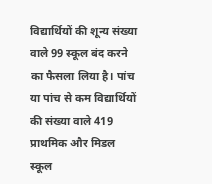विद्यार्थियों की शून्य संख्या वाले 99 स्कूल बंद करने का फैसला लिया है। पांच या पांच से कम विद्यार्थियों की संख्या वाले 419 प्राथमिक और मिडल स्कूल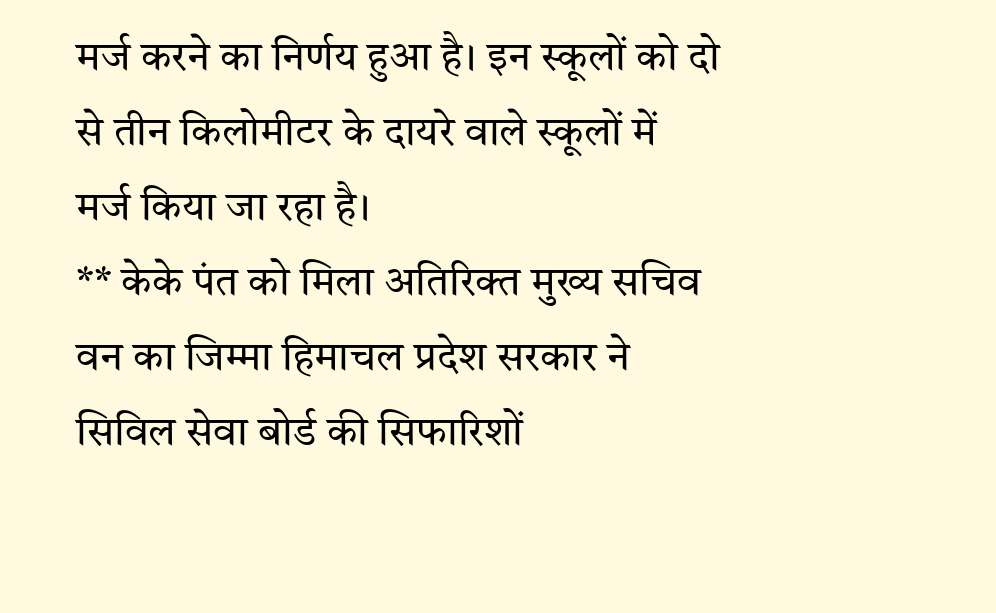मर्ज करने का निर्णय हुआ है। इन स्कूलों को दो से तीन किलोमीटर के दायरे वाले स्कूलों में मर्ज किया जा रहा है।
** केके पंत को मिला अतिरिक्त मुख्य सचिव वन का जिम्मा हिमाचल प्रदेश सरकार ने सिविल सेवा बोर्ड की सिफारिशों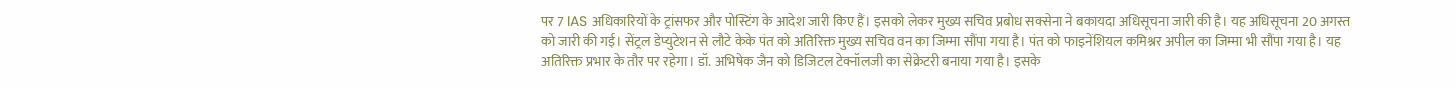पर 7 IAS अधिकारियों के ट्रांसफर और पोस्टिंग के आदेश जारी किए हैं। इसको लेकर मुख्य सचिव प्रबोध सक्सेना ने बकायदा अधिसूचना जारी की है। यह अधिसूचना 20 अगस्त को जारी की गई। सेंट्रल डेप्युटेशन से लौटे केके पंत को अतिरिक्त मुख्य सचिव वन का जिम्मा सौंपा गया है। पंत को फाइनेंशियल कमिश्नर अपील का जिम्मा भी सौंपा गया है। यह अतिरिक्त प्रभार के तौर पर रहेगा। डॉ. अभिषेक जैन को डिजिटल टेक्नॉलजी का सेक्रेटरी बनाया गया है। इसके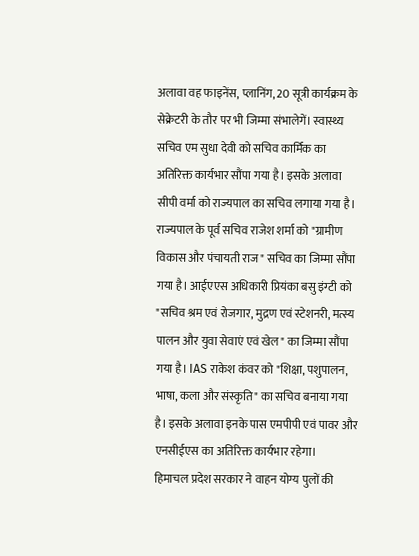अलावा वह फाइनेंस, प्लानिंग, 20 सूत्री कार्यक्रम के सेक्रेटरी के तौर पर भी जिम्मा संभालेगें। स्वास्थ्य सचिव एम सुधा देवी को सचिव कार्मिक का अतिरिक्त कार्यभार सौंपा गया है। इसके अलावा सीपी वर्मा को राज्यपाल का सचिव लगाया गया है। राज्यपाल के पूर्व सचिव राजेश शर्मा को "ग्रामीण विकास और पंचायती राज" सचिव का जिम्मा सौंपा गया है। आईएएस अधिकारी प्रियंका बसु इंग्टी को "सचिव श्रम एवं रोजगार, मुद्रण एवं स्टेशनरी, मत्स्य पालन और युवा सेवाएं एवं खेल" का जिम्मा सौंपा गया है। IAS राकेश कंवर को "शिक्षा, पशुपालन, भाषा, कला और संस्कृति" का सचिव बनाया गया है। इसके अलावा इनके पास एमपीपी एवं पावर और एनसीईएस का अतिरिक्त कार्यभार रहेगा।
हिमाचल प्रदेश सरकार ने वाहन योग्य पुलों की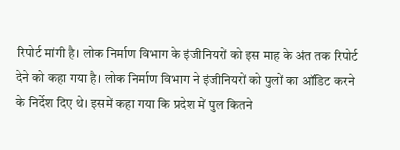रिपोर्ट मांगी है। लोक निर्माण विभाग के इंजीनियरों को इस माह के अंत तक रिपोर्ट देने को कहा गया है। लोक निर्माण विभाग ने इंजीनियरों को पुलों का ऑडिट करने के निर्देश दिए थे। इसमें कहा गया कि प्रदेश में पुल कितने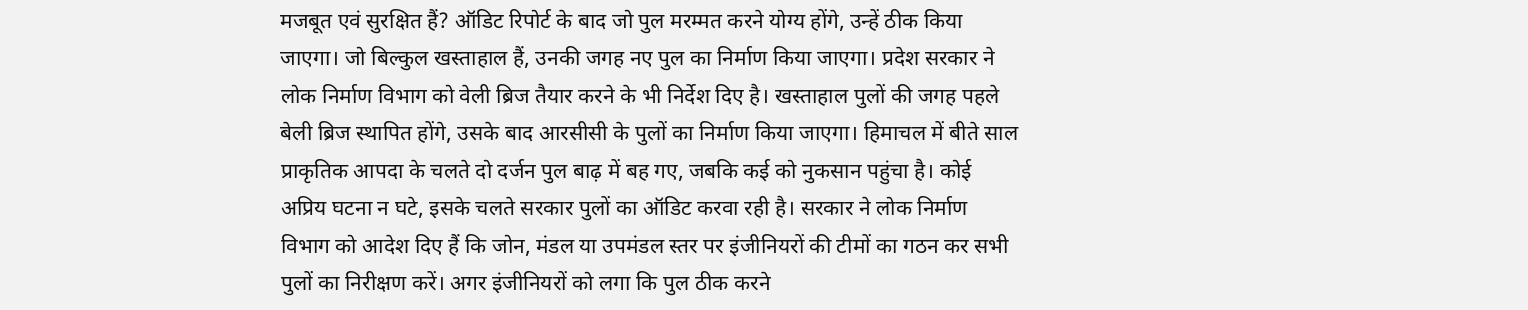मजबूत एवं सुरक्षित हैं? ऑडिट रिपोर्ट के बाद जो पुल मरम्मत करने योग्य होंगे, उन्हें ठीक किया जाएगा। जो बिल्कुल खस्ताहाल हैं, उनकी जगह नए पुल का निर्माण किया जाएगा। प्रदेश सरकार ने लोक निर्माण विभाग को वेली ब्रिज तैयार करने के भी निर्देश दिए है। खस्ताहाल पुलों की जगह पहले बेली ब्रिज स्थापित होंगे, उसके बाद आरसीसी के पुलों का निर्माण किया जाएगा। हिमाचल में बीते साल प्राकृतिक आपदा के चलते दो दर्जन पुल बाढ़ में बह गए, जबकि कई को नुकसान पहुंचा है। कोई अप्रिय घटना न घटे, इसके चलते सरकार पुलों का ऑडिट करवा रही है। सरकार ने लोक निर्माण विभाग को आदेश दिए हैं कि जोन, मंडल या उपमंडल स्तर पर इंजीनियरों की टीमों का गठन कर सभी पुलों का निरीक्षण करें। अगर इंजीनियरों को लगा कि पुल ठीक करने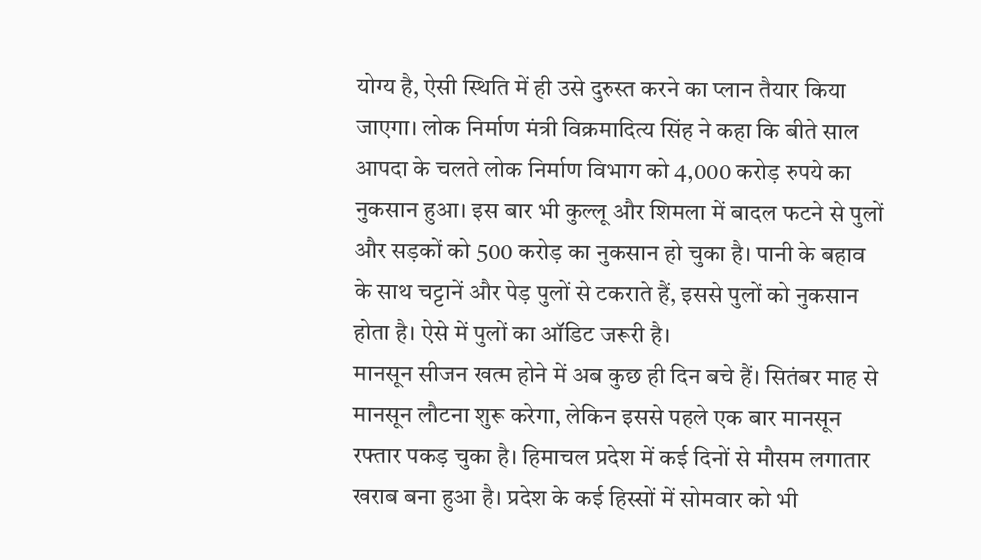योग्य है, ऐसी स्थिति में ही उसे दुरुस्त करने का प्लान तैयार किया जाएगा। लोक निर्माण मंत्री विक्रमादित्य सिंह ने कहा कि बीते साल आपदा के चलते लोक निर्माण विभाग को 4,000 करोड़ रुपये का नुकसान हुआ। इस बार भी कुल्लू और शिमला में बादल फटने से पुलों और सड़कों को 500 करोड़ का नुकसान हो चुका है। पानी के बहाव के साथ चट्टानें और पेड़ पुलों से टकराते हैं, इससे पुलों को नुकसान होता है। ऐसे में पुलों का ऑडिट जरूरी है।
मानसून सीजन खत्म होने में अब कुछ ही दिन बचे हैं। सितंबर माह से मानसून लौटना शुरू करेगा, लेकिन इससे पहले एक बार मानसून रफ्तार पकड़ चुका है। हिमाचल प्रदेश में कई दिनों से मौसम लगातार खराब बना हुआ है। प्रदेश के कई हिस्सों में सोमवार को भी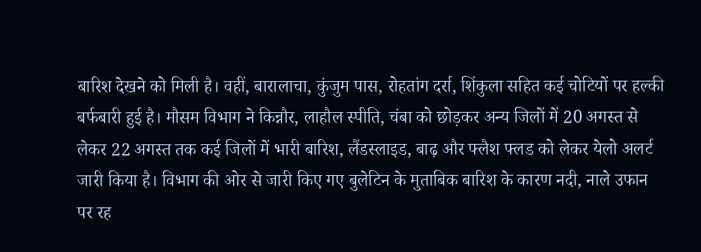बारिश देखने को मिली है। वहीं, बारालाचा, कुंजुम पास, रोहतांग दर्रा, शिंकुला सहित कई चोटियों पर हल्की बर्फबारी हुई है। मौसम विभाग ने किन्नौर, लाहौल स्पीति, चंबा को छोड़कर अन्य जिलों में 20 अगस्त से लेकर 22 अगस्त तक कई जिलों में भारी बारिश, लैंडस्लाइड, बाढ़ और फ्लैश फ्लड को लेकर येलो अलर्ट जारी किया है। विभाग की ओर से जारी किए गए बुलेटिन के मुताबिक बारिश के कारण नदी, नाले उफान पर रह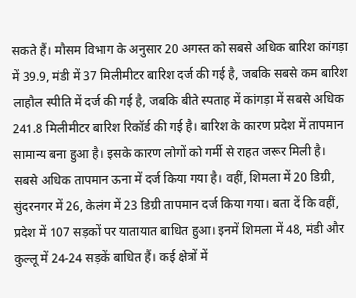सकते हैं। मौसम विभाग के अनुसार 20 अगस्त को सबसे अधिक बारिश कांगड़ा में 39.9, मंडी में 37 मिलीमीटर बारिश दर्ज की गई है, जबकि सबसे कम बारिश लाहौल स्पीति में दर्ज की गई है, जबकि बीते स्पताह में कांगड़ा में सबसे अधिक 241.8 मिलीमीटर बारिश रिकॉर्ड की गई है। बारिश के कारण प्रदेश में तापमान सामान्य बना हुआ है। इसके कारण लोगों को गर्मी से राहत जरूर मिली है। सबसे अधिक तापमान ऊना में दर्ज किया गया है। वहीं, शिमला में 20 डिग्री, सुंदरनगर में 26, केलंग में 23 डिग्री तापमान दर्ज किया गया। बता दें कि वहीं, प्रदेश में 107 सड़कों पर यातायात बाधित हुआ। इनमें शिमला में 48, मंडी और कुल्लू में 24-24 सड़कें बाधित हैं। कई क्षेत्रों में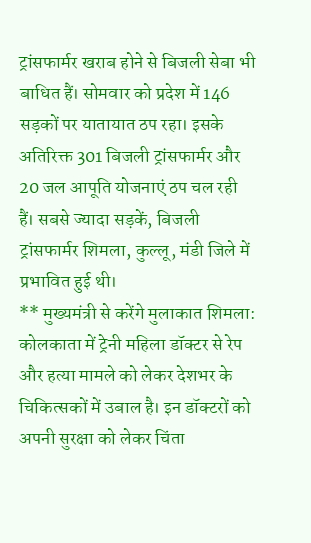ट्रांसफार्मर खराब होने से बिजली सेबा भी बाधित हैं। सोमवार को प्रदेश में 146 सड़कों पर यातायात ठप रहा। इसके अतिरिक्त 301 बिजली ट्रांसफार्मर और 20 जल आपूति योजनाएं ठप चल रही हैं। सबसे ज्यादा सड़कें, बिजली ट्रांसफार्मर शिमला, कुल्लू, मंडी जिले में प्रभावित हुई थी।
** मुख्यमंत्री से करेंगे मुलाकात शिमला: कोलकाता में ट्रेनी महिला डॉक्टर से रेप और हत्या मामले को लेकर देशभर के चिकित्सकों में उबाल है। इन डॉक्टरों को अपनी सुरक्षा को लेकर चिंता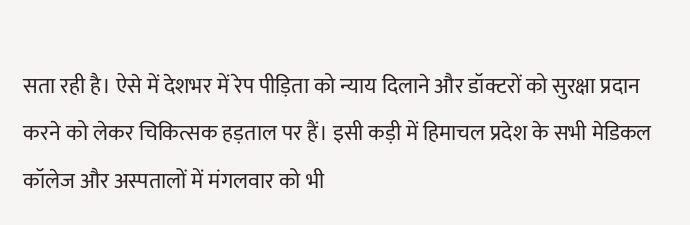सता रही है। ऐसे में देशभर में रेप पीड़िता को न्याय दिलाने और डॉक्टरों को सुरक्षा प्रदान करने को लेकर चिकित्सक हड़ताल पर हैं। इसी कड़ी में हिमाचल प्रदेश के सभी मेडिकल कॉलेज और अस्पतालों में मंगलवार को भी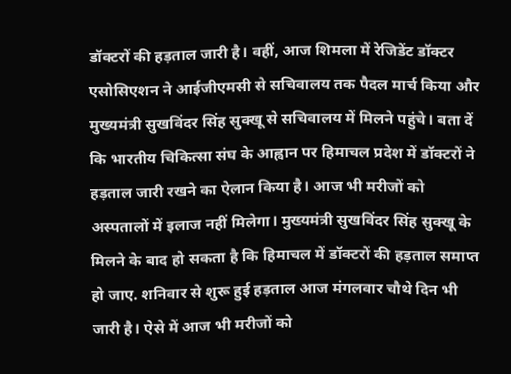डॉक्टरों की हड़ताल जारी है। वहीं, आज शिमला में रेजिडेंट डॉक्टर एसोसिएशन ने आईजीएमसी से सचिवालय तक पैदल मार्च किया और मुख्यमंत्री सुखविंदर सिंह सुक्खू से सचिवालय में मिलने पहुंचे। बता दें कि भारतीय चिकित्सा संघ के आह्वान पर हिमाचल प्रदेश में डॉक्टरों ने हड़ताल जारी रखने का ऐलान किया है। आज भी मरीजों को अस्पतालों में इलाज नहीं मिलेगा। मुख्यमंत्री सुखविंदर सिंह सुक्खू के मिलने के बाद हो सकता है कि हिमाचल में डॉक्टरों की हड़ताल समाप्त हो जाए. शनिवार से शुरू हुई हड़ताल आज मंगलवार चौथे दिन भी जारी है। ऐसे में आज भी मरीजों को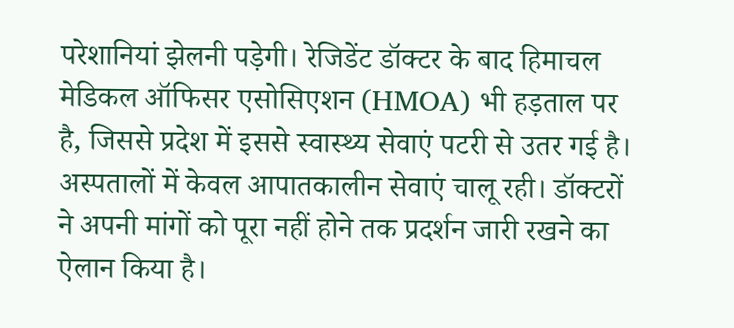परेशानियां झेलनी पड़ेगी। रेजिडेंट डॉक्टर के बाद हिमाचल मेडिकल ऑफिसर एसोसिएशन (HMOA) भी हड़ताल पर है, जिससे प्रदेश में इससे स्वास्थ्य सेवाएं पटरी से उतर गई है। अस्पतालों में केवल आपातकालीन सेवाएं चालू रही। डॉक्टरों ने अपनी मांगों को पूरा नहीं होने तक प्रदर्शन जारी रखने का ऐलान किया है।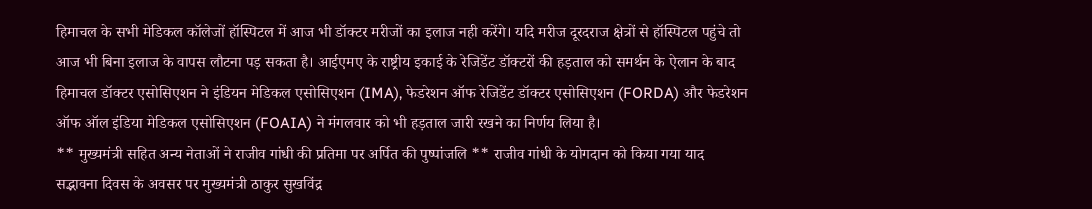हिमाचल के सभी मेडिकल कॉलेजों हॉस्पिटल में आज भी डॉक्टर मरीजों का इलाज नही करेंगे। यदि मरीज दूरदराज क्षेत्रों से हॉस्पिटल पहुंचे तो आज भी बिना इलाज के वापस लौटना पड़ सकता है। आईएमए के राष्ट्रीय इकाई के रेजिडेंट डॉक्टरों की हड़ताल को समर्थन के ऐलान के बाद हिमाचल डॉक्टर एसोसिएशन ने इंडियन मेडिकल एसोसिएशन (IMA), फेडरेशन ऑफ रेजिडेंट डॉक्टर एसोसिएशन (FORDA) और फेडरेशन ऑफ ऑल इंडिया मेडिकल एसोसिएशन (FOAIA) ने मंगलवार को भी हड़ताल जारी रखने का निर्णय लिया है।
** मुख्यमंत्री सहित अन्य नेताओं ने राजीव गांधी की प्रतिमा पर अर्पित की पुष्पांजलि ** राजीव गांधी के योगदान को किया गया याद सद्भावना दिवस के अवसर पर मुख्यमंत्री ठाकुर सुखविंद्र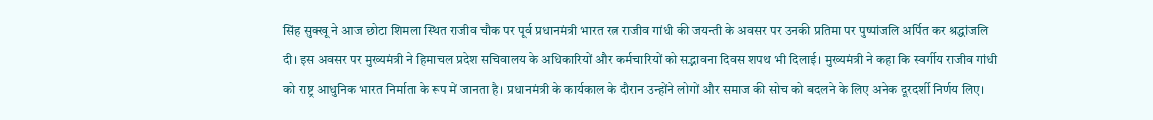सिंह सुक्खू ने आज छोटा शिमला स्थित राजीव चौक पर पूर्व प्रधानमंत्री भारत रत्न राजीव गांधी की जयन्ती के अवसर पर उनकी प्रतिमा पर पुष्पांजलि अर्पित कर श्रद्धांजलि दी। इस अवसर पर मुख्यमंत्री ने हिमाचल प्रदेश सचिवालय के अधिकारियों और कर्मचारियों को सद्भावना दिवस शपथ भी दिलाई। मुख्यमंत्री ने कहा कि स्वर्गीय राजीव गांधी को राष्ट्र आधुनिक भारत निर्माता के रूप में जानता है। प्रधानमंत्री के कार्यकाल के दौरान उन्होंने लोगों और समाज की सोच को बदलने के लिए अनेक दूरदर्शी निर्णय लिए।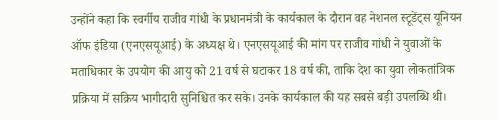उन्होंने कहा कि स्वर्गीय राजीव गांधी के प्रधानमंत्री के कार्यकाल के दौरान वह नेशनल स्टूडेंट्स यूनियन ऑफ इंडिया (एनएसयूआई) के अध्यक्ष थे। एनएसयूआई की मांग पर राजीव गांधी ने युवाओं के मताधिकार के उपयोग की आयु को 21 वर्ष से घटाकर 18 वर्ष की, ताकि देश का युवा लोकतांत्रिक प्रक्रिया में सक्रिय भागीदारी सुनिश्चित कर सके। उनके कार्यकाल की यह सबसे बड़ी उपलब्धि थी।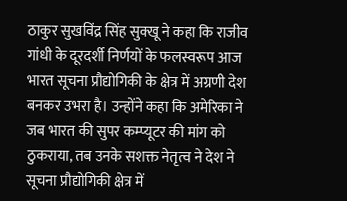ठाकुर सुखविंद्र सिंह सुक्खू ने कहा कि राजीव गांधी के दूरदर्शी निर्णयों के फलस्वरूप आज भारत सूचना प्रौद्योगिकी के क्षेत्र में अग्रणी देश बनकर उभरा है। उन्होंने कहा कि अमेरिका ने जब भारत की सुपर कम्प्यूटर की मांग को ठुकराया, तब उनके सशक्त नेतृत्व ने देश ने सूचना प्रौद्योगिकी क्षेत्र में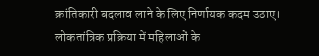क्रांतिकारी बदलाव लाने के लिए निर्णायक कदम उठाए। लोकतांत्रिक प्रक्रिया में महिलाओं के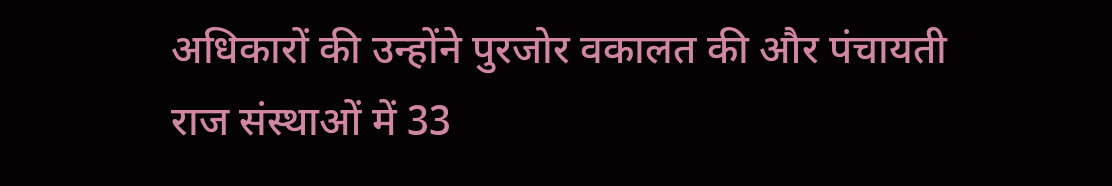अधिकारों की उन्होंने पुरजोर वकालत की और पंचायती राज संस्थाओं में 33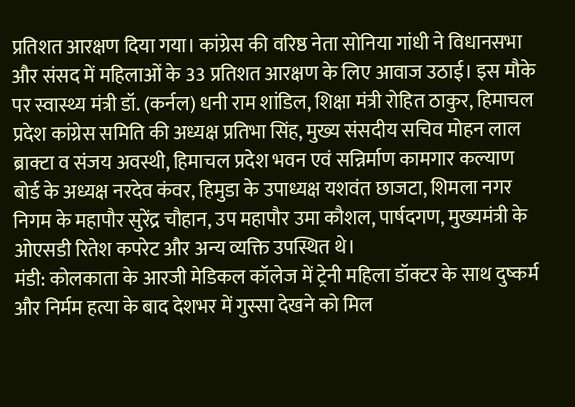प्रतिशत आरक्षण दिया गया। कांग्रेस की वरिष्ठ नेता सोनिया गांधी ने विधानसभा और संसद में महिलाओं के 33 प्रतिशत आरक्षण के लिए आवाज उठाई। इस मौके पर स्वास्थ्य मंत्री डॉ. (कर्नल) धनी राम शांडिल, शिक्षा मंत्री रोहित ठाकुर, हिमाचल प्रदेश कांग्रेस समिति की अध्यक्ष प्रतिभा सिंह, मुख्य संसदीय सचिव मोहन लाल ब्राक्टा व संजय अवस्थी, हिमाचल प्रदेश भवन एवं सन्निर्माण कामगार कल्याण बोर्ड के अध्यक्ष नरदेव कंवर, हिमुडा के उपाध्यक्ष यशवंत छाजटा, शिमला नगर निगम के महापौर सुरेंद्र चौहान, उप महापौर उमा कौशल, पार्षदगण, मुख्यमंत्री के ओएसडी रितेश कपरेट और अन्य व्यक्ति उपस्थित थे।
मंडी: कोलकाता के आरजी मेडिकल कॉलेज में ट्रेनी महिला डॉक्टर के साथ दुष्कर्म और निर्मम हत्या के बाद देशभर में गुस्सा देखने को मिल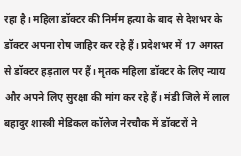रहा है। महिला डॉक्टर की निर्मम हत्या के बाद से देशभर के डॉक्टर अपना रोष जाहिर कर रहे हैं। प्रदेशभर में 17 अगस्त से डॉक्टर हड़ताल पर हैं। मृतक महिला डॉक्टर के लिए न्याय और अपने लिए सुरक्षा की मांग कर रहे हैं। मंडी जिले में लाल बहादुर शास्त्री मेडिकल कॉलेज नेरचौक में डॉक्टरों ने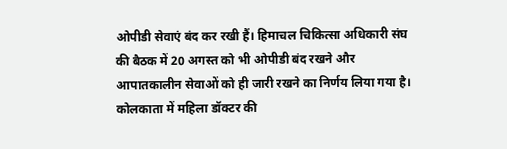ओपीडी सेवाएं बंद कर रखी हैं। हिमाचल चिकित्सा अधिकारी संघ की बैठक में 20 अगस्त को भी ओपीडी बंद रखने और आपातकालीन सेवाओं को ही जारी रखने का निर्णय लिया गया है। कोलकाता में महिला डॉक्टर की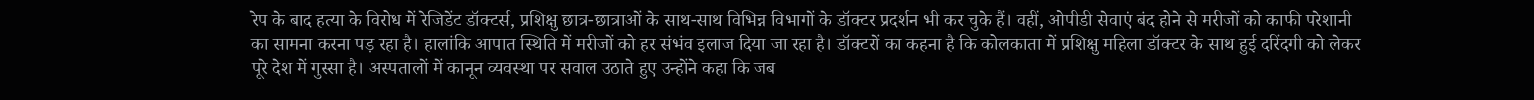रेप के बाद हत्या के विरोध में रेजिडेंट डॉक्टर्स, प्रशिक्षु छात्र-छात्राओं के साथ-साथ विभिन्न विभागों के डॉक्टर प्रदर्शन भी कर चुके हैं। वहीं, ओपीडी सेवाएं बंद होने से मरीजों को काफी परेशानी का सामना करना पड़ रहा है। हालांकि आपात स्थिति में मरीजों को हर संभंव इलाज दिया जा रहा है। डॉक्टरों का कहना है कि कोलकाता में प्रशिक्षु महिला डॉक्टर के साथ हुई दरिंदगी को लेकर पूरे देश में गुस्सा है। अस्पतालों में कानून व्यवस्था पर सवाल उठाते हुए उन्होंने कहा कि जब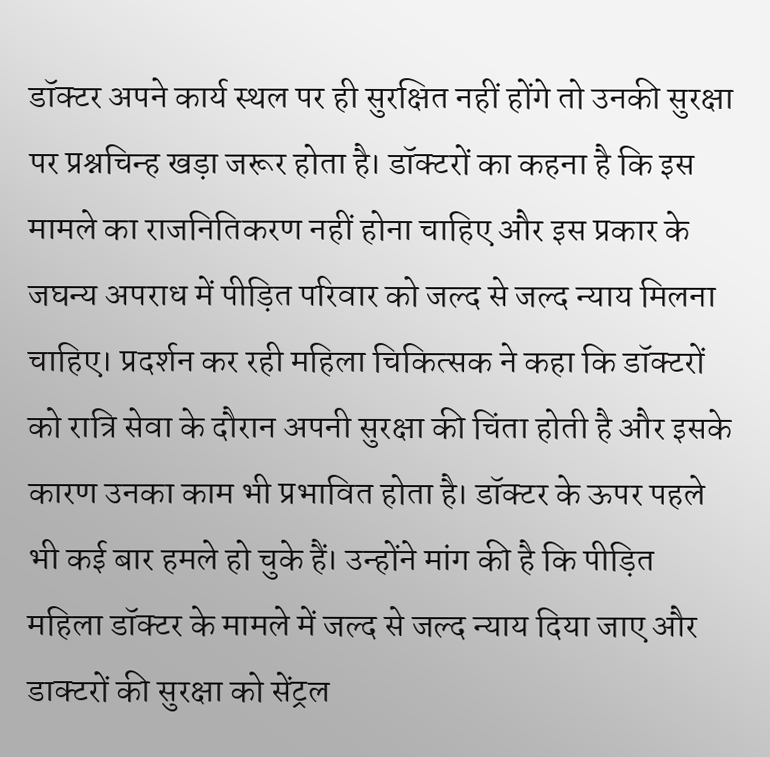डॉक्टर अपने कार्य स्थल पर ही सुरक्षित नहीं होंगे तो उनकी सुरक्षा पर प्रश्नचिन्ह खड़ा जरूर होता है। डॉक्टरों का कहना है कि इस मामले का राजनितिकरण नहीं होना चाहिए और इस प्रकार के जघन्य अपराध में पीड़ित परिवार को जल्द से जल्द न्याय मिलना चाहिए। प्रदर्शन कर रही महिला चिकित्सक ने कहा कि डॉक्टरों को रात्रि सेवा के दौरान अपनी सुरक्षा की चिंता होती है और इसके कारण उनका काम भी प्रभावित होता है। डॉक्टर के ऊपर पहले भी कई बार हमले हो चुके हैं। उन्होंने मांग की है कि पीड़ित महिला डॉक्टर के मामले में जल्द से जल्द न्याय दिया जाए और डाक्टरों की सुरक्षा को सेंट्रल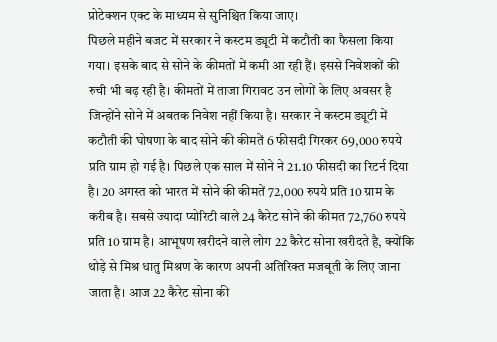प्रोटेक्शन एक्ट के माध्यम से सुनिश्चित किया जाए।
पिछले महीने बजट में सरकार ने कस्टम ड्यूटी में कटौती का फैसला किया गया। इसके बाद से सोने के कीमतों में कमी आ रही हैं। इससे निवेशकों की रुची भी बढ़ रही है। कीमतों में ताजा गिरावट उन लोगों के लिए अवसर है जिन्होंने सोने में अबतक निवेश नहीं किया है। सरकार ने कस्टम ड्यूटी में कटौती की घोषणा के बाद सोने की कीमतें 6 फीसदी गिरकर 69,000 रुपये प्रति ग्राम हो गई है। पिछले एक साल में सोने ने 21.10 फीसदी का रिटर्न दिया है। 20 अगस्त को भारत में सोने की कीमतें 72,000 रुपये प्रति 10 ग्राम के करीब है। सबसे ज्यादा प्योरिटी वाले 24 कैरेट सोने की कीमत 72,760 रुपये प्रति 10 ग्राम है। आभूषण खरीदने वाले लोग 22 कैरेट सोना खरीदते है, क्योंकि थोड़े से मिश्र धातु मिश्रण के कारण अपनी अतिरिक्त मजबूती के लिए जाना जाता है। आज 22 कैरेट सोना की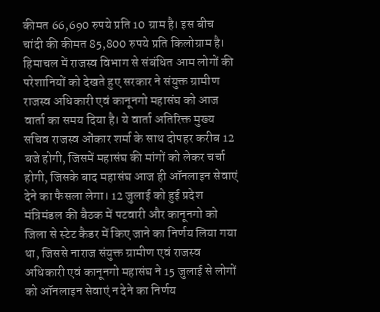कीमत 66,690 रुपये प्रति 10 ग्राम है। इस बीच चांदी की कीमत 85,800 रुपये प्रति किलोग्राम है।
हिमाचल में राजस्व विभाग से संबंधित आम लोगों की परेशानियों को देखते हुए सरकार ने संयुक्त ग्रामीण राजस्व अधिकारी एवं कानूनगो महासंघ को आज वार्ता का समय दिया है। ये वार्ता अतिरिक्त मुख्य सचिव राजस्व ओंकार शर्मा के साथ दोपहर करीब 12 बजे होगी, जिसमें महासंघ की मांगों को लेकर चर्चा होगी, जिसके बाद महासंघ आज ही ऑनलाइन सेवाएं देने का फैसला लेगा। 12 जुलाई को हुई प्रदेश मंत्रिमंडल की बैठक में पटवारी और कानूनगो को जिला से स्टेट कैडर में किए जाने का निर्णय लिया गया था, जिससे नाराज संयुक्त ग्रामीण एवं राजस्व अधिकारी एवं कानूनगो महासंघ ने 15 जुलाई से लोगों को ऑनलाइन सेवाएं न देने का निर्णय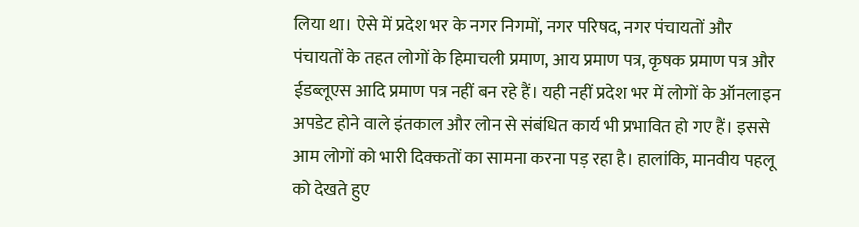लिया था। ऐसे में प्रदेश भर के नगर निगमों, नगर परिषद, नगर पंचायतों और पंचायतों के तहत लोगों के हिमाचली प्रमाण, आय प्रमाण पत्र, कृषक प्रमाण पत्र और ईडब्लूएस आदि प्रमाण पत्र नहीं बन रहे हैं। यही नहीं प्रदेश भर में लोगों के ऑनलाइन अपडेट होने वाले इंतकाल और लोन से संबंधित कार्य भी प्रभावित हो गए हैं। इससे आम लोगों को भारी दिक्कतों का सामना करना पड़ रहा है। हालांकि, मानवीय पहलू को देखते हुए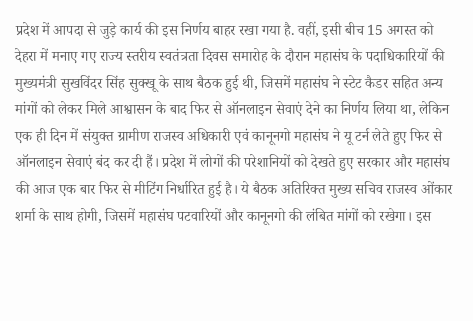प्रदेश में आपदा से जुड़े कार्य की इस निर्णय बाहर रखा गया है. वहीं, इसी बीच 15 अगस्त को देहरा में मनाए गए राज्य स्तरीय स्वतंत्रता दिवस समारोह के दौरान महासंघ के पदाधिकारियों की मुख्यमंत्री सुखविंदर सिंह सुक्खू के साथ बैठक हुई थी, जिसमें महासंघ ने स्टेट कैडर सहित अन्य मांगों को लेकर मिले आश्वासन के बाद फिर से ऑनलाइन सेवाएं देने का निर्णय लिया था, लेकिन एक ही दिन में संयुक्त ग्रामीण राजस्व अधिकारी एवं कानूनगो महासंघ ने यू टर्न लेते हुए फिर से ऑनलाइन सेवाएं बंद कर दी हैं। प्रदेश में लोगों की परेशानियों को देखते हुए सरकार और महासंघ की आज एक बार फिर से मीटिंग निर्धारित हुई है। ये बैठक अतिरिक्त मुख्य सचिव राजस्व ओंकार शर्मा के साथ होगी, जिसमें महासंघ पटवारियों और कानूनगो की लंबित मांगों को रखेगा। इस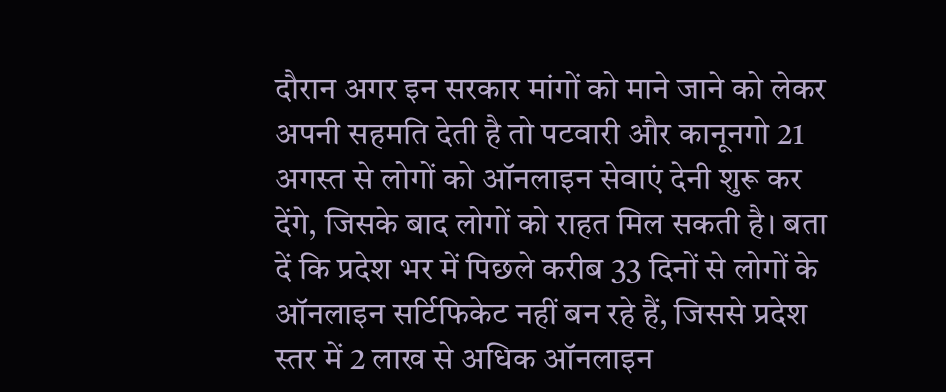दौरान अगर इन सरकार मांगों को माने जाने को लेकर अपनी सहमति देती है तो पटवारी और कानूनगो 21 अगस्त से लोगों को ऑनलाइन सेवाएं देनी शुरू कर देंगे, जिसके बाद लोगों को राहत मिल सकती है। बता दें कि प्रदेश भर में पिछले करीब 33 दिनों से लोगों के ऑनलाइन सर्टिफिकेट नहीं बन रहे हैं, जिससे प्रदेश स्तर में 2 लाख से अधिक ऑनलाइन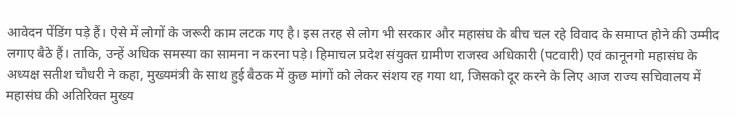आवेदन पेंडिंग पड़े हैं। ऐसे में लोगों के जरूरी काम लटक गए है। इस तरह से लोग भी सरकार और महासंघ के बीच चल रहे विवाद के समाप्त होने की उम्मीद लगाए बैठे हैं। ताकि, उन्हें अधिक समस्या का सामना न करना पड़े। हिमाचल प्रदेश संयुक्त ग्रामीण राजस्व अधिकारी (पटवारी) एवं कानूनगो महासंघ के अध्यक्ष सतीश चौधरी ने कहा, मुख्यमंत्री के साथ हुई बैठक में कुछ मांगों को लेकर संशय रह गया था, जिसको दूर करने के लिए आज राज्य सचिवालय में महासंघ की अतिरिक्त मुख्य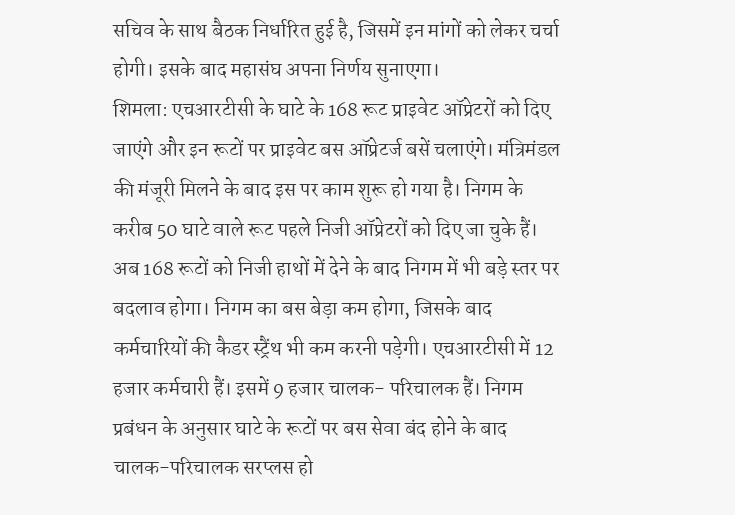सचिव के साथ बैठक निर्धारित हुई है, जिसमें इन मांगों को लेकर चर्चा होगी। इसके बाद महासंघ अपना निर्णय सुनाएगा।
शिमला: एचआरटीसी के घाटे के 168 रूट प्राइवेट ऑप्रेटरों को दिए जाएंगे और इन रूटों पर प्राइवेट बस ऑप्रेटर्ज बसें चलाएंगे। मंत्रिमंडल की मंजूरी मिलने के बाद इस पर काम शुरू हो गया है। निगम के करीब 50 घाटे वाले रूट पहले निजी ऑप्रेटरों को दिए जा चुके हैं। अब 168 रूटों को निजी हाथों में देने के बाद निगम में भी बड़े स्तर पर बदलाव होगा। निगम का बस बेड़ा कम होगा, जिसके बाद कर्मचारियों की कैडर स्ट्रैंथ भी कम करनी पड़ेगी। एचआरटीसी में 12 हजार कर्मचारी हैं। इसमें 9 हजार चालक- परिचालक हैं। निगम प्रबंधन के अनुसार घाटे के रूटों पर बस सेवा बंद होने के बाद चालक-परिचालक सरप्लस हो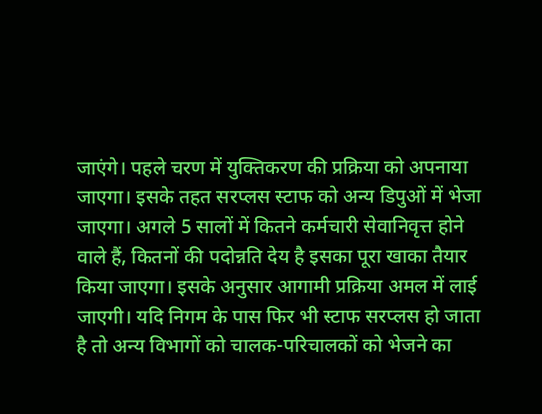जाएंगे। पहले चरण में युक्तिकरण की प्रक्रिया को अपनाया जाएगा। इसके तहत सरप्लस स्टाफ को अन्य डिपुओं में भेजा जाएगा। अगले 5 सालों में कितने कर्मचारी सेवानिवृत्त होने वाले हैं, कितनों की पदोन्नति देय है इसका पूरा खाका तैयार किया जाएगा। इसके अनुसार आगामी प्रक्रिया अमल में लाई जाएगी। यदि निगम के पास फिर भी स्टाफ सरप्लस हो जाता है तो अन्य विभागों को चालक-परिचालकों को भेजने का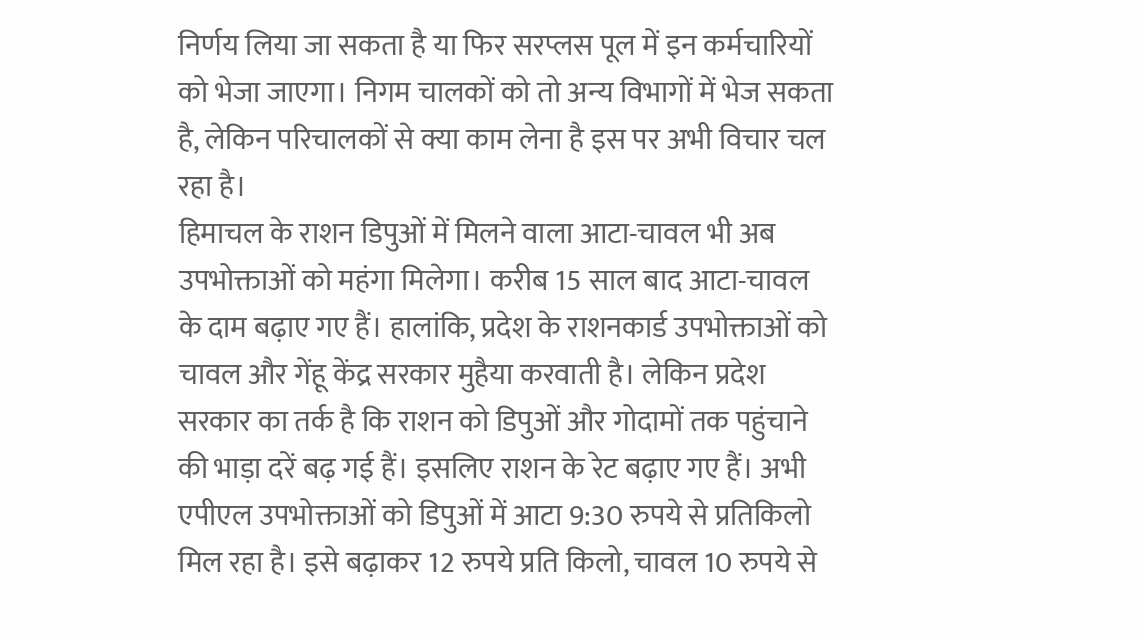निर्णय लिया जा सकता है या फिर सरप्लस पूल में इन कर्मचारियों को भेजा जाएगा। निगम चालकों को तो अन्य विभागों में भेज सकता है, लेकिन परिचालकों से क्या काम लेना है इस पर अभी विचार चल रहा है।
हिमाचल के राशन डिपुओं में मिलने वाला आटा-चावल भी अब उपभोक्ताओं को महंगा मिलेगा। करीब 15 साल बाद आटा-चावल के दाम बढ़ाए गए हैं। हालांकि, प्रदेश के राशनकार्ड उपभोक्ताओं को चावल और गेंहू केंद्र सरकार मुहैया करवाती है। लेकिन प्रदेश सरकार का तर्क है कि राशन को डिपुओं और गोदामों तक पहुंचाने की भाड़ा दरें बढ़ गई हैं। इसलिए राशन के रेट बढ़ाए गए हैं। अभी एपीएल उपभोक्ताओं को डिपुओं में आटा 9:30 रुपये से प्रतिकिलो मिल रहा है। इसे बढ़ाकर 12 रुपये प्रति किलो, चावल 10 रुपये से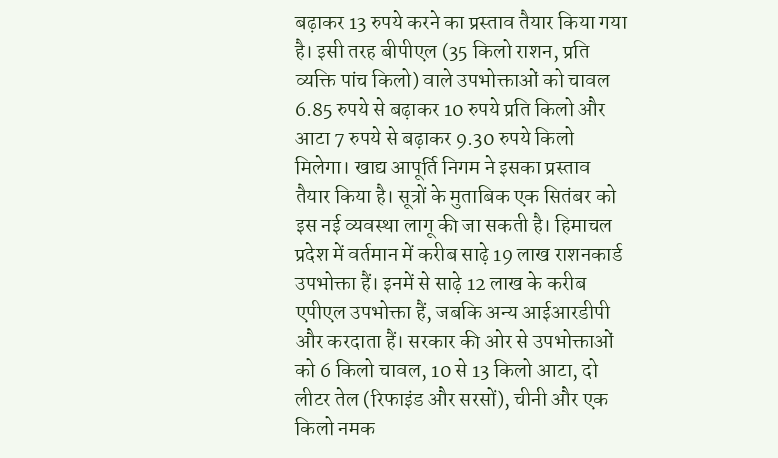बढ़ाकर 13 रुपये करने का प्रस्ताव तैयार किया गया है। इसी तरह बीपीएल (35 किलो राशन, प्रति व्यक्ति पांच किलो) वाले उपभोक्ताओं को चावल 6.85 रुपये से बढ़ाकर 10 रुपये प्रति किलो और आटा 7 रुपये से बढ़ाकर 9.30 रुपये किलो मिलेगा। खाद्य आपूर्ति निगम ने इसका प्रस्ताव तैयार किया है। सूत्रों के मुताबिक एक सितंबर को इस नई व्यवस्था लागू की जा सकती है। हिमाचल प्रदेश में वर्तमान में करीब साढ़े 19 लाख राशनकार्ड उपभोक्ता हैं। इनमें से साढ़े 12 लाख के करीब एपीएल उपभोक्ता हैं, जबकि अन्य आईआरडीपी और करदाता हैं। सरकार की ओर से उपभोक्ताओं को 6 किलो चावल, 10 से 13 किलो आटा, दो लीटर तेल (रिफाइंड और सरसों), चीनी और एक किलो नमक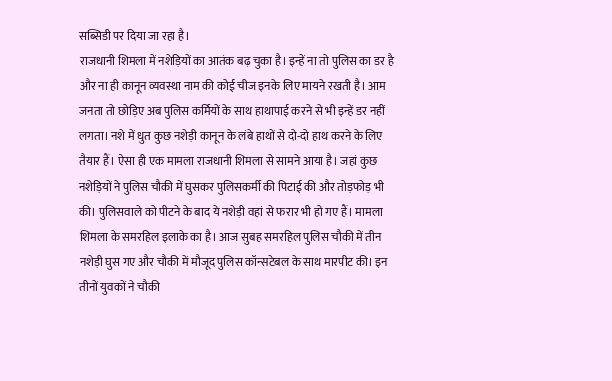सब्सिडी पर दिया जा रहा है।
राजधानी शिमला में नशेड़ियों का आतंक बढ़ चुका है। इन्हें ना तो पुलिस का डर है और ना ही कानून व्यवस्था नाम की कोई चीज इनके लिए मायने रखती है। आम जनता तो छोड़िए अब पुलिस कर्मियों के साथ हाथापाई करने से भी इन्हें डर नहीं लगता। नशे में धुत कुछ नशेड़ी कानून के लंबे हाथों से दो-दो हाथ करने के लिए तैयार हैं। ऐसा ही एक मामला राजधानी शिमला से सामने आया है। जहां कुछ नशेड़ियों ने पुलिस चौकी में घुसकर पुलिसकर्मी की पिटाई की और तोड़फोड़ भी की। पुलिसवाले को पीटने के बाद ये नशेड़ी वहां से फरार भी हो गए हैं। मामला शिमला के समरहिल इलाके का है। आज सुबह समरहिल पुलिस चौकी में तीन नशेड़ी घुस गए और चौकी में मौजूद पुलिस कॉन्सटेबल के साथ मारपीट की। इन तीनों युवकों ने चौकी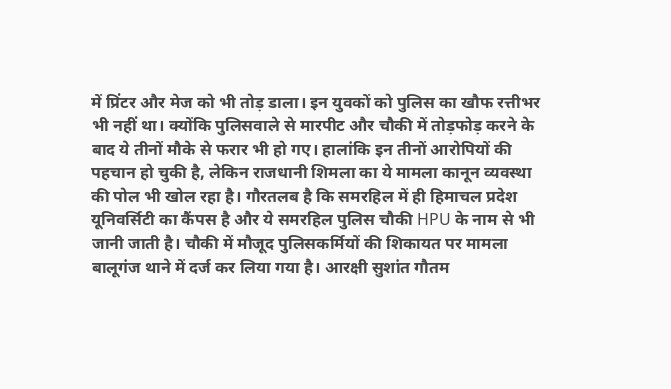में प्रिंटर और मेज को भी तोड़ डाला। इन युवकों को पुलिस का खौफ रत्तीभर भी नहीं था। क्योंकि पुलिसवाले से मारपीट और चौकी में तोड़फोड़ करने के बाद ये तीनों मौके से फरार भी हो गए। हालांकि इन तीनों आरोपियों की पहचान हो चुकी है, लेकिन राजधानी शिमला का ये मामला कानून व्यवस्था की पोल भी खोल रहा है। गौरतलब है कि समरहिल में ही हिमाचल प्रदेश यूनिवर्सिटी का कैंपस है और ये समरहिल पुलिस चौकी HPU के नाम से भी जानी जाती है। चौकी में मौजूद पुलिसकर्मियों की शिकायत पर मामला बालूगंज थाने में दर्ज कर लिया गया है। आरक्षी सुशांत गौतम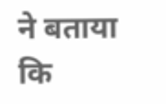ने बताया कि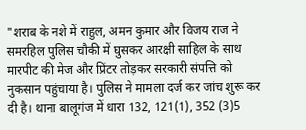"शराब के नशे में राहुल, अमन कुमार और विजय राज ने समरहिल पुलिस चौकी में घुसकर आरक्षी साहिल के साथ मारपीट की मेज और प्रिंटर तोड़कर सरकारी संपत्ति को नुकसान पहुंचाया है। पुलिस ने मामला दर्ज कर जांच शुरू कर दी है। थाना बालूगंज में धारा 132, 121(1), 352 (3)5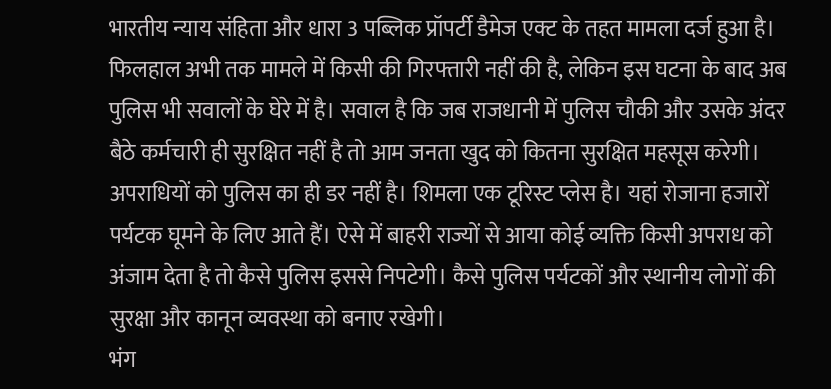भारतीय न्याय संहिता और धारा 3 पब्लिक प्रॉपर्टी डैमेज एक्ट के तहत मामला दर्ज हुआ है। फिलहाल अभी तक मामले में किसी की गिरफ्तारी नहीं की है, लेकिन इस घटना के बाद अब पुलिस भी सवालों के घेरे में है। सवाल है कि जब राजधानी में पुलिस चौकी और उसके अंदर बैठे कर्मचारी ही सुरक्षित नहीं है तो आम जनता खुद को कितना सुरक्षित महसूस करेगी। अपराधियों को पुलिस का ही डर नहीं है। शिमला एक टूरिस्ट प्लेस है। यहां रोजाना हजारों पर्यटक घूमने के लिए आते हैं। ऐसे में बाहरी राज्यों से आया कोई व्यक्ति किसी अपराध को अंजाम देता है तो कैसे पुलिस इससे निपटेगी। कैसे पुलिस पर्यटकों और स्थानीय लोगों की सुरक्षा और कानून व्यवस्था को बनाए रखेगी।
भंग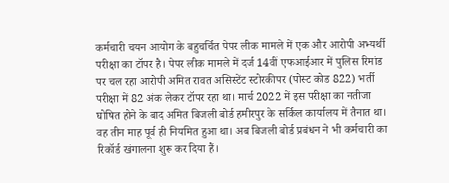कर्मचारी चयन आयोग के बहुचर्चित पेपर लीक मामले में एक और आरोपी अभ्यर्थी परीक्षा का टॉपर है। पेपर लीक मामले में दर्ज 14वीं एफआईआर में पुलिस रिमांड पर चल रहा आरोपी अमित रावत असिस्टेंट स्टोरकीपर (पोस्ट कोड 822) भर्ती परीक्षा में 82 अंक लेकर टॉपर रहा था। मार्च 2022 में इस परीक्षा का नतीजा घोषित होने के बाद अमित बिजली बोर्ड हमीरपुर के सर्किल कार्यालय में तैनात था। वह तीन माह पूर्व ही नियमित हुआ था। अब बिजली बोर्ड प्रबंधन ने भी कर्मचारी का रिकॉर्ड खंगालना शुरू कर दिया हैं।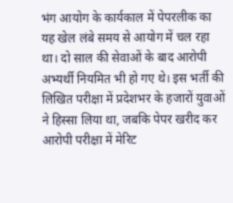भंग आयोग के कार्यकाल में पेपरलीक का यह खेल लंबे समय से आयोग में चल रहा था। दो साल की सेवाओं के बाद आरोपी अभ्यर्थी नियमित भी हो गए थे। इस भर्ती की लिखित परीक्षा में प्रदेशभर के हजारों युवाओं ने हिस्सा लिया था, जबकि पेपर खरीद कर आरोपी परीक्षा में मेरिट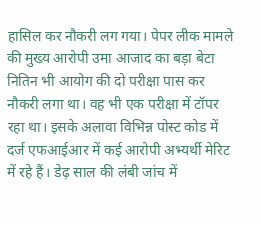हासिल कर नौकरी लग गया। पेपर लीक मामले की मुख्य आरोपी उमा आजाद का बड़ा बेटा नितिन भी आयोग की दो परीक्षा पास कर नौकरी लगा था। वह भी एक परीक्षा में टॉपर रहा था। इसके अलावा विभिन्न पोस्ट कोड में दर्ज एफआईआर में कई आरोपी अभ्यर्थी मेरिट में रहे हैं। डेढ़ साल की लंबी जांच में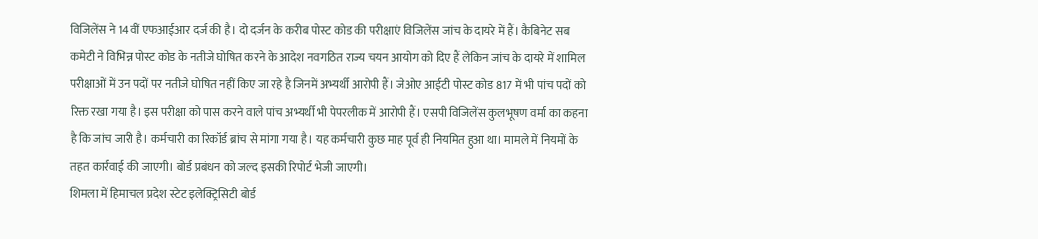विजिलेंस ने 14वीं एफआईआर दर्ज की है। दो दर्जन के करीब पोस्ट कोड की परीक्षाएं विजिलेंस जांच के दायरे में हैं। कैबिनेट सब कमेटी ने विभिन्न पोस्ट कोड के नतीजे घोषित करने के आदेश नवगठित राज्य चयन आयोग को दिए हैं लेकिन जांच के दायरे में शामिल परीक्षाओं में उन पदों पर नतीजे घोषित नहीं किए जा रहे है जिनमें अभ्यर्थी आरोपी हैं। जेओए आईटी पोस्ट कोड 817 में भी पांच पदों को रिक्त रखा गया है। इस परीक्षा को पास करने वाले पांच अभ्यर्थी भी पेपरलीक में आरोपी हैं। एसपी विजिलेंस कुलभूषण वर्मा का कहना है कि जांच जारी है। कर्मचारी का रिकॉर्ड ब्रांच से मांगा गया है। यह कर्मचारी कुछ माह पूर्व ही नियमित हुआ था। मामले में नियमों के तहत कार्रवाई की जाएगी। बोर्ड प्रबंधन को जल्द इसकी रिपोर्ट भेजी जाएगी।
शिमला में हिमाचल प्रदेश स्टेट इलेक्ट्रिसिटी बोर्ड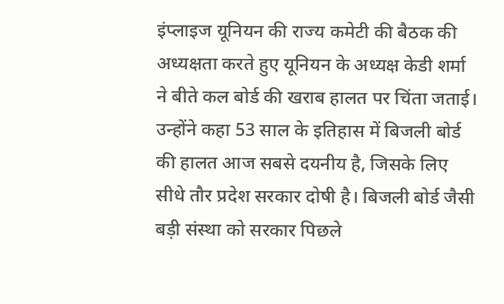इंप्लाइज यूनियन की राज्य कमेटी की बैठक की अध्यक्षता करते हुए यूनियन के अध्यक्ष केडी शर्मा ने बीते कल बोर्ड की खराब हालत पर चिंता जताई। उन्होंने कहा 53 साल के इतिहास में बिजली बोर्ड की हालत आज सबसे दयनीय है, जिसके लिए सीधे तौर प्रदेश सरकार दोषी है। बिजली बोर्ड जैसी बड़ी संस्था को सरकार पिछले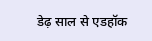डेढ़ साल से एडहॉक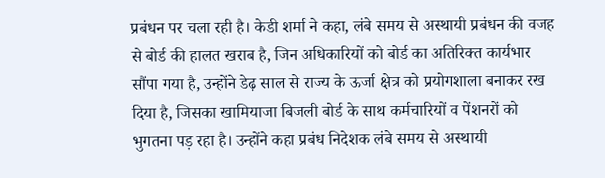प्रबंधन पर चला रही है। केडी शर्मा ने कहा, लंबे समय से अस्थायी प्रबंधन की वजह से बोर्ड की हालत खराब है, जिन अधिकारियों को बोर्ड का अतिरिक्त कार्यभार सौंपा गया है, उन्होंने डेढ़ साल से राज्य के ऊर्जा क्षेत्र को प्रयोगशाला बनाकर रख दिया है, जिसका खामियाजा बिजली बोर्ड के साथ कर्मचारियों व पेंशनरों को भुगतना पड़ रहा है। उन्होंने कहा प्रबंध निदेशक लंबे समय से अस्थायी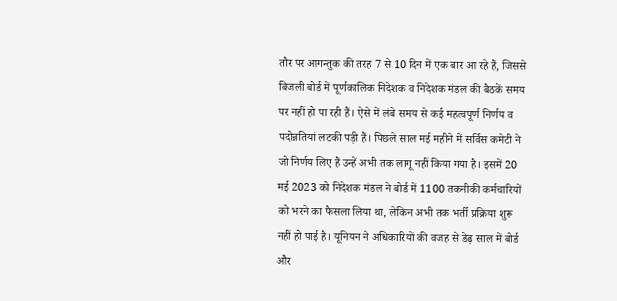तौर पर आगन्तुक की तरह 7 से 10 दिन में एक बार आ रहे हैं, जिससे बिजली बोर्ड में पूर्णकालिक निदेशक व निदेशक मंडल की बैठकें समय पर नहीं हो पा रही हैं। ऐसे में लंबे समय से कई महत्वपूर्ण निर्णय व पदोन्नतियां लटकी पड़ी हैं। पिछले साल मई महीने में सर्विस कमेटी ने जो निर्णय लिए हैं उन्हें अभी तक लागू नहीं किया गया है। इसमें 20 मई 2023 को निदेशक मंडल ने बोर्ड में 1100 तकनीकी कर्मचारियों को भरने का फैसला लिया था, लेकिन अभी तक भर्ती प्रक्रिया शुरू नहीं हो पाई है। यूनियन ने अधिकारियों की वजह से डेढ़ साल में बोर्ड और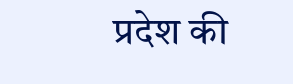प्रदेश की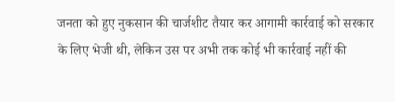जनता को हुए नुकसान की चार्जशीट तैयार कर आगामी कार्रवाई को सरकार के लिए भेजी थी, लेकिन उस पर अभी तक कोई भी कार्रवाई नहीं की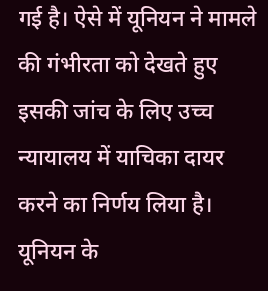गई है। ऐसे में यूनियन ने मामले की गंभीरता को देखते हुए इसकी जांच के लिए उच्च न्यायालय में याचिका दायर करने का निर्णय लिया है। यूनियन के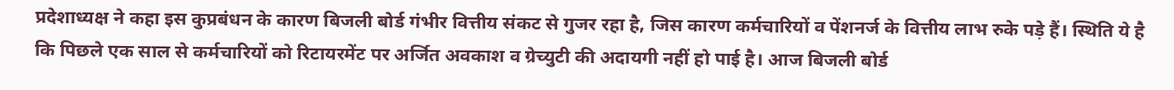प्रदेशाध्यक्ष ने कहा इस कुप्रबंधन के कारण बिजली बोर्ड गंभीर वित्तीय संकट से गुजर रहा है, जिस कारण कर्मचारियों व पेंशनर्ज के वित्तीय लाभ रुके पड़े हैं। स्थिति ये है कि पिछले एक साल से कर्मचारियों को रिटायरमेंट पर अर्जित अवकाश व ग्रेच्युटी की अदायगी नहीं हो पाई है। आज बिजली बोर्ड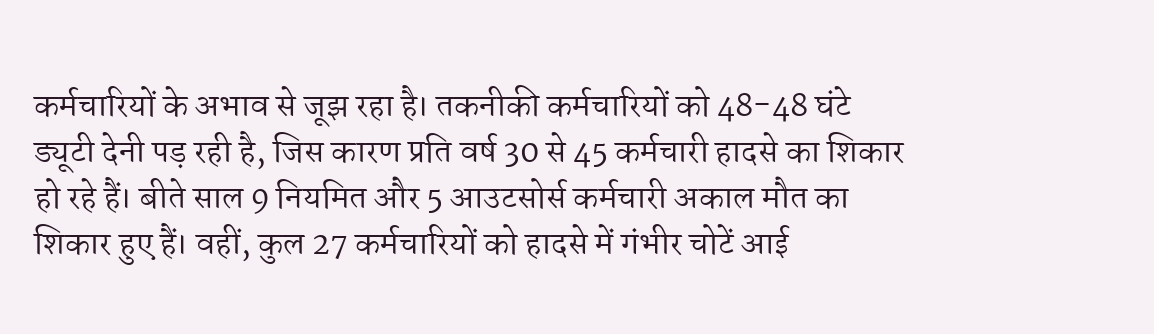कर्मचारियों के अभाव से जूझ रहा है। तकनीकी कर्मचारियों को 48-48 घंटे ड्यूटी देनी पड़ रही है, जिस कारण प्रति वर्ष 30 से 45 कर्मचारी हादसे का शिकार हो रहे हैं। बीते साल 9 नियमित और 5 आउटसोर्स कर्मचारी अकाल मौत का शिकार हुए हैं। वहीं, कुल 27 कर्मचारियों को हादसे में गंभीर चोटें आई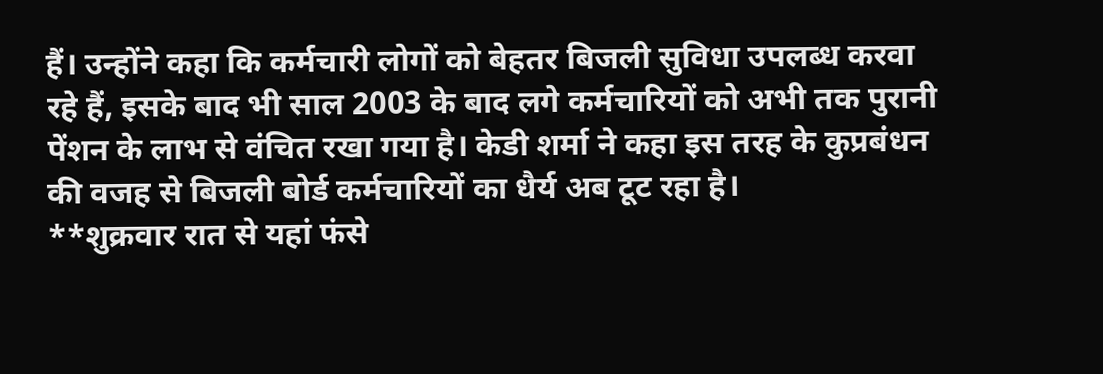हैं। उन्होंने कहा कि कर्मचारी लोगों को बेहतर बिजली सुविधा उपलब्ध करवा रहे हैं, इसके बाद भी साल 2003 के बाद लगे कर्मचारियों को अभी तक पुरानी पेंशन के लाभ से वंचित रखा गया है। केडी शर्मा ने कहा इस तरह के कुप्रबंधन की वजह से बिजली बोर्ड कर्मचारियों का धैर्य अब टूट रहा है।
**शुक्रवार रात से यहां फंसे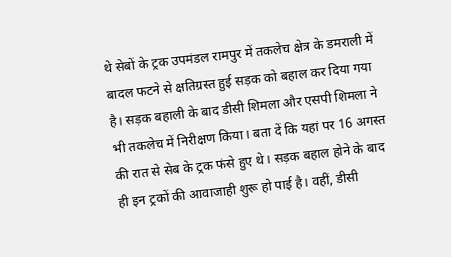थे सेबों के ट्रक उपमंडल रामपुर में तकलेच क्षेत्र के डमराली में बादल फटने से क्षतिग्रस्त हुई सड़क को बहाल कर दिया गया है। सड़क बहाली के बाद डीसी शिमला और एसपी शिमला ने भी तकलेच में निरीक्षण किया। बता दें कि यहां पर 16 अगस्त की रात से सेब के ट्रक फंसे हुए थे। सड़क बहाल होने के बाद ही इन ट्रकों की आवाजाही शुरू हो पाई है। वहीं, डीसी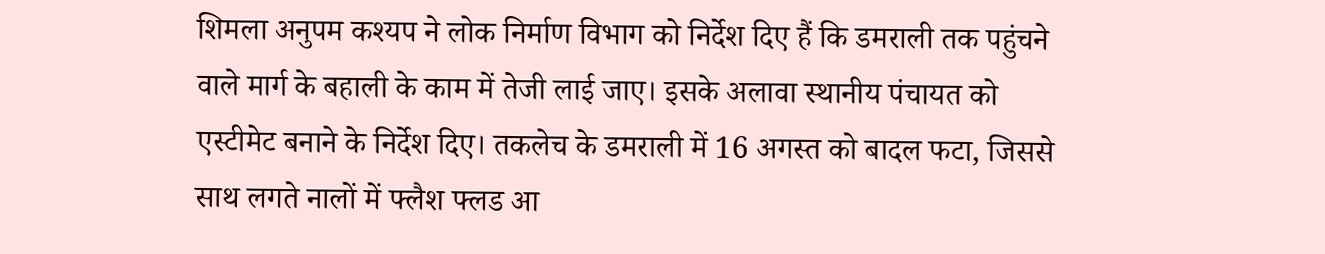शिमला अनुपम कश्यप ने लोक निर्माण विभाग को निर्देश दिए हैं कि डमराली तक पहुंचने वाले मार्ग के बहाली के काम में तेजी लाई जाए। इसके अलावा स्थानीय पंचायत को एस्टीमेट बनाने के निर्देश दिए। तकलेच के डमराली में 16 अगस्त को बादल फटा, जिससे साथ लगते नालों में फ्लैश फ्लड आ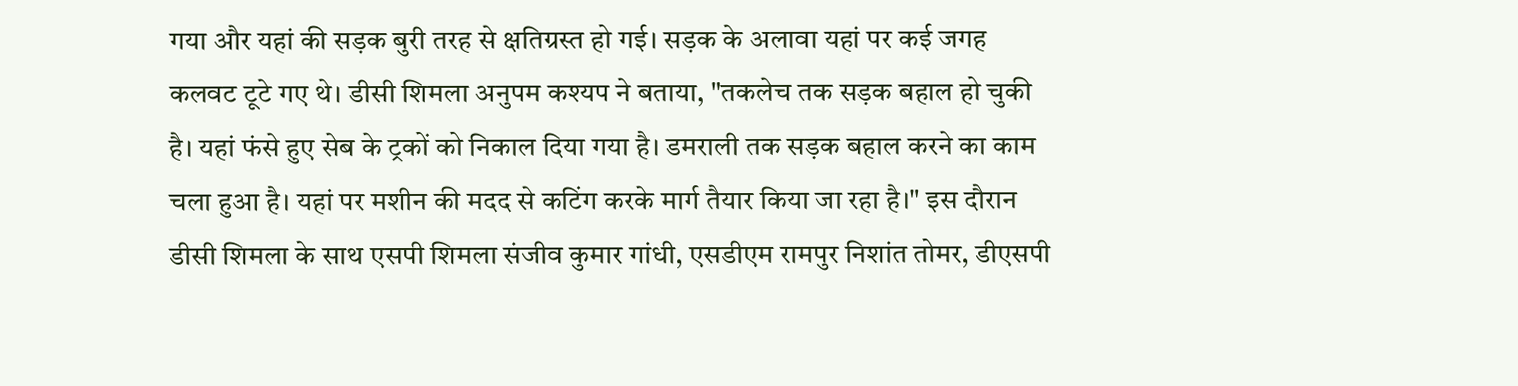गया और यहां की सड़क बुरी तरह से क्षतिग्रस्त हो गई। सड़क के अलावा यहां पर कई जगह कलवट टूटे गए थे। डीसी शिमला अनुपम कश्यप ने बताया, "तकलेच तक सड़क बहाल हो चुकी है। यहां फंसे हुए सेब के ट्रकों को निकाल दिया गया है। डमराली तक सड़क बहाल करने का काम चला हुआ है। यहां पर मशीन की मदद से कटिंग करके मार्ग तैयार किया जा रहा है।" इस दौरान डीसी शिमला के साथ एसपी शिमला संजीव कुमार गांधी, एसडीएम रामपुर निशांत तोमर, डीएसपी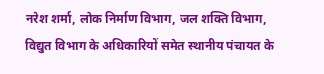नरेश शर्मा, लोक निर्माण विभाग, जल शक्ति विभाग, विद्युत विभाग के अधिकारियों समेत स्थानीय पंचायत के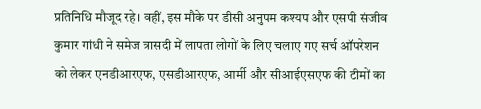प्रतिनिधि मौजूद रहे। वहीं, इस मौके पर डीसी अनुपम कश्यप और एसपी संजीव कुमार गांधी ने समेज त्रासदी में लापता लोगों के लिए चलाए गए सर्च ऑपरेशन को लेकर एनडीआरएफ, एसडीआरएफ, आर्मी और सीआईएसएफ की टीमों का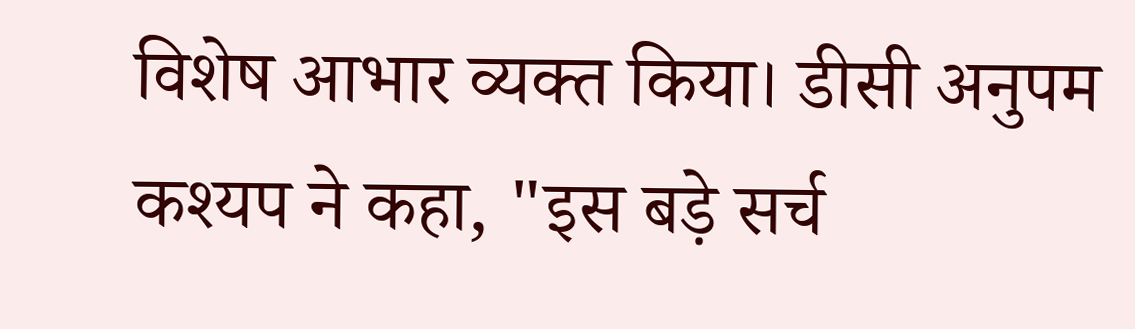विशेष आभार व्यक्त किया। डीसी अनुपम कश्यप ने कहा, "इस बड़े सर्च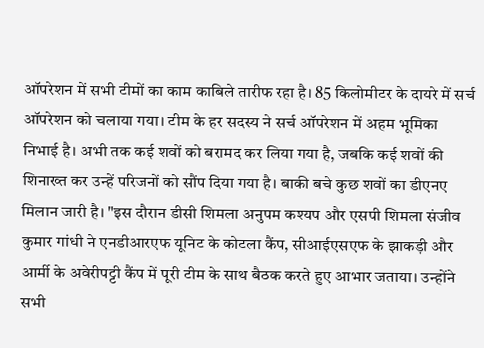ऑपरेशन में सभी टीमों का काम काबिले तारीफ रहा है। 85 किलोमीटर के दायरे में सर्च ऑपरेशन को चलाया गया। टीम के हर सदस्य ने सर्च ऑपरेशन में अहम भूमिका निभाई है। अभी तक कई शवों को बरामद कर लिया गया है, जबकि कई शवों की शिनाख्त कर उन्हें परिजनों को सौंप दिया गया है। बाकी बचे कुछ शवों का डीएनए मिलान जारी है। "इस दौरान डीसी शिमला अनुपम कश्यप और एसपी शिमला संजीव कुमार गांधी ने एनडीआरएफ यूनिट के कोटला कैंप, सीआईएसएफ के झाकड़ी और आर्मी के अवेरीपट्टी कैंप में पूरी टीम के साथ बैठक करते हुए आभार जताया। उन्होंने सभी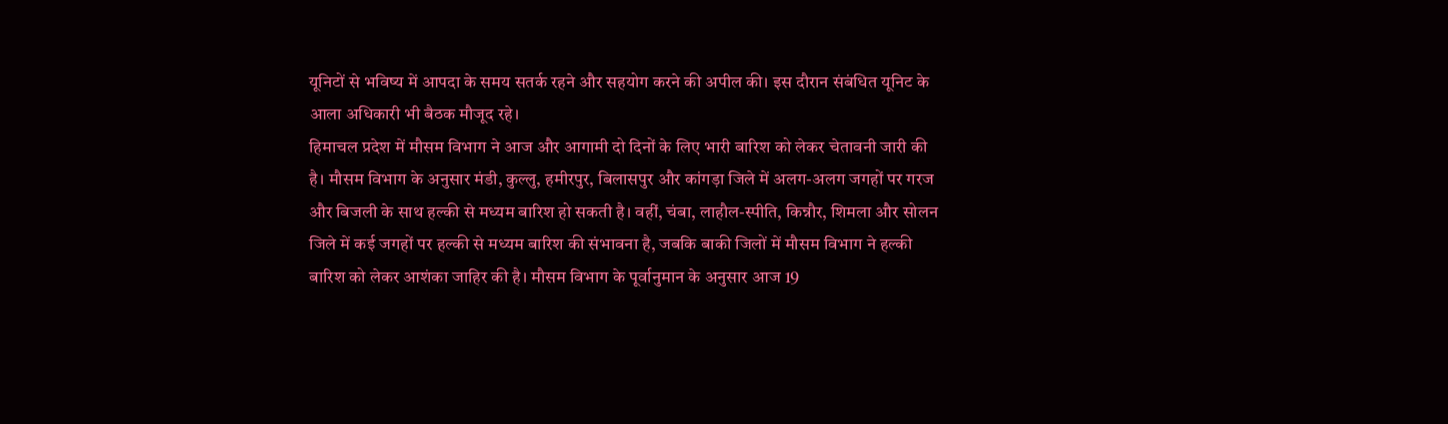यूनिटों से भविष्य में आपदा के समय सतर्क रहने और सहयोग करने की अपील की। इस दौरान संबंधित यूनिट के आला अधिकारी भी बैठक मौजूद रहे।
हिमाचल प्रदेश में मौसम विभाग ने आज और आगामी दो दिनों के लिए भारी बारिश को लेकर चेतावनी जारी की है। मौसम विभाग के अनुसार मंडी, कुल्लु, हमीरपुर, बिलासपुर और कांगड़ा जिले में अलग-अलग जगहों पर गरज और बिजली के साथ हल्की से मध्यम बारिश हो सकती है। वहीं, चंबा, लाहौल-स्पीति, किन्नौर, शिमला और सोलन जिले में कई जगहों पर हल्की से मध्यम बारिश की संभावना है, जबकि बाकी जिलों में मौसम विभाग ने हल्की बारिश को लेकर आशंका जाहिर की है। मौसम विभाग के पूर्वानुमान के अनुसार आज 19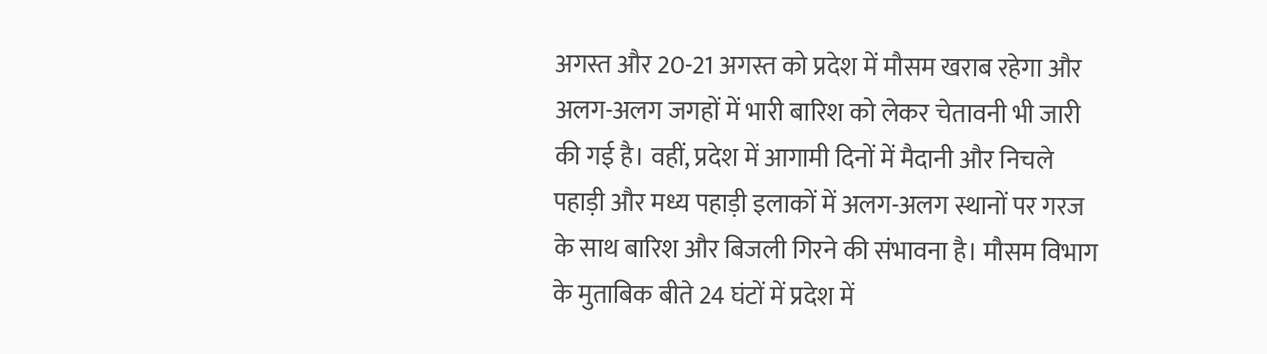अगस्त और 20-21 अगस्त को प्रदेश में मौसम खराब रहेगा और अलग-अलग जगहों में भारी बारिश को लेकर चेतावनी भी जारी की गई है। वहीं, प्रदेश में आगामी दिनों में मैदानी और निचले पहाड़ी और मध्य पहाड़ी इलाकों में अलग-अलग स्थानों पर गरज के साथ बारिश और बिजली गिरने की संभावना है। मौसम विभाग के मुताबिक बीते 24 घंटों में प्रदेश में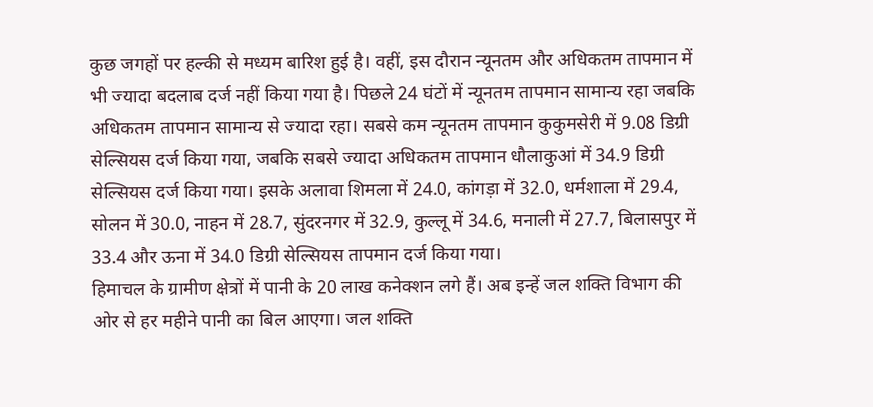कुछ जगहों पर हल्की से मध्यम बारिश हुई है। वहीं, इस दौरान न्यूनतम और अधिकतम तापमान में भी ज्यादा बदलाब दर्ज नहीं किया गया है। पिछले 24 घंटों में न्यूनतम तापमान सामान्य रहा जबकि अधिकतम तापमान सामान्य से ज्यादा रहा। सबसे कम न्यूनतम तापमान कुकुमसेरी में 9.08 डिग्री सेल्सियस दर्ज किया गया, जबकि सबसे ज्यादा अधिकतम तापमान धौलाकुआं में 34.9 डिग्री सेल्सियस दर्ज किया गया। इसके अलावा शिमला में 24.0, कांगड़ा में 32.0, धर्मशाला में 29.4, सोलन में 30.0, नाहन में 28.7, सुंदरनगर में 32.9, कुल्लू में 34.6, मनाली में 27.7, बिलासपुर में 33.4 और ऊना में 34.0 डिग्री सेल्सियस तापमान दर्ज किया गया।
हिमाचल के ग्रामीण क्षेत्रों में पानी के 20 लाख कनेक्शन लगे हैं। अब इन्हें जल शक्ति विभाग की ओर से हर महीने पानी का बिल आएगा। जल शक्ति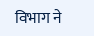विभाग ने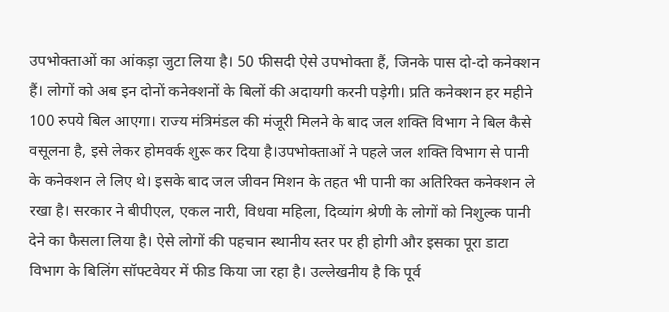उपभोक्ताओं का आंकड़ा जुटा लिया है। 50 फीसदी ऐसे उपभोक्ता हैं, जिनके पास दो-दो कनेक्शन हैं। लोगों को अब इन दोनों कनेक्शनों के बिलों की अदायगी करनी पड़ेगी। प्रति कनेक्शन हर महीने 100 रुपये बिल आएगा। राज्य मंत्रिमंडल की मंजूरी मिलने के बाद जल शक्ति विभाग ने बिल कैसे वसूलना है, इसे लेकर होमवर्क शुरू कर दिया है।उपभोक्ताओं ने पहले जल शक्ति विभाग से पानी के कनेक्शन ले लिए थे। इसके बाद जल जीवन मिशन के तहत भी पानी का अतिरिक्त कनेक्शन ले रखा है। सरकार ने बीपीएल, एकल नारी, विधवा महिला, दिव्यांग श्रेणी के लोगों को निशुल्क पानी देने का फैसला लिया है। ऐसे लोगों की पहचान स्थानीय स्तर पर ही होगी और इसका पूरा डाटा विभाग के बिलिंग सॉफ्टवेयर में फीड किया जा रहा है। उल्लेखनीय है कि पूर्व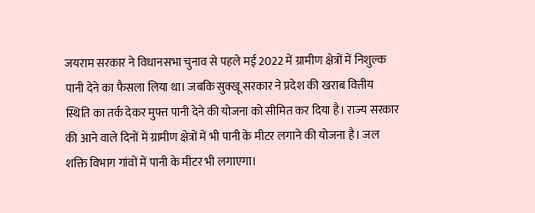जयराम सरकार ने विधानसभा चुनाव से पहले मई 2022 में ग्रामीण क्षेत्रों में निशुल्क पानी देने का फैसला लिया था। जबकि सुक्खू सरकार ने प्रदेश की खराब वित्तीय स्थिति का तर्क देकर मुफ्त पानी देने की योजना को सीमित कर दिया है। राज्य सरकार की आने वाले दिनों में ग्रामीण क्षेत्रों में भी पानी के मीटर लगाने की योजना है। जल शक्ति विभाग गांवों में पानी के मीटर भी लगाएगा।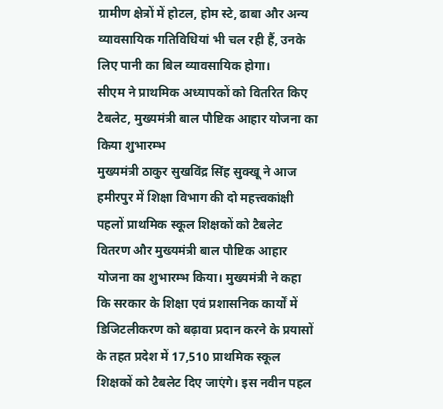ग्रामीण क्षेत्रों में होटल, होम स्टे, ढाबा और अन्य व्यावसायिक गतिविधियां भी चल रही हैं, उनके लिए पानी का बिल व्यावसायिक होगा।
सीएम ने प्राथमिक अध्यापकों को वितरित किए टैबलेट, मुख्यमंत्री बाल पौष्टिक आहार योजना का किया शुभारम्भ
मुख्यमंत्री ठाकुर सुखविंद्र सिंह सुक्खू ने आज हमीरपुर में शिक्षा विभाग की दो महत्त्वकांक्षी पहलों प्राथमिक स्कूल शिक्षकों को टैबलेट वितरण और मुख्यमंत्री बाल पौष्टिक आहार योजना का शुभारम्भ किया। मुख्यमंत्री ने कहा कि सरकार के शिक्षा एवं प्रशासनिक कार्यों में डिजिटलीकरण को बढ़ावा प्रदान करने के प्रयासों के तहत प्रदेश में 17,510 प्राथमिक स्कूल शिक्षकों को टैबलेट दिए जाएंगे। इस नवीन पहल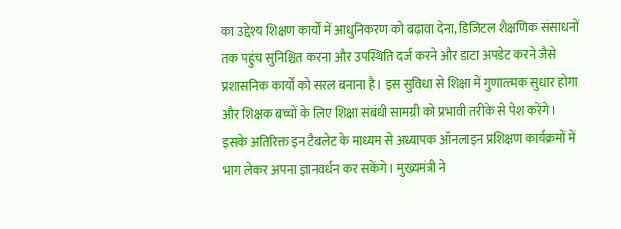का उद्देश्य शिक्षण कार्यों में आधुनिकरण को बढ़ावा देना, डिजिटल शैक्षणिक संसाधनों तक पहुंच सुनिश्चित करना और उपस्थिति दर्ज करने और डाटा अपडेट करने जैसे प्रशासनिक कार्यों को सरल बनाना है। इस सुविधा से शिक्षा में गुणात्त्मक सुधार होगा और शिक्षक बच्चों के लिए शिक्षा संबंधी सामग्री को प्रभावी तरीके से पेश करेंगे। इसके अतिरिक्त इन टैबलेट के माध्यम से अध्यापक ऑनलाइन प्रशिक्षण कार्यक्रमों में भाग लेकर अपना ज्ञानवर्धन कर सकेंगे। मुख्यमंत्री ने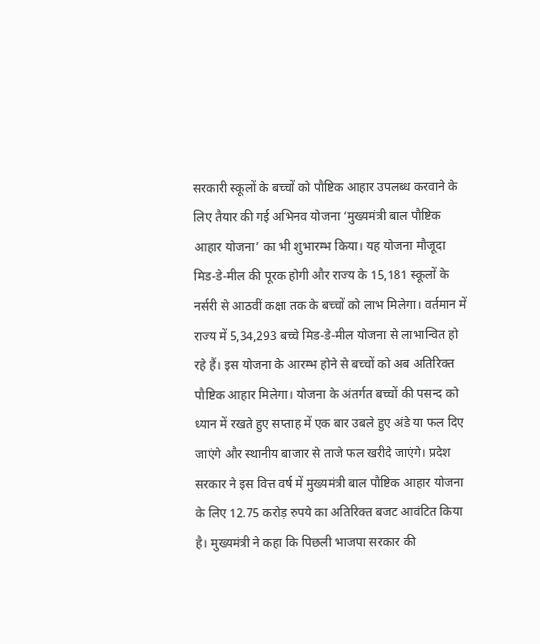सरकारी स्कूलों के बच्चों को पौष्टिक आहार उपलब्ध करवाने के लिए तैयार की गई अभिनव योजना ‘मुख्यमंत्री बाल पौष्टिक आहार योजना’ का भी शुभारम्भ किया। यह योजना मौजूदा मिड-डे-मील की पूरक होगी और राज्य के 15,181 स्कूलों के नर्सरी से आठवीं कक्षा तक के बच्चों को लाभ मिलेगा। वर्तमान में राज्य में 5,34,293 बच्चे मिड-डे-मील योजना से लाभान्वित हो रहे हैं। इस योजना के आरम्भ होने से बच्चों को अब अतिरिक्त पौष्टिक आहार मिलेगा। योजना के अंतर्गत बच्चों की पसन्द को ध्यान में रखते हुए सप्ताह में एक बार उबले हुए अंडे या फल दिए जाएंगे और स्थानीय बाजार से ताजे फल खरीदे जाएंगे। प्रदेश सरकार ने इस वित्त वर्ष में मुख्यमंत्री बाल पौष्टिक आहार योजना के लिए 12.75 करोड़ रुपये का अतिरिक्त बजट आवंटित किया है। मुख्यमंत्री ने कहा कि पिछली भाजपा सरकार की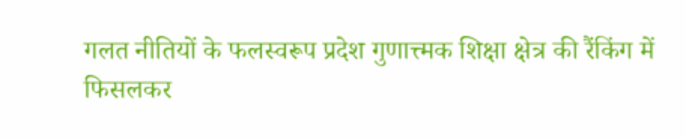गलत नीतियों के फलस्वरूप प्रदेश गुणात्त्मक शिक्षा क्षेत्र की रैंकिंग में फिसलकर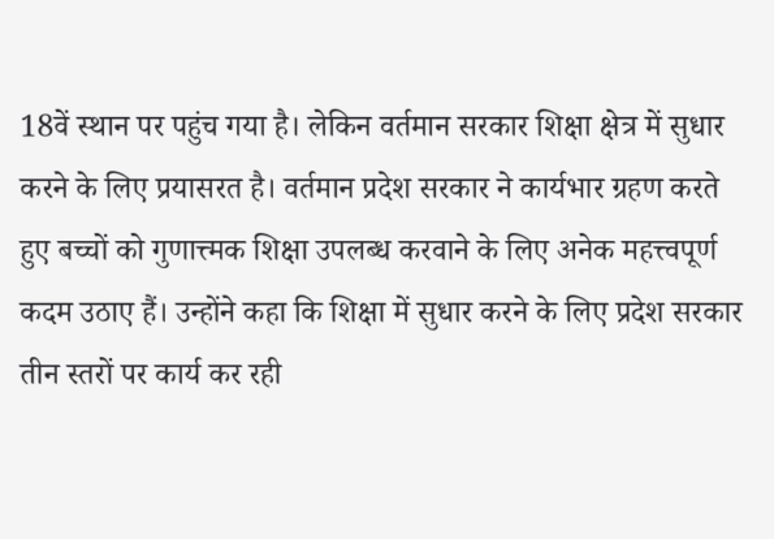18वें स्थान पर पहुंच गया है। लेकिन वर्तमान सरकार शिक्षा क्षेत्र में सुधार करने के लिए प्रयासरत है। वर्तमान प्रदेश सरकार ने कार्यभार ग्रहण करते हुए बच्चों को गुणात्त्मक शिक्षा उपलब्ध करवाने के लिए अनेक महत्त्वपूर्ण कदम उठाए हैं। उन्होंने कहा कि शिक्षा में सुधार करने के लिए प्रदेश सरकार तीन स्तरों पर कार्य कर रही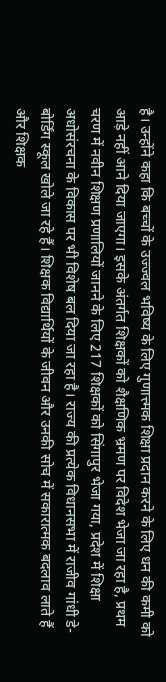है। उन्होंने कहा कि बच्चों के उज्ज्वल भविष्य के लिए गुणात्त्मक शिक्षा प्रदान करने के लिए धन की कमी को आड़े नहीं आने दिया जाएगा। इसके अंतर्गत शिक्षकों को शैक्षणिक भ्रमण पर विदेश भेजा जा रहा है, प्रथम चरण में नवीन शिक्षण प्रणालियों जानने के लिए 217 शिक्षकों को सिंगापुर भेजा गया, प्रदेश में शिक्षा अधोसंरचना के विकास पर भी विशेष बल दिया जा रहा है। राज्य की प्रत्येक विधानसभा में राजीव गांधी डे-बोर्डिंग स्कूल खोले जा रहे हैं। शिक्षक विद्यार्थियों के जीवन और उनकी सोच में सकारात्मक बदलाव लाते हैं और शिक्षक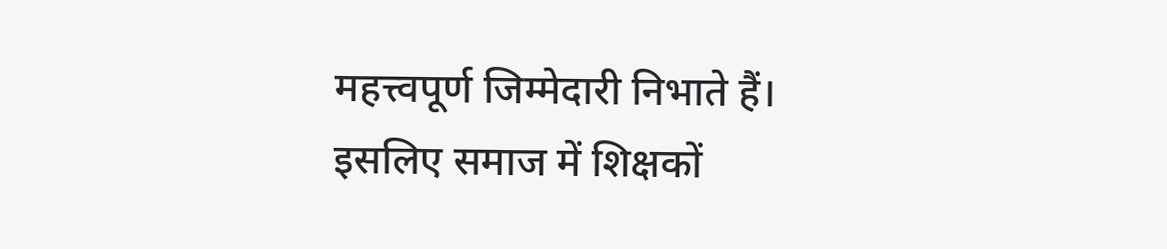महत्त्वपूर्ण जिम्मेदारी निभाते हैं। इसलिए समाज में शिक्षकों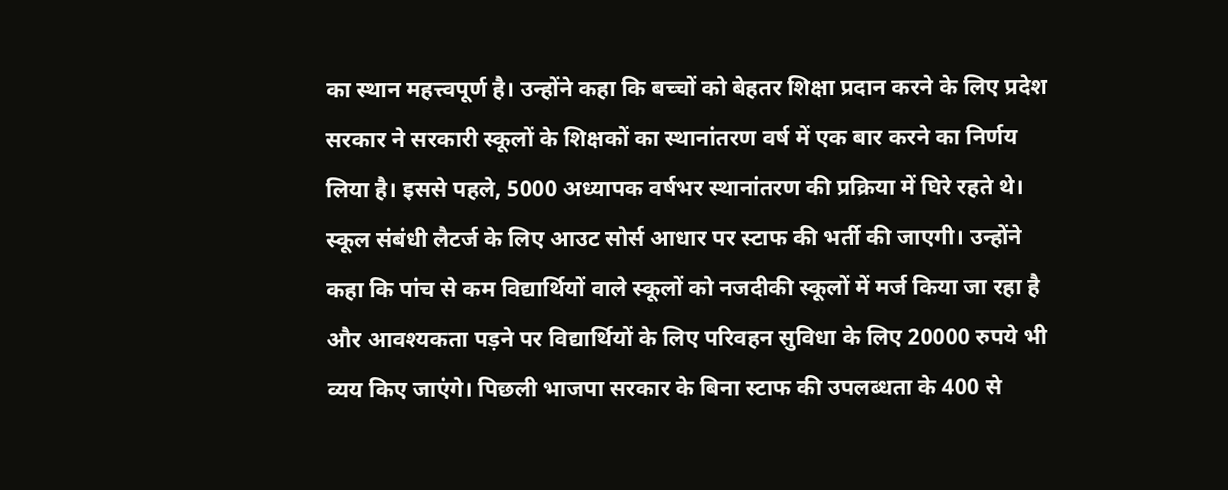का स्थान महत्त्वपूर्ण है। उन्होंने कहा कि बच्चों को बेहतर शिक्षा प्रदान करने के लिए प्रदेश सरकार ने सरकारी स्कूलों के शिक्षकों का स्थानांतरण वर्ष में एक बार करने का निर्णय लिया है। इससे पहले, 5000 अध्यापक वर्षभर स्थानांतरण की प्रक्रिया में घिरे रहते थे। स्कूल संबंधी लैटर्ज के लिए आउट सोर्स आधार पर स्टाफ की भर्ती की जाएगी। उन्होंने कहा कि पांच से कम विद्यार्थियों वाले स्कूलों को नजदीकी स्कूलों में मर्ज किया जा रहा है और आवश्यकता पड़ने पर विद्यार्थियों के लिए परिवहन सुविधा के लिए 20000 रुपये भी व्यय किए जाएंगे। पिछली भाजपा सरकार के बिना स्टाफ की उपलब्धता के 400 से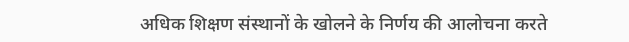अधिक शिक्षण संस्थानों के खोलने के निर्णय की आलोचना करते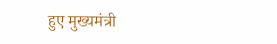हुए मुख्यमंत्री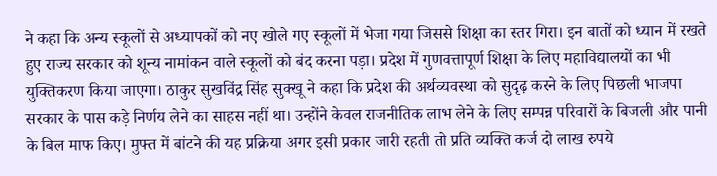ने कहा कि अन्य स्कूलों से अध्यापकों को नए खोले गए स्कूलों में भेजा गया जिससे शिक्षा का स्तर गिरा। इन बातों को ध्यान में रखते हुए राज्य सरकार को शून्य नामांकन वाले स्कूलों को बंद करना पड़ा। प्रदेश में गुणवत्तापूर्ण शिक्षा के लिए महाविद्यालयों का भी युक्तिकरण किया जाएगा। ठाकुर सुखविंद्र सिंह सुक्खू ने कहा कि प्रदेश की अर्थव्यवस्था को सुदृढ़ करने के लिए पिछली भाजपा सरकार के पास कड़े निर्णय लेने का साहस नहीं था। उन्होंने केवल राजनीतिक लाभ लेने के लिए सम्पन्न परिवारों के बिजली और पानी के बिल माफ किए। मुफ्त में बांटने की यह प्रक्रिया अगर इसी प्रकार जारी रहती तो प्रति व्यक्ति कर्ज दो लाख रुपये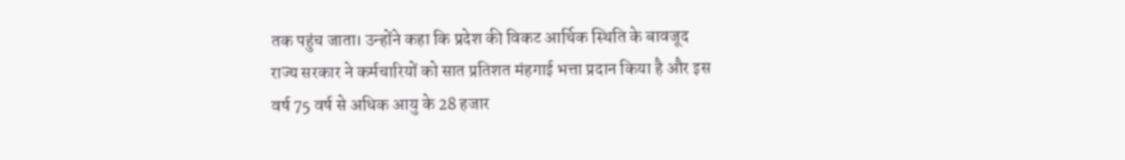तक पहुंच जाता। उन्होंने कहा कि प्रदेश की विकट आर्थिक स्थिति के बावजूद राज्य सरकार ने कर्मचारियों को सात प्रतिशत मंहगाई भत्ता प्रदान किया है और इस वर्ष 75 वर्ष से अधिक आयु के 28 हजार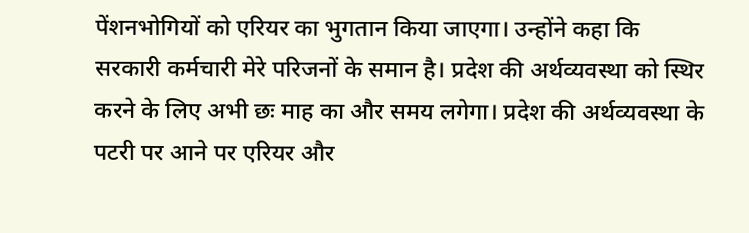पेंशनभोगियों को एरियर का भुगतान किया जाएगा। उन्होंने कहा कि सरकारी कर्मचारी मेरे परिजनों के समान है। प्रदेश की अर्थव्यवस्था को स्थिर करने के लिए अभी छः माह का और समय लगेगा। प्रदेश की अर्थव्यवस्था के पटरी पर आने पर एरियर और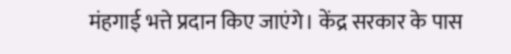मंहगाई भत्ते प्रदान किए जाएंगे। केंद्र सरकार के पास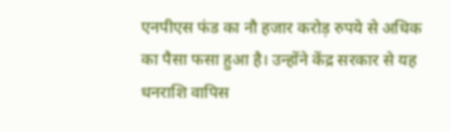एनपीएस फंड का नौ हजार करोड़ रुपये से अधिक का पैसा फसा हुआ है। उन्होंने केंद्र सरकार से यह धनराशि वापिस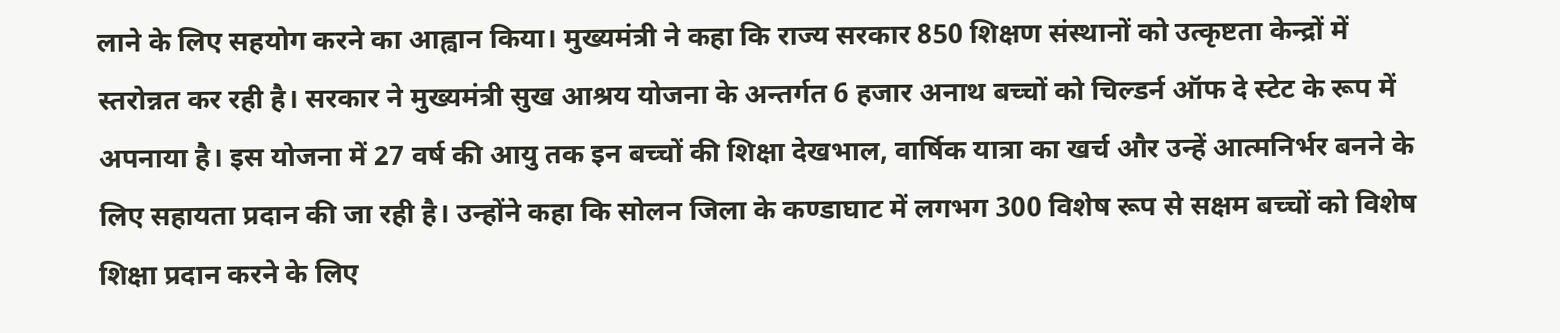लाने के लिए सहयोग करने का आह्वान किया। मुख्यमंत्री ने कहा कि राज्य सरकार 850 शिक्षण संस्थानों को उत्कृष्टता केन्द्रों में स्तरोन्नत कर रही है। सरकार ने मुख्यमंत्री सुख आश्रय योजना के अन्तर्गत 6 हजार अनाथ बच्चों को चिल्डर्न ऑफ दे स्टेट के रूप में अपनाया है। इस योजना में 27 वर्ष की आयु तक इन बच्चों की शिक्षा देखभाल, वार्षिक यात्रा का खर्च और उन्हें आत्मनिर्भर बनने के लिए सहायता प्रदान की जा रही है। उन्होंने कहा कि सोलन जिला के कण्डाघाट में लगभग 300 विशेष रूप से सक्षम बच्चों को विशेष शिक्षा प्रदान करने के लिए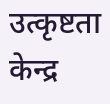उत्कृष्टता केन्द्र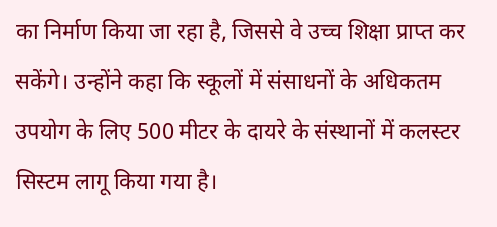का निर्माण किया जा रहा है, जिससे वे उच्च शिक्षा प्राप्त कर सकेंगे। उन्होंने कहा कि स्कूलों में संसाधनों के अधिकतम उपयोग के लिए 500 मीटर के दायरे के संस्थानों में कलस्टर सिस्टम लागू किया गया है।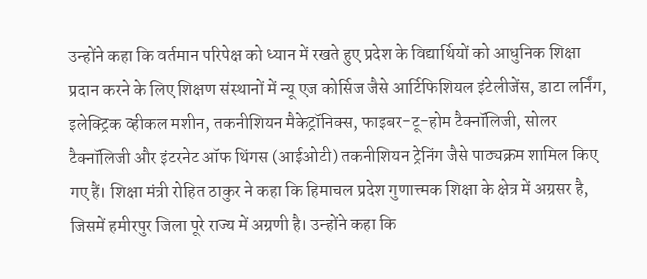उन्होंने कहा कि वर्तमान परिपेक्ष को ध्यान में रखते हुए प्रदेश के विद्यार्थियों को आधुनिक शिक्षा प्रदान करने के लिए शिक्षण संस्थानों में न्यू एज कोर्सिज जैसे आर्टिफिशियल इंटेलीजेंस, डाटा लर्निंग, इलेक्ट्रिक व्हीकल मशीन, तकनीशियन मैकेट्रॉनिक्स, फाइबर-टू-होम टैक्नॉलिजी, सोलर टैक्नॉलिजी और इंटरनेट ऑफ थिंगस (आईओटी) तकनीशियन ट्रेनिंग जैसे पाठ्यक्रम शामिल किए गए हैं। शिक्षा मंत्री रोहित ठाकुर ने कहा कि हिमाचल प्रदेश गुणात्त्मक शिक्षा के क्षेत्र में अग्रसर है, जिसमें हमीरपुर जिला पूरे राज्य में अग्रणी है। उन्होंने कहा कि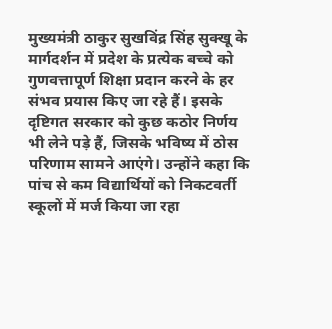मुख्यमंत्री ठाकुर सुखविंद्र सिंह सुक्खू के मार्गदर्शन में प्रदेश के प्रत्येक बच्चे को गुणवत्तापूर्ण शिक्षा प्रदान करने के हर संभव प्रयास किए जा रहे हैं। इसके दृष्टिगत सरकार को कुछ कठोर निर्णय भी लेने पड़े हैं, जिसके भविष्य में ठोस परिणाम सामने आएंगे। उन्होंने कहा कि पांच से कम विद्यार्थियों को निकटवर्ती स्कूलों में मर्ज किया जा रहा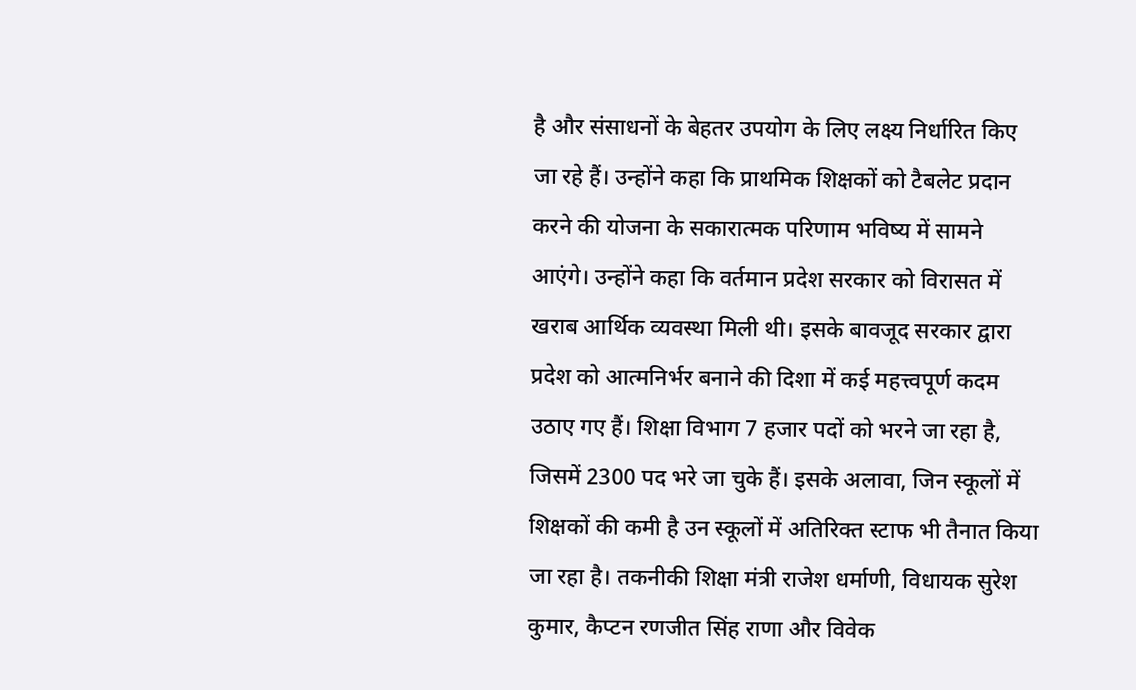है और संसाधनों के बेहतर उपयोग के लिए लक्ष्य निर्धारित किए जा रहे हैं। उन्होंने कहा कि प्राथमिक शिक्षकों को टैबलेट प्रदान करने की योजना के सकारात्मक परिणाम भविष्य में सामने आएंगे। उन्होंने कहा कि वर्तमान प्रदेश सरकार को विरासत में खराब आर्थिक व्यवस्था मिली थी। इसके बावजूद सरकार द्वारा प्रदेश को आत्मनिर्भर बनाने की दिशा में कई महत्त्वपूर्ण कदम उठाए गए हैं। शिक्षा विभाग 7 हजार पदों को भरने जा रहा है, जिसमें 2300 पद भरे जा चुके हैं। इसके अलावा, जिन स्कूलों में शिक्षकों की कमी है उन स्कूलों में अतिरिक्त स्टाफ भी तैनात किया जा रहा है। तकनीकी शिक्षा मंत्री राजेश धर्माणी, विधायक सुरेश कुमार, कैप्टन रणजीत सिंह राणा और विवेक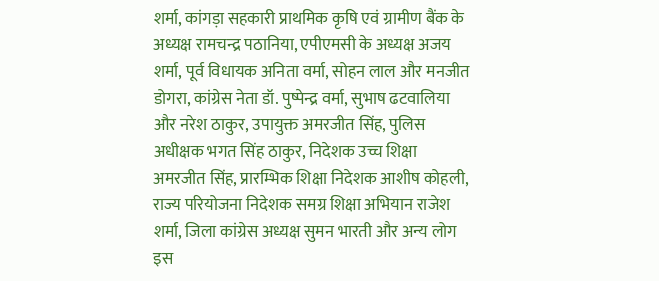शर्मा, कांगड़ा सहकारी प्राथमिक कृषि एवं ग्रामीण बैंक के अध्यक्ष रामचन्द्र पठानिया, एपीएमसी के अध्यक्ष अजय शर्मा, पूर्व विधायक अनिता वर्मा, सोहन लाल और मनजीत डोगरा, कांग्रेस नेता डॉ. पुष्पेन्द्र वर्मा, सुभाष ढटवालिया और नरेश ठाकुर, उपायुक्त अमरजीत सिंह, पुलिस अधीक्षक भगत सिंह ठाकुर, निदेशक उच्च शिक्षा अमरजीत सिंह, प्रारम्भिक शिक्षा निदेशक आशीष कोहली, राज्य परियोजना निदेशक समग्र शिक्षा अभियान राजेश शर्मा, जिला कांग्रेस अध्यक्ष सुमन भारती और अन्य लोग इस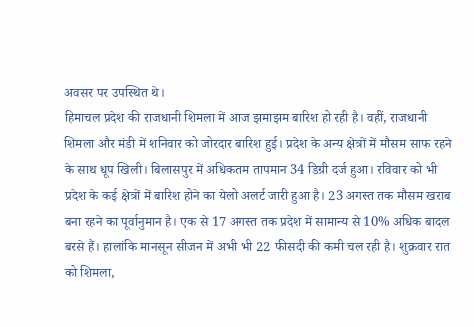अवसर पर उपस्थित थे।
हिमाचल प्रदेश की राजधानी शिमला में आज झमाझम बारिश हो रही है। वहीं, राजधानी शिमला और मंडी में शनिवार को जोरदार बारिश हुई। प्रदेश के अन्य क्षेत्रों में मौसम साफ रहने के साथ धूप खिली। बिलासपुर में अधिकतम तापमान 34 डिग्री दर्ज हुआ। रविवार को भी प्रदेश के कई क्षेत्रों में बारिश होने का येलो अलर्ट जारी हुआ है। 23 अगस्त तक मौसम खराब बना रहने का पूर्वानुमान है। एक से 17 अगस्त तक प्रदेश में सामान्य से 10% अधिक बादल बरसे हैं। हालांकि मानसून सीजन में अभी भी 22 फीसदी की कमी चल रही है। शुक्रवार रात को शिमला,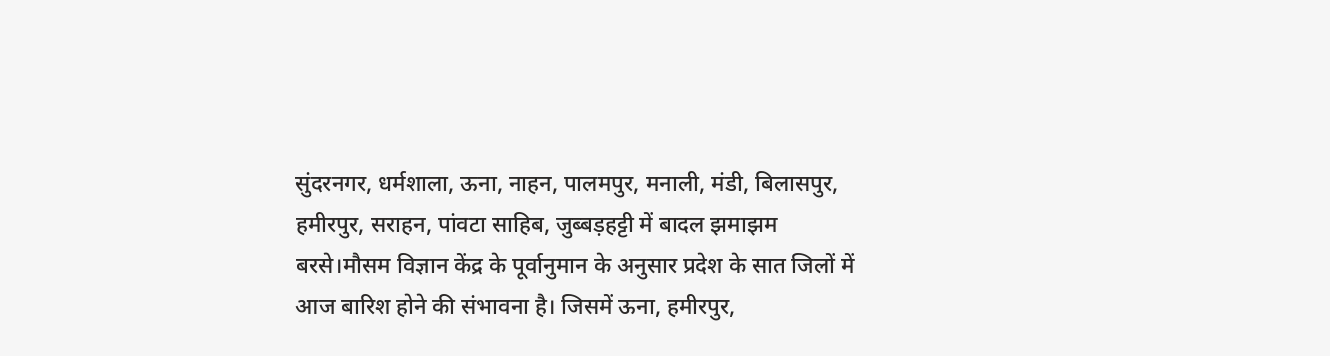सुंदरनगर, धर्मशाला, ऊना, नाहन, पालमपुर, मनाली, मंडी, बिलासपुर, हमीरपुर, सराहन, पांवटा साहिब, जुब्बड़हट्टी में बादल झमाझम बरसे।मौसम विज्ञान केंद्र के पूर्वानुमान के अनुसार प्रदेश के सात जिलों में आज बारिश होने की संभावना है। जिसमें ऊना, हमीरपुर,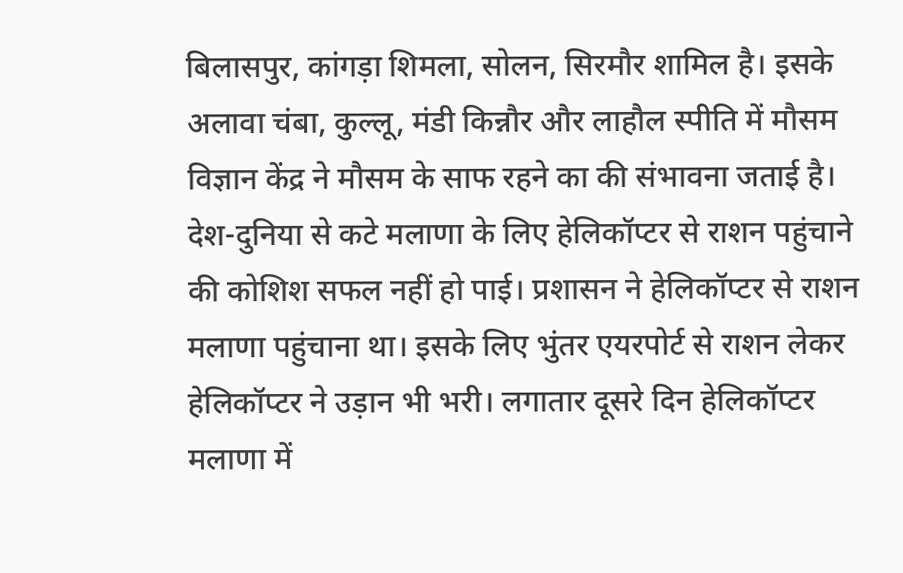बिलासपुर, कांगड़ा शिमला, सोलन, सिरमौर शामिल है। इसके अलावा चंबा, कुल्लू, मंडी किन्नौर और लाहौल स्पीति में मौसम विज्ञान केंद्र ने मौसम के साफ रहने का की संभावना जताई है।
देश-दुनिया से कटे मलाणा के लिए हेलिकॉप्टर से राशन पहुंचाने की कोशिश सफल नहीं हो पाई। प्रशासन ने हेलिकॉप्टर से राशन मलाणा पहुंचाना था। इसके लिए भुंतर एयरपोर्ट से राशन लेकर हेलिकॉप्टर ने उड़ान भी भरी। लगातार दूसरे दिन हेलिकॉप्टर मलाणा में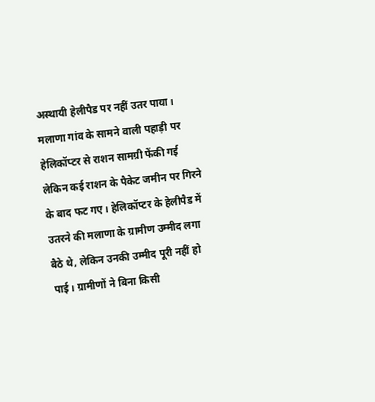अस्थायी हेलीपैड पर नहीं उतर पाया। मलाणा गांव के सामने वाली पहाड़ी पर हेलिकॉप्टर से राशन सामग्री फेंकी गई लेकिन कई राशन के पैकेट जमीन पर गिरने के बाद फट गए। हेलिकॉप्टर के हेलीपैड में उतरने की मलाणा के ग्रामीण उम्मीद लगा बैठे थे, लेकिन उनकी उम्मीद पूरी नहीं हो पाई। ग्रामीणों ने बिना किसी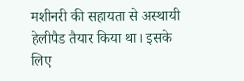मशीनरी की सहायता से अस्थायी हेलीपैड तैयार किया था। इसके लिए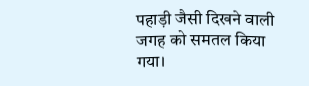पहाड़ी जैसी दिखने वाली जगह को समतल किया गया।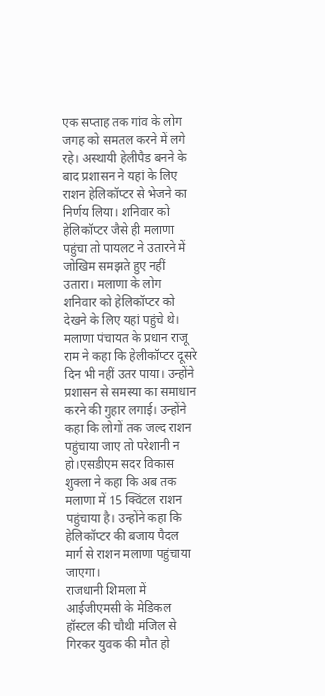एक सप्ताह तक गांव के लोग जगह को समतल करने में लगे रहे। अस्थायी हेलीपैड बनने के बाद प्रशासन ने यहां के लिए राशन हेलिकॉप्टर से भेजने का निर्णय लिया। शनिवार को हेलिकॉप्टर जैसे ही मलाणा पहुंचा तो पायलट ने उतारने में जोखिम समझते हुए नहीं उतारा। मलाणा के लोग शनिवार को हेलिकॉप्टर को देखने के लिए यहां पहुंचे थे। मलाणा पंचायत के प्रधान राजू राम ने कहा कि हेलीकॉप्टर दूसरे दिन भी नहीं उतर पाया। उन्होंने प्रशासन से समस्या का समाधान करने की गुहार लगाई। उन्होंने कहा कि लोगों तक जल्द राशन पहुंचाया जाए तो परेशानी न हो।एसडीएम सदर विकास शुक्ला ने कहा कि अब तक मलाणा में 15 क्विंटल राशन पहुंचाया है। उन्होंने कहा कि हेलिकॉप्टर की बजाय पैदल मार्ग से राशन मलाणा पहुंचाया जाएगा।
राजधानी शिमला में आईजीएमसी के मेडिकल हॉस्टल की चौथी मंजिल से गिरकर युवक की मौत हो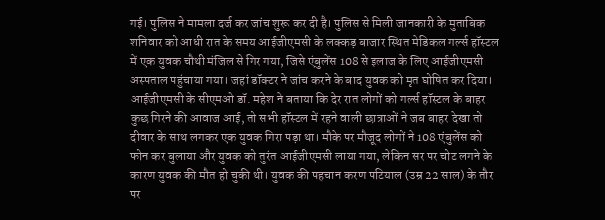गई। पुलिस ने मामला दर्ज कर जांच शुरू कर दी है। पुलिस से मिली जानकारी के मुताबिक शनिवार को आधी रात के समय आईजीएमसी के लक्कड़ बाजार स्थित मेडिकल गर्ल्स हॉस्टल में एक युवक चौथी मंजिल से गिर गया, जिसे एंबुलेंस 108 से इलाज के लिए आईजीएमसी अस्पताल पहुंचाया गया। जहां डॉक्टर ने जांच करने के बाद युवक को मृत घोषित कर दिया। आईजीएमसी के सीएमओ डॉ. महेश ने बताया कि देर रात लोगों को गर्ल्स हॉस्टल के बाहर कुछ गिरने की आवाज आई, तो सभी हॉस्टल में रहने वाली छात्राओं ने जब बाहर देखा तो दीवार के साथ लगकर एक युवक गिरा पड़ा था। मौके पर मौजूद लोगों ने 108 एंबुलेंस को फोन कर बुलाया और युवक को तुरंत आईजीएमसी लाया गया, लेकिन सर पर चोट लगने के कारण युवक की मौत हो चुकी थी। युवक की पहचान करण पटियाल (उम्र 22 साल) के तौर पर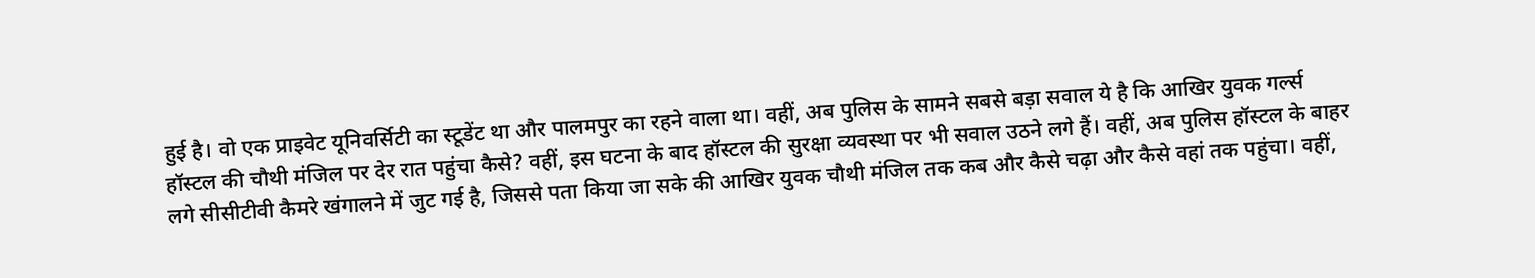हुई है। वो एक प्राइवेट यूनिवर्सिटी का स्टूडेंट था और पालमपुर का रहने वाला था। वहीं, अब पुलिस के सामने सबसे बड़ा सवाल ये है कि आखिर युवक गर्ल्स हॉस्टल की चौथी मंजिल पर देर रात पहुंचा कैसे? वहीं, इस घटना के बाद हॉस्टल की सुरक्षा व्यवस्था पर भी सवाल उठने लगे हैं। वहीं, अब पुलिस हॉस्टल के बाहर लगे सीसीटीवी कैमरे खंगालने में जुट गई है, जिससे पता किया जा सके की आखिर युवक चौथी मंजिल तक कब और कैसे चढ़ा और कैसे वहां तक पहुंचा। वहीं,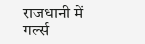राजधानी में गर्ल्स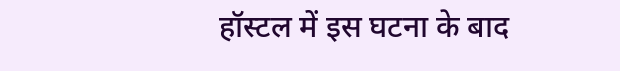हॉस्टल में इस घटना के बाद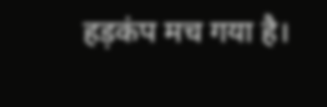हड़कंप मच गया है।